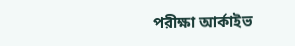পরীক্ষা আর্কাইভ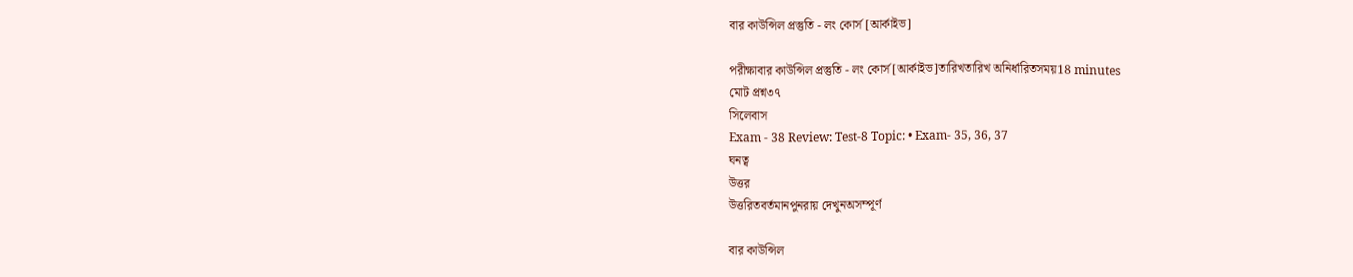বার কাউন্সিল প্রস্তুতি - লং কোর্স [আর্কাইভ]

পরীক্ষাবার কাউন্সিল প্রস্তুতি - লং কোর্স [আর্কাইভ]তারিখতারিখ অনির্ধারিতসময়18 minutes
মোট প্রশ্ন৩৭
সিলেবাস
Exam - 38 Review: Test-8 Topic: • Exam- 35, 36, 37
ঘনত্ব
উত্তর
উত্তরিতবর্তমানপুনরায় দেখুনঅসম্পূর্ণ

বার কাউন্সিল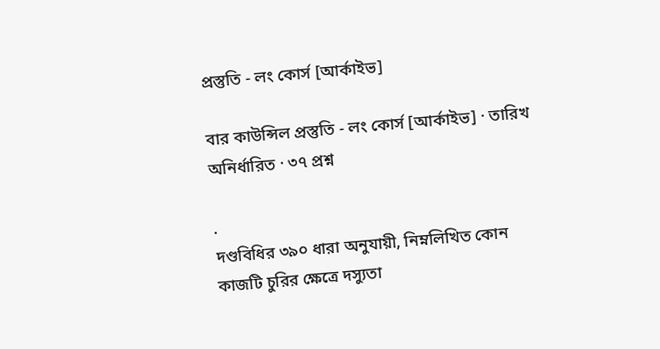প্রস্তুতি - লং কোর্স [আর্কাইভ]

বার কাউন্সিল প্রস্তুতি - লং কোর্স [আর্কাইভ] · তারিখ অনির্ধারিত · ৩৭ প্রশ্ন

.
দণ্ডবিধির ৩৯০ ধারা অনুযায়ী, নিম্নলিখিত কোন কাজটি চুরির ক্ষেত্রে দস্যুতা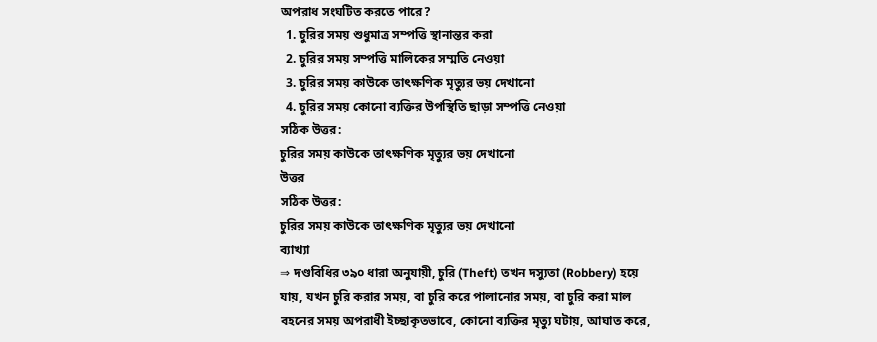অপরাধ সংঘটিত করতে পারে?
  1. চুরির সময় শুধুমাত্র সম্পত্তি স্থানান্তর করা
  2. চুরির সময় সম্পত্তি মালিকের সম্মতি নেওয়া
  3. চুরির সময় কাউকে তাৎক্ষণিক মৃত্যুর ভয় দেখানো
  4. চুরির সময় কোনো ব্যক্তির উপস্থিতি ছাড়া সম্পত্তি নেওয়া
সঠিক উত্তর:
চুরির সময় কাউকে তাৎক্ষণিক মৃত্যুর ভয় দেখানো
উত্তর
সঠিক উত্তর:
চুরির সময় কাউকে তাৎক্ষণিক মৃত্যুর ভয় দেখানো
ব্যাখ্যা
⇒ দণ্ডবিধির ৩৯০ ধারা অনুযায়ী, চুরি (Theft) তখন দস্যুতা (Robbery) হয়ে যায়, যখন চুরি করার সময়, বা চুরি করে পালানোর সময়, বা চুরি করা মাল বহনের সময় অপরাধী ইচ্ছাকৃতভাবে, কোনো ব্যক্তির মৃত্যু ঘটায়, আঘাত করে,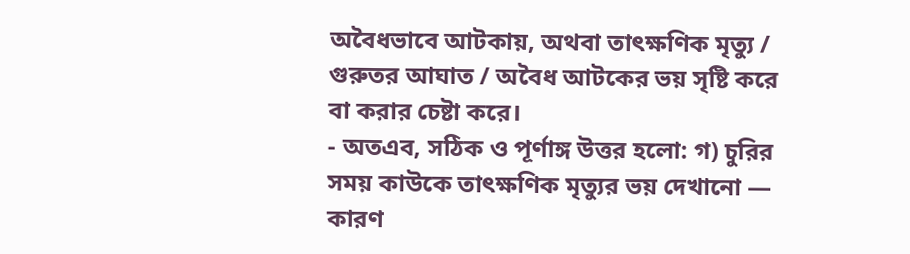অবৈধভাবে আটকায়, অথবা তাৎক্ষণিক মৃত্যু / গুরুতর আঘাত / অবৈধ আটকের ভয় সৃষ্টি করে বা করার চেষ্টা করে।
- অতএব, সঠিক ও পূর্ণাঙ্গ উত্তর হলো: গ) চুরির সময় কাউকে তাৎক্ষণিক মৃত্যুর ভয় দেখানো — কারণ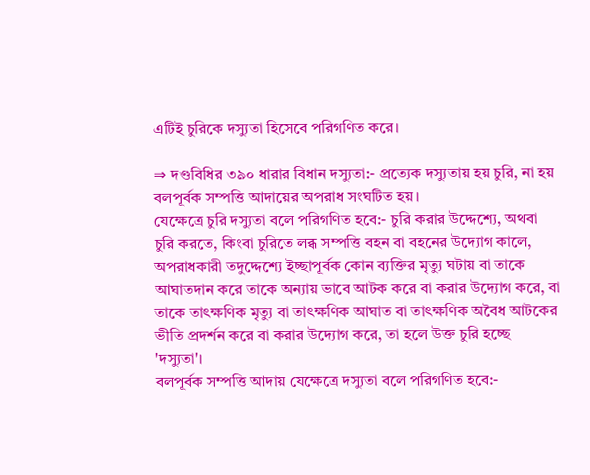এটিই চুরিকে দস্যুতা হিসেবে পরিগণিত করে।

⇒ দণ্ডবিধির ৩৯০ ধারার বিধান দস্যুতা:- প্রত্যেক দস্যুতায় হয় চুরি, না হয় বলপূর্বক সম্পত্তি আদায়ের অপরাধ সংঘটিত হয়।
যেক্ষেত্রে চুরি দস্যুতা বলে পরিগণিত হবে:- চুরি করার উদ্দেশ্যে, অথবা চুরি করতে, কিংবা চুরিতে লব্ধ সম্পত্তি বহন বা বহনের উদ্যোগ কালে, অপরাধকারী তদুদ্দেশ্যে ইচ্ছাপূর্বক কোন ব্যক্তির মৃত্যু ঘটায় বা তাকে আঘাতদান করে তাকে অন্যায় ভাবে আটক করে বা করার উদ্যোগ করে, বা তাকে তাৎক্ষণিক মৃত্যু বা তাৎক্ষণিক আঘাত বা তাৎক্ষণিক অবৈধ আটকের ভীতি প্রদর্শন করে বা করার উদ্যোগ করে, তা হলে উক্ত চুরি হচ্ছে 'দস্যুতা'।
বলপূর্বক সম্পত্তি আদায় যেক্ষেত্রে দস্যুতা বলে পরিগণিত হবে:-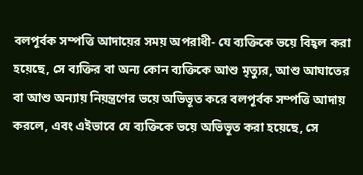বলপূর্বক সম্পত্তি আদায়ের সময় অপরাধী- যে ব্যক্তিকে ভয়ে বিহ্বল করা হয়েছে, সে ব্যক্তির বা অন্য কোন ব্যক্তিকে আশু মৃত্যুর, আশু আঘাতের বা আশু অন্যায় নিয়ন্ত্রণের ভয়ে অভিভূত করে বলপূর্বক সম্পত্তি আদায় করলে, এবং এইভাবে যে ব্যক্তিকে ভয়ে অভিভূত করা হয়েছে, সে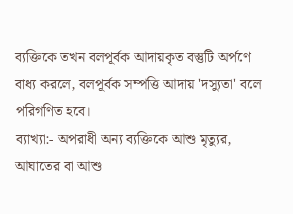ব্যক্তিকে তখন বলপূর্বক আদায়কৃত বস্তুটি অর্পণে বাধ্য করলে, বলপূর্বক সম্পত্তি আদায় 'দস্যুতা' বলে পরিগণিত হবে।
ব্যাখ্যা:- অপরাধী অন্য ব্যক্তিকে আশু মৃত্যুর, আঘাতের বা আশু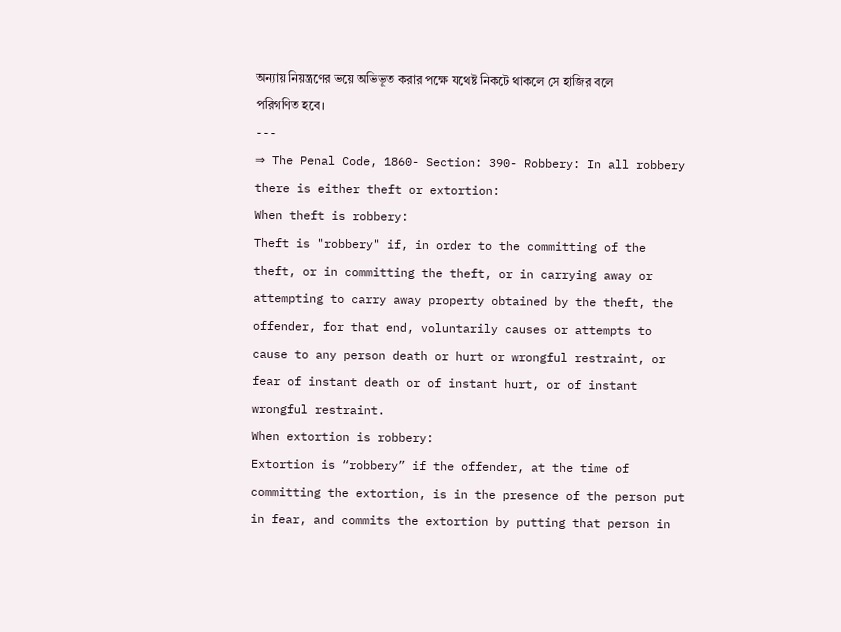অন্যায় নিয়ন্ত্রণের ভয়ে অভিভূত করার পক্ষে যথেষ্ট নিকটে থাকলে সে হাজির বলে পরিগণিত হবে।
---
⇒ The Penal Code, 1860- Section: 390- Robbery: In all robbery there is either theft or extortion:
When theft is robbery:
Theft is "robbery" if, in order to the committing of the theft, or in committing the theft, or in carrying away or attempting to carry away property obtained by the theft, the offender, for that end, voluntarily causes or attempts to cause to any person death or hurt or wrongful restraint, or fear of instant death or of instant hurt, or of instant wrongful restraint.
When extortion is robbery:
Extortion is “robbery” if the offender, at the time of committing the extortion, is in the presence of the person put in fear, and commits the extortion by putting that person in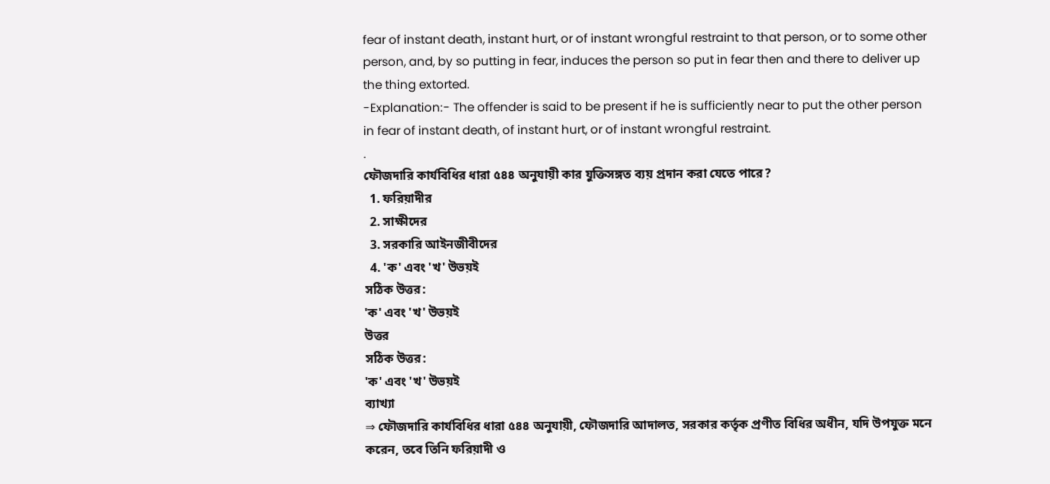fear of instant death, instant hurt, or of instant wrongful restraint to that person, or to some other person, and, by so putting in fear, induces the person so put in fear then and there to deliver up the thing extorted.
-Explanation:- The offender is said to be present if he is sufficiently near to put the other person in fear of instant death, of instant hurt, or of instant wrongful restraint.
.
ফৌজদারি কার্যবিধির ধারা ৫৪৪ অনুযায়ী কার যুক্তিসঙ্গত ব্যয় প্রদান করা যেতে পারে?
  1. ফরিয়াদীর
  2. সাক্ষীদের
  3. সরকারি আইনজীবীদের
  4. 'ক' এবং 'খ' উভয়ই
সঠিক উত্তর:
'ক' এবং 'খ' উভয়ই
উত্তর
সঠিক উত্তর:
'ক' এবং 'খ' উভয়ই
ব্যাখ্যা
⇒ ফৌজদারি কার্যবিধির ধারা ৫৪৪ অনুযায়ী, ফৌজদারি আদালত, সরকার কর্তৃক প্রণীত বিধির অধীন, যদি উপযুক্ত মনে করেন, তবে তিনি ফরিয়াদী ও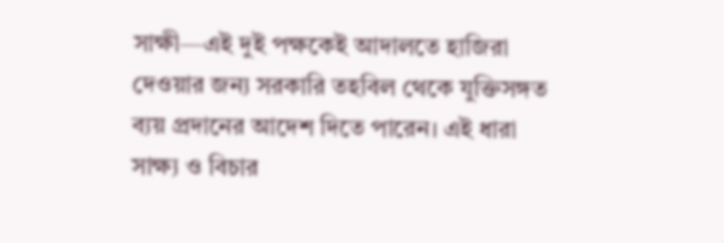সাক্ষী—এই দুই পক্ষকেই আদালতে হাজিরা দেওয়ার জন্য সরকারি তহবিল থেকে যুক্তিসঙ্গত ব্যয় প্রদানের আদেশ দিতে পারেন। এই ধারা সাক্ষ্য ও বিচার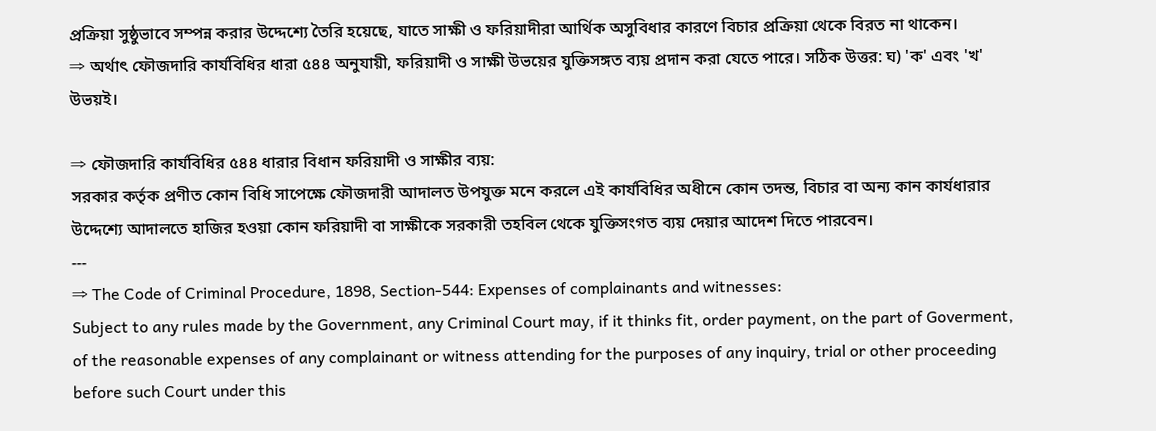প্রক্রিয়া সুষ্ঠুভাবে সম্পন্ন করার উদ্দেশ্যে তৈরি হয়েছে, যাতে সাক্ষী ও ফরিয়াদীরা আর্থিক অসুবিধার কারণে বিচার প্রক্রিয়া থেকে বিরত না থাকেন।
⇒ অর্থাৎ ফৌজদারি কার্যবিধির ধারা ৫৪৪ অনুযায়ী, ফরিয়াদী ও সাক্ষী উভয়ের যুক্তিসঙ্গত ব্যয় প্রদান করা যেতে পারে। সঠিক উত্তর: ঘ) 'ক' এবং 'খ' উভয়ই।

⇒ ফৌজদারি কার্যবিধির ৫৪৪ ধারার বিধান ফরিয়াদী ও সাক্ষীর ব্যয়:
সরকার কর্তৃক প্রণীত কোন বিধি সাপেক্ষে ফৌজদারী আদালত উপযুক্ত মনে করলে এই কার্যবিধির অধীনে কোন তদন্ত, বিচার বা অন্য কান কার্যধারার উদ্দেশ্যে আদালতে হাজির হওয়া কোন ফরিয়াদী বা সাক্ষীকে সরকারী তহবিল থেকে যুক্তিসংগত ব্যয় দেয়ার আদেশ দিতে পারবেন।
---
⇒ The Code of Criminal Procedure, 1898, Section-544: Expenses of complainants and witnesses:
Subject to any rules made by the Government, any Criminal Court may, if it thinks fit, order payment, on the part of Goverment, of the reasonable expenses of any complainant or witness attending for the purposes of any inquiry, trial or other proceeding before such Court under this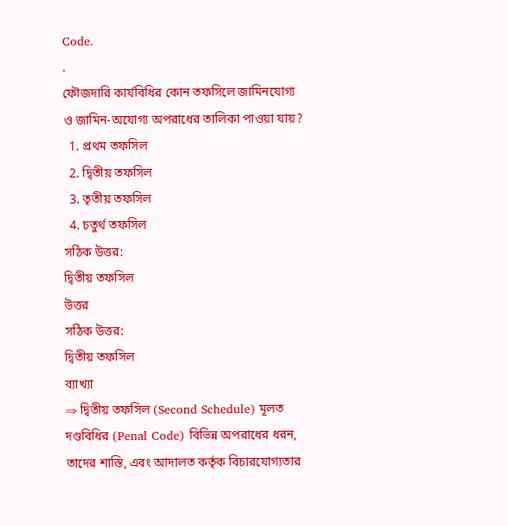Code.
.
ফৌজদারি কার্যবিধির কোন তফসিলে জামিনযোগ্য ও জামিন-অযোগ্য অপরাধের তালিকা পাওয়া যায়?
  1. প্রথম তফসিল
  2. দ্বিতীয় তফসিল
  3. তৃতীয় তফসিল
  4. চতুর্থ তফসিল
সঠিক উত্তর:
দ্বিতীয় তফসিল
উত্তর
সঠিক উত্তর:
দ্বিতীয় তফসিল
ব্যাখ্যা
⇒ দ্বিতীয় তফসিল (Second Schedule) মূলত দণ্ডবিধির (Penal Code) বিভিন্ন অপরাধের ধরন, তাদের শাস্তি, এবং আদালত কর্তৃক বিচারযোগ্যতার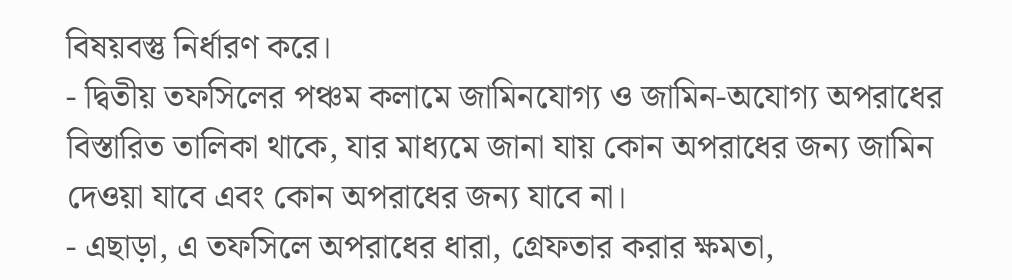বিষয়বস্তু নির্ধারণ করে।
- দ্বিতীয় তফসিলের পঞ্চম কলামে জামিনযোগ্য ও জামিন-অযোগ্য অপরাধের বিস্তারিত তালিকা থাকে, যার মাধ্যমে জানা যায় কোন অপরাধের জন্য জামিন দেওয়া যাবে এবং কোন অপরাধের জন্য যাবে না।
- এছাড়া, এ তফসিলে অপরাধের ধারা, গ্রেফতার করার ক্ষমতা,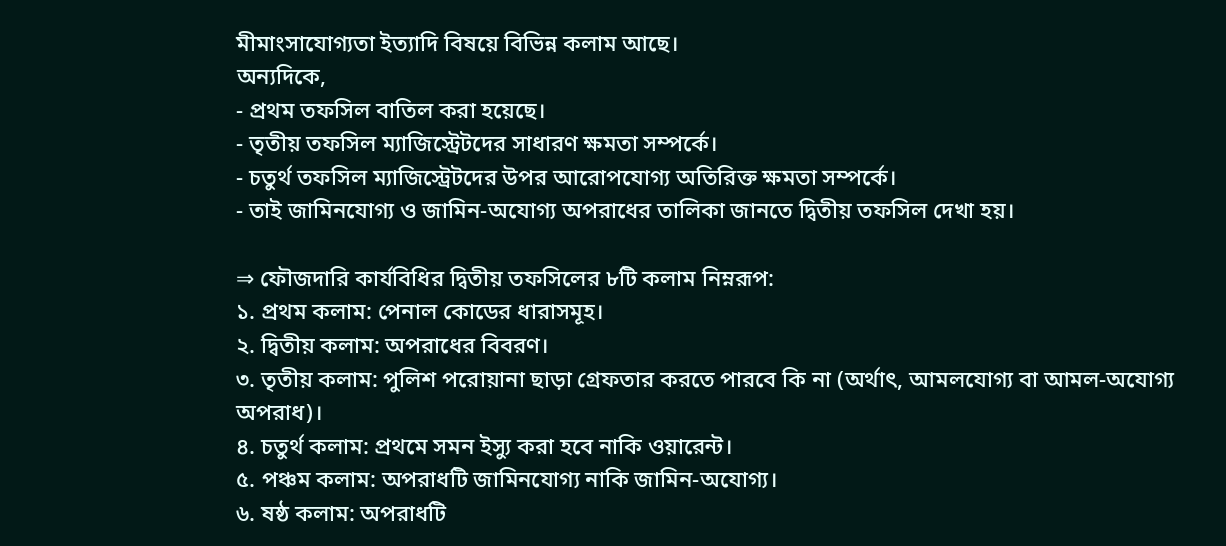মীমাংসাযোগ্যতা ইত্যাদি বিষয়ে বিভিন্ন কলাম আছে।
অন্যদিকে,
- প্রথম তফসিল বাতিল করা হয়েছে।
- তৃতীয় তফসিল ম্যাজিস্ট্রেটদের সাধারণ ক্ষমতা সম্পর্কে।
- চতুর্থ তফসিল ম্যাজিস্ট্রেটদের উপর আরোপযোগ্য অতিরিক্ত ক্ষমতা সম্পর্কে।
- তাই জামিনযোগ্য ও জামিন-অযোগ্য অপরাধের তালিকা জানতে দ্বিতীয় তফসিল দেখা হয়।

⇒ ফৌজদারি কার্যবিধির দ্বিতীয় তফসিলের ৮টি কলাম নিম্নরূপ:
১. প্রথম কলাম: পেনাল কোডের ধারাসমূহ।
২. দ্বিতীয় কলাম: অপরাধের বিবরণ।
৩. তৃতীয় কলাম: পুলিশ পরোয়ানা ছাড়া গ্রেফতার করতে পারবে কি না (অর্থাৎ, আমলযোগ্য বা আমল-অযোগ্য অপরাধ)।
৪. চতুর্থ কলাম: প্রথমে সমন ইস্যু করা হবে নাকি ওয়ারেন্ট।
৫. পঞ্চম কলাম: অপরাধটি জামিনযোগ্য নাকি জামিন-অযোগ্য।
৬. ষষ্ঠ কলাম: অপরাধটি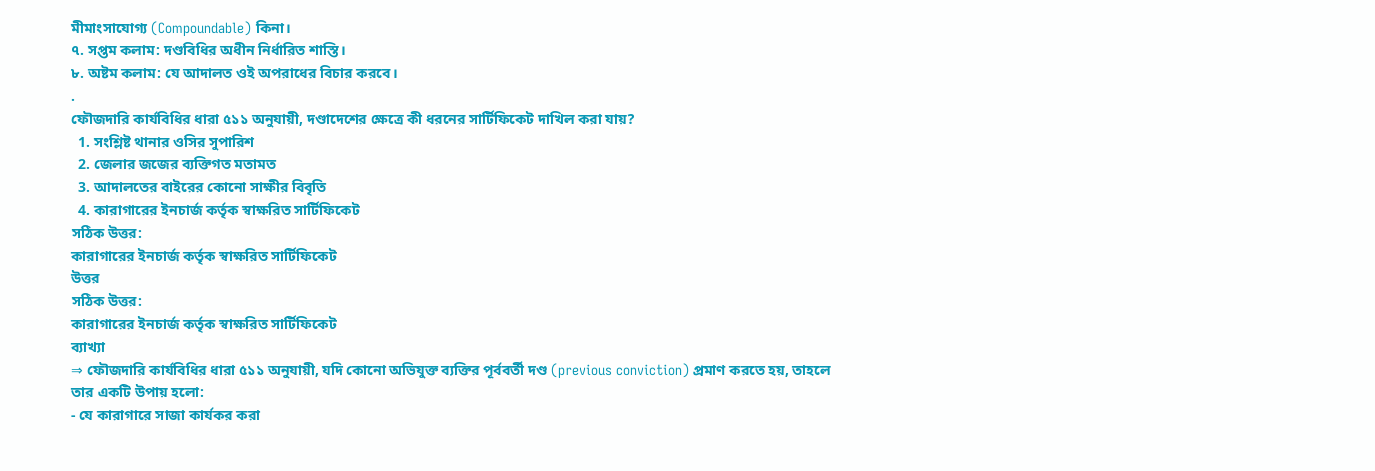মীমাংসাযোগ্য (Compoundable) কিনা।
৭. সপ্তম কলাম: দণ্ডবিধির অধীন নির্ধারিত শাস্তি।
৮. অষ্টম কলাম: যে আদালত ওই অপরাধের বিচার করবে।
.
ফৌজদারি কার্যবিধির ধারা ৫১১ অনুযায়ী, দণ্ডাদেশের ক্ষেত্রে কী ধরনের সার্টিফিকেট দাখিল করা যায়?
  1. সংশ্লিষ্ট থানার ওসির সুপারিশ
  2. জেলার জজের ব্যক্তিগত মতামত
  3. আদালতের বাইরের কোনো সাক্ষীর বিবৃতি
  4. কারাগারের ইনচার্জ কর্তৃক স্বাক্ষরিত সার্টিফিকেট
সঠিক উত্তর:
কারাগারের ইনচার্জ কর্তৃক স্বাক্ষরিত সার্টিফিকেট
উত্তর
সঠিক উত্তর:
কারাগারের ইনচার্জ কর্তৃক স্বাক্ষরিত সার্টিফিকেট
ব্যাখ্যা
⇒ ফৌজদারি কার্যবিধির ধারা ৫১১ অনুযায়ী, যদি কোনো অভিযুক্ত ব্যক্তির পূর্ববর্তী দণ্ড (previous conviction) প্রমাণ করতে হয়, তাহলে তার একটি উপায় হলো:
- যে কারাগারে সাজা কার্যকর করা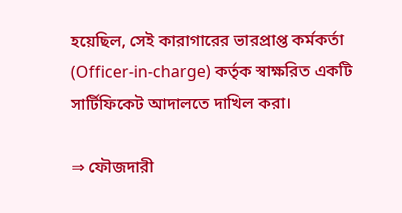হয়েছিল, সেই কারাগারের ভারপ্রাপ্ত কর্মকর্তা (Officer-in-charge) কর্তৃক স্বাক্ষরিত একটি সার্টিফিকেট আদালতে দাখিল করা।

⇒ ফৌজদারী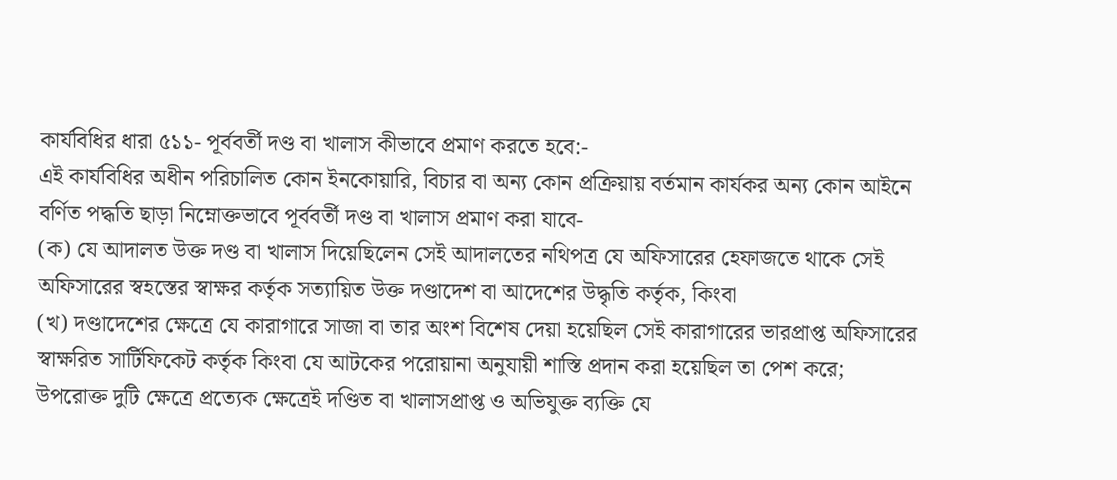কার্যবিধির ধারা ৫১১- পূর্ববর্তী দণ্ড বা খালাস কীভাবে প্রমাণ করতে হবে:-
এই কার্যবিধির অধীন পরিচালিত কোন ইনকোয়ারি, বিচার বা অন্য কোন প্রক্রিয়ায় বর্তমান কার্যকর অন্য কোন আইনে বর্ণিত পদ্ধতি ছাড়া নিম্নোক্তভাবে পূর্ববর্তী দণ্ড বা খালাস প্রমাণ করা যাবে-
(ক) যে আদালত উক্ত দণ্ড বা খালাস দিয়েছিলেন সেই আদালতের নথিপত্র যে অফিসারের হেফাজতে থাকে সেই অফিসারের স্বহস্তের স্বাক্ষর কর্তৃক সত্যায়িত উক্ত দণ্ডাদেশ বা আদেশের উদ্ধৃতি কর্তৃক, কিংবা
(খ) দণ্ডাদেশের ক্ষেত্রে যে কারাগারে সাজা বা তার অংশ বিশেষ দেয়া হয়েছিল সেই কারাগারের ভারপ্রাপ্ত অফিসারের স্বাক্ষরিত সার্টিফিকেট কর্তৃক কিংবা যে আটকের পরোয়ানা অনুযায়ী শাস্তি প্রদান করা হয়েছিল তা পেশ করে;
উপরোক্ত দুটি ক্ষেত্রে প্রত্যেক ক্ষেত্রেই দণ্ডিত বা খালাসপ্রাপ্ত ও অভিযুক্ত ব্যক্তি যে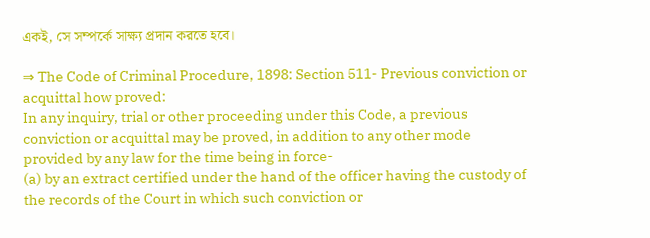একই, সে সম্পর্কে সাক্ষ্য প্রদান করতে হবে।

⇒ The Code of Criminal Procedure, 1898: Section 511- Previous conviction or acquittal how proved:
In any inquiry, trial or other proceeding under this Code, a previous conviction or acquittal may be proved, in addition to any other mode provided by any law for the time being in force-
(a) by an extract certified under the hand of the officer having the custody of the records of the Court in which such conviction or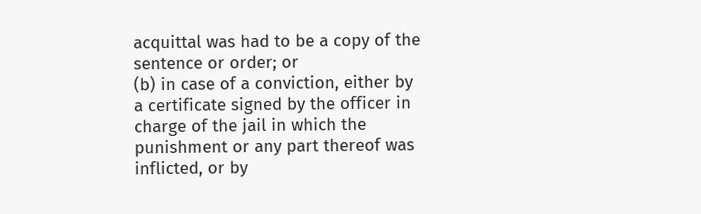acquittal was had to be a copy of the sentence or order; or
(b) in case of a conviction, either by a certificate signed by the officer in charge of the jail in which the punishment or any part thereof was inflicted, or by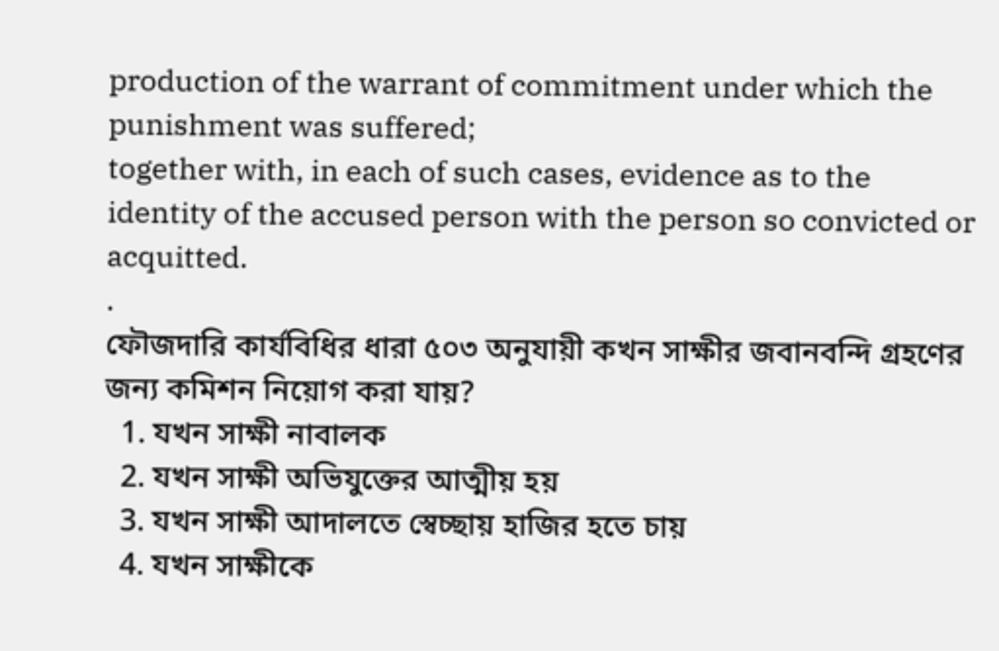production of the warrant of commitment under which the punishment was suffered;
together with, in each of such cases, evidence as to the identity of the accused person with the person so convicted or acquitted.
.
ফৌজদারি কার্যবিধির ধারা ৫০৩ অনুযায়ী কখন সাক্ষীর জবানবন্দি গ্রহণের জন্য কমিশন নিয়োগ করা যায়?
  1. যখন সাক্ষী নাবালক
  2. যখন সাক্ষী অভিযুক্তের আত্মীয় হয়
  3. যখন সাক্ষী আদালতে স্বেচ্ছায় হাজির হতে চায়
  4. যখন সাক্ষীকে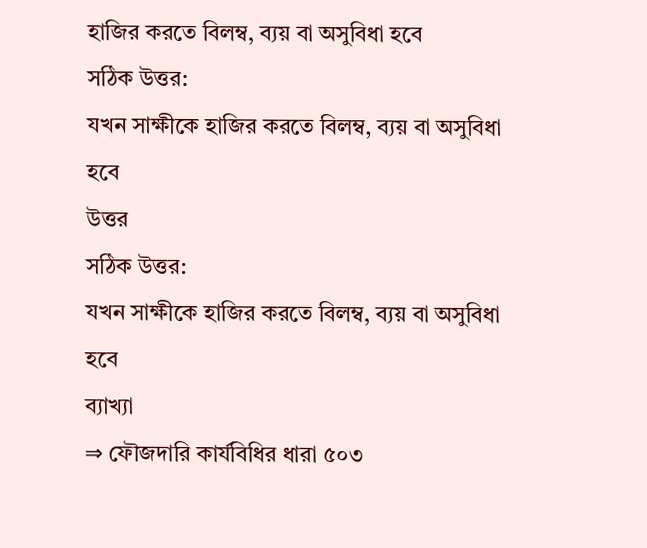হাজির করতে বিলম্ব, ব্যয় বা অসুবিধা হবে
সঠিক উত্তর:
যখন সাক্ষীকে হাজির করতে বিলম্ব, ব্যয় বা অসুবিধা হবে
উত্তর
সঠিক উত্তর:
যখন সাক্ষীকে হাজির করতে বিলম্ব, ব্যয় বা অসুবিধা হবে
ব্যাখ্যা
⇒ ফৌজদারি কার্যবিধির ধারা ৫০৩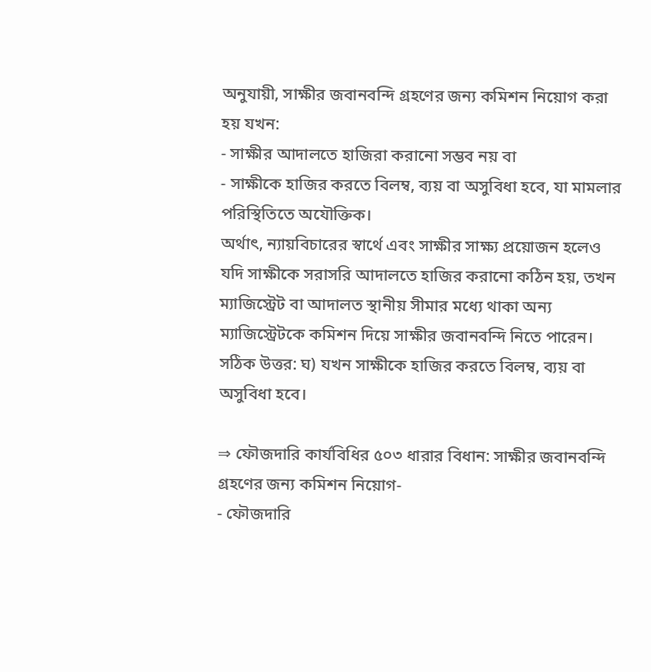অনুযায়ী, সাক্ষীর জবানবন্দি গ্রহণের জন্য কমিশন নিয়োগ করা হয় যখন:
- সাক্ষীর আদালতে হাজিরা করানো সম্ভব নয় বা
- সাক্ষীকে হাজির করতে বিলম্ব, ব্যয় বা অসুবিধা হবে, যা মামলার পরিস্থিতিতে অযৌক্তিক।
অর্থাৎ, ন্যায়বিচারের স্বার্থে এবং সাক্ষীর সাক্ষ্য প্রয়োজন হলেও যদি সাক্ষীকে সরাসরি আদালতে হাজির করানো কঠিন হয়, তখন ম্যাজিস্ট্রেট বা আদালত স্থানীয় সীমার মধ্যে থাকা অন্য ম্যাজিস্ট্রেটকে কমিশন দিয়ে সাক্ষীর জবানবন্দি নিতে পারেন।
সঠিক উত্তর: ঘ) যখন সাক্ষীকে হাজির করতে বিলম্ব, ব্যয় বা অসুবিধা হবে।

⇒ ফৌজদারি কার্যবিধির ৫০৩ ধারার বিধান: সাক্ষীর জবানবন্দি গ্রহণের জন্য কমিশন নিয়োগ-
- ফৌজদারি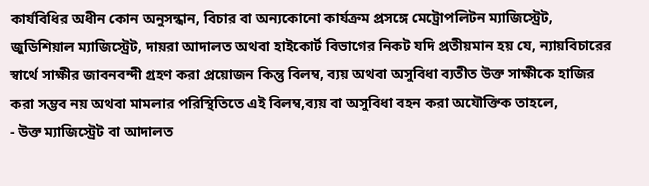কার্যবিধির অধীন কোন অনুসন্ধান, বিচার বা অন্যকোনো কার্যক্রম প্রসঙ্গে মেট্রোপলিটন ম্যাজিস্ট্রেট, জুডিশিয়াল ম্যাজিস্ট্রেট, দায়রা আদালত অথবা হাইকোর্ট বিভাগের নিকট যদি প্রতীয়মান হয় যে, ন্যায়বিচারের স্বার্থে সাক্ষীর জাবনবন্দী গ্রহণ করা প্রয়োজন কিন্তু বিলম্ব, ব্যয় অথবা অসুবিধা ব্যতীত উক্ত সাক্ষীকে হাজির করা সম্ভব নয় অথবা মামলার পরিস্থিতিতে এই বিলম্ব,ব্যয় বা অসুবিধা বহন করা অযৌক্তিক তাহলে,
- উক্ত ম্যাজিস্ট্রেট বা আদালত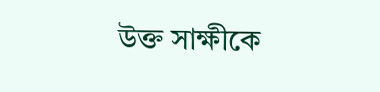উক্ত সাক্ষীকে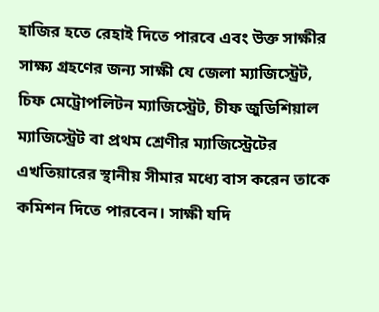হাজির হতে রেহাই দিতে পারবে এবং উক্ত সাক্ষীর সাক্ষ্য গ্রহণের জন্য সাক্ষী যে জেলা ম্যাজিস্ট্রেট, চিফ মেট্রোপলিটন ম্যাজিস্ট্রেট, চীফ জুডিশিয়াল ম্যাজিস্ট্রেট বা প্রথম শ্রেণীর ম্যাজিস্ট্রেটের এখতিয়ারের স্থানীয় সীমার মধ্যে বাস করেন তাকে কমিশন দিতে পারবেন। সাক্ষী যদি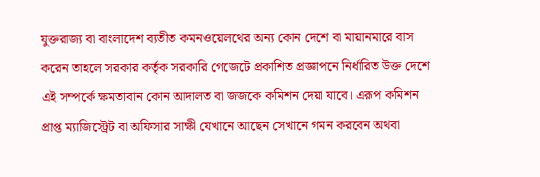যুক্তরাজ্য বা বাংলাদেশ ব্যতীত কমনওয়েলথের অন্য কোন দেশে বা মায়ানমারে বাস করেন তাহলে সরকার কর্তৃক সরকারি গেজেটে প্রকাশিত প্রজ্ঞাপনে নির্ধারিত উক্ত দেশে এই সম্পর্কে ক্ষমতাবান কোন আদালত বা জজকে কমিশন দেয়া যাবে। এরূপ কমিশন প্রাপ্ত ম্যাজিস্ট্রেট বা অফিসার সাক্ষী যেখানে আছেন সেখানে গমন করবেন অথবা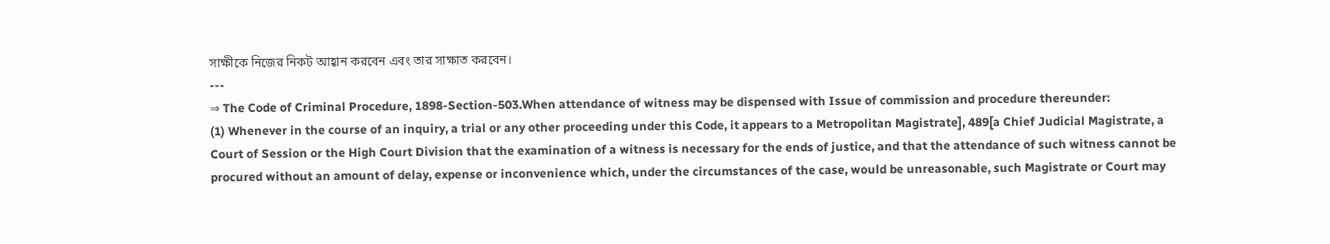সাক্ষীকে নিজের নিকট আহ্বান করবেন এবং তার সাক্ষাত করবেন।
---
⇒ The Code of Criminal Procedure, 1898-Section-503.When attendance of witness may be dispensed with Issue of commission and procedure thereunder:
(1) Whenever in the course of an inquiry, a trial or any other proceeding under this Code, it appears to a Metropolitan Magistrate], 489[a Chief Judicial Magistrate, a Court of Session or the High Court Division that the examination of a witness is necessary for the ends of justice, and that the attendance of such witness cannot be procured without an amount of delay, expense or inconvenience which, under the circumstances of the case, would be unreasonable, such Magistrate or Court may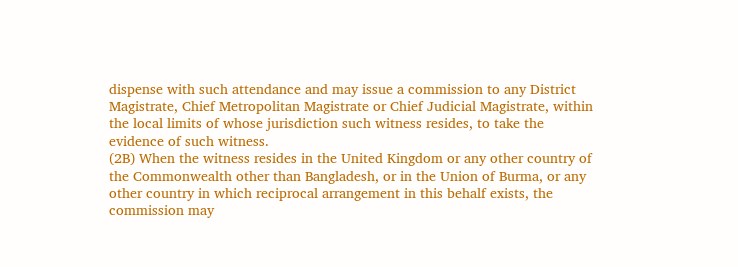dispense with such attendance and may issue a commission to any District Magistrate, Chief Metropolitan Magistrate or Chief Judicial Magistrate, within the local limits of whose jurisdiction such witness resides, to take the evidence of such witness.
(2B) When the witness resides in the United Kingdom or any other country of the Commonwealth other than Bangladesh, or in the Union of Burma, or any other country in which reciprocal arrangement in this behalf exists, the commission may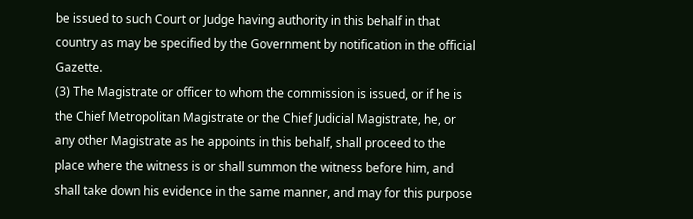be issued to such Court or Judge having authority in this behalf in that country as may be specified by the Government by notification in the official Gazette.
(3) The Magistrate or officer to whom the commission is issued, or if he is the Chief Metropolitan Magistrate or the Chief Judicial Magistrate, he, or any other Magistrate as he appoints in this behalf, shall proceed to the place where the witness is or shall summon the witness before him, and shall take down his evidence in the same manner, and may for this purpose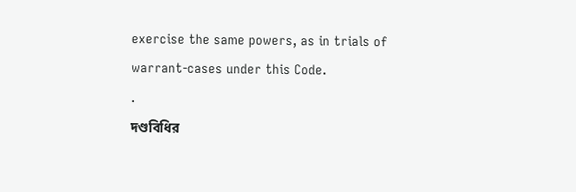exercise the same powers, as in trials of warrant-cases under this Code.
.
দণ্ডবিধির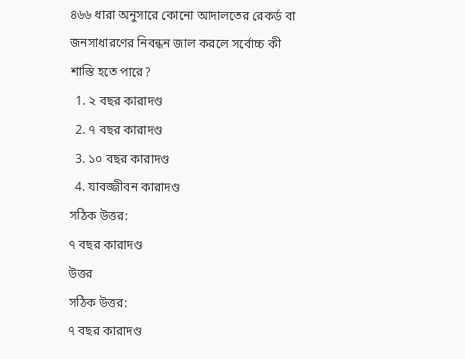৪৬৬ ধারা অনুসারে কোনো আদালতের রেকর্ড বা জনসাধারণের নিবন্ধন জাল করলে সর্বোচ্চ কী শাস্তি হতে পারে?
  1. ২ বছর কারাদণ্ড
  2. ৭ বছর কারাদণ্ড
  3. ১০ বছর কারাদণ্ড
  4. যাবজ্জীবন কারাদণ্ড
সঠিক উত্তর:
৭ বছর কারাদণ্ড
উত্তর
সঠিক উত্তর:
৭ বছর কারাদণ্ড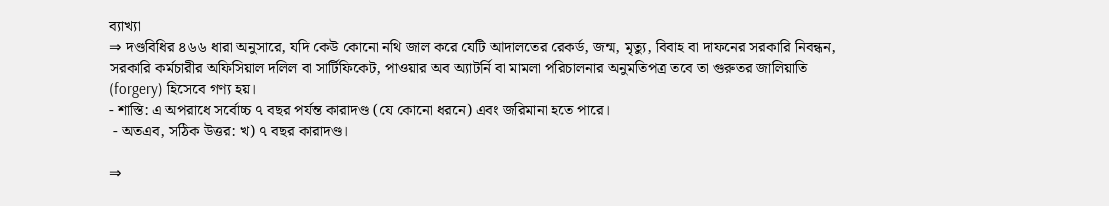ব্যাখ্যা
⇒ দণ্ডবিধির ৪৬৬ ধারা অনুসারে, যদি কেউ কোনো নথি জাল করে যেটি আদালতের রেকর্ড, জন্ম, মৃত্যু, বিবাহ বা দাফনের সরকারি নিবন্ধন, সরকারি কর্মচারীর অফিসিয়াল দলিল বা সার্টিফিকেট, পাওয়ার অব অ্যাটর্নি বা মামলা পরিচালনার অনুমতিপত্র তবে তা গুরুতর জালিয়াতি (forgery) হিসেবে গণ্য হয়।
- শাস্তি: এ অপরাধে সর্বোচ্চ ৭ বছর পর্যন্ত কারাদণ্ড (যে কোনো ধরনে) এবং জরিমানা হতে পারে।
 - অতএব, সঠিক উত্তর: খ) ৭ বছর কারাদণ্ড।

⇒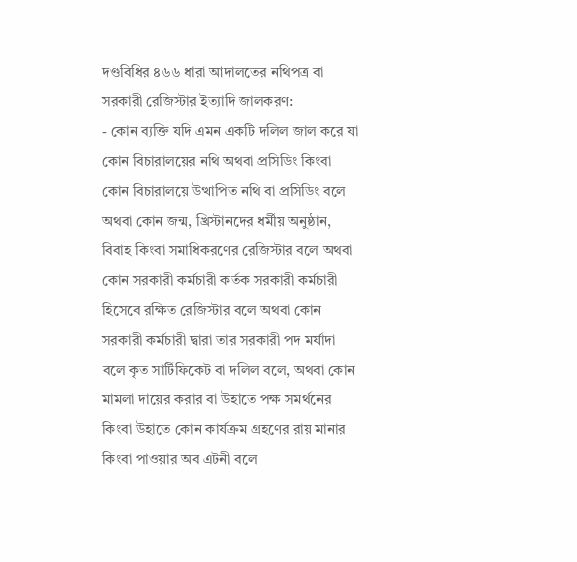দণ্ডবিধির ৪৬৬ ধারা আদালতের নথিপত্র বা সরকারী রেজিস্টার ইত্যাদি জালকরণ:
- কোন ব্যক্তি যদি এমন একটি দলিল জাল করে যা কোন বিচারালয়ের নথি অথবা প্রসিডিং কিংবা কোন বিচারালয়ে উত্থাপিত নথি বা প্রসিডিং বলে অথবা কোন জন্ম, খ্রিস্টানদের ধর্মীয় অনুষ্ঠান, বিবাহ কিংবা সমাধিকরণের রেজিস্টার বলে অথবা কোন সরকারী কর্মচারী কর্তক সরকারী কর্মচারী হিসেবে রক্ষিত রেজিস্টার বলে অথবা কোন সরকারী কর্মচারী দ্বারা তার সরকারী পদ মর্যাদা বলে কৃত সার্টিফিকেট বা দলিল বলে, অথবা কোন মামলা দায়ের করার বা উহাতে পক্ষ সমর্থনের কিংবা উহাতে কোন কার্যক্রম গ্রহণের রায় মানার কিংবা পাওয়ার অব এটনী বলে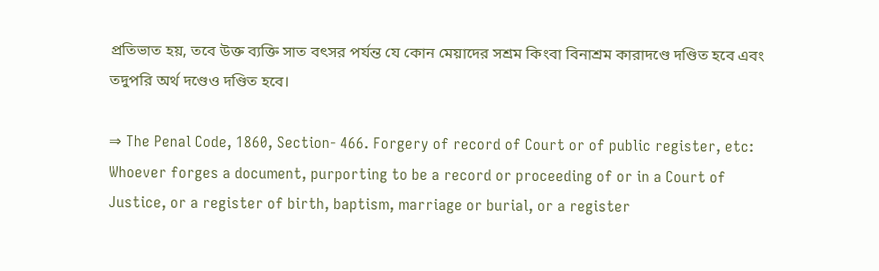প্রতিভাত হয়, তবে উক্ত ব্যক্তি সাত বৎসর পর্যন্ত যে কোন মেয়াদের সশ্রম কিংবা বিনাশ্রম কারাদণ্ডে দণ্ডিত হবে এবং তদুপরি অর্থ দণ্ডেও দণ্ডিত হবে।

⇒ The Penal Code, 1860, Section- 466. Forgery of record of Court or of public register, etc:
Whoever forges a document, purporting to be a record or proceeding of or in a Court of Justice, or a register of birth, baptism, marriage or burial, or a register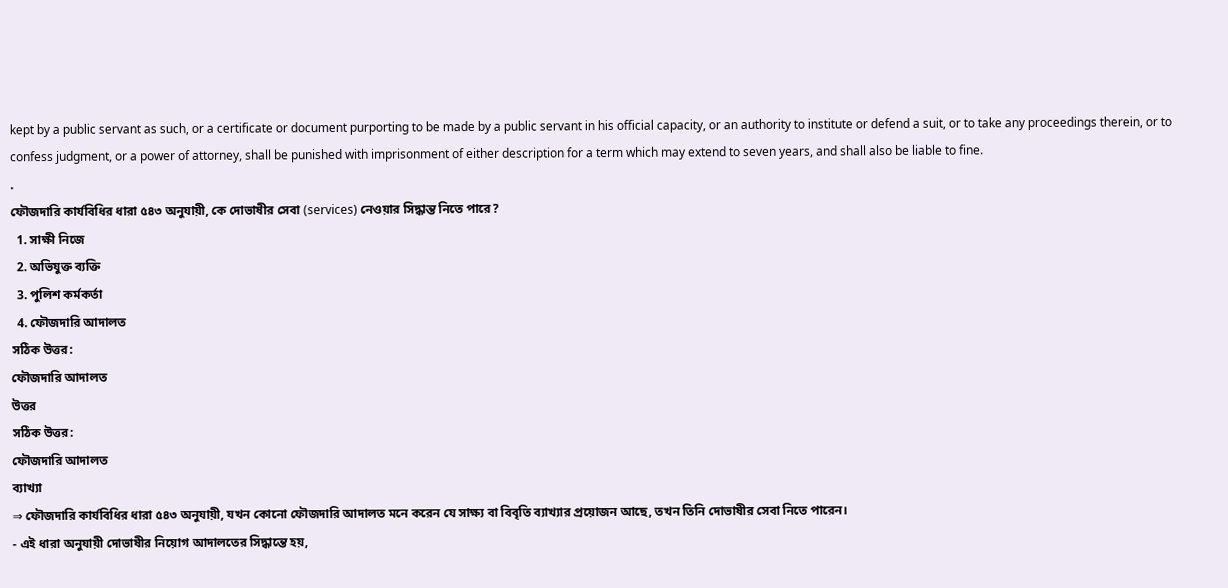kept by a public servant as such, or a certificate or document purporting to be made by a public servant in his official capacity, or an authority to institute or defend a suit, or to take any proceedings therein, or to confess judgment, or a power of attorney, shall be punished with imprisonment of either description for a term which may extend to seven years, and shall also be liable to fine.
.
ফৌজদারি কার্যবিধির ধারা ৫৪৩ অনুযায়ী, কে দোভাষীর সেবা (services) নেওয়ার সিদ্ধান্ত নিতে পারে?
  1. সাক্ষী নিজে
  2. অভিযুক্ত ব্যক্তি
  3. পুলিশ কর্মকর্তা
  4. ফৌজদারি আদালত
সঠিক উত্তর:
ফৌজদারি আদালত
উত্তর
সঠিক উত্তর:
ফৌজদারি আদালত
ব্যাখ্যা
⇒ ফৌজদারি কার্যবিধির ধারা ৫৪৩ অনুযায়ী, যখন কোনো ফৌজদারি আদালত মনে করেন যে সাক্ষ্য বা বিবৃতি ব্যাখ্যার প্রয়োজন আছে, তখন তিনি দোভাষীর সেবা নিতে পারেন।
- এই ধারা অনুযায়ী দোভাষীর নিয়োগ আদালতের সিদ্ধান্তে হয়,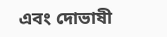এবং দোভাষী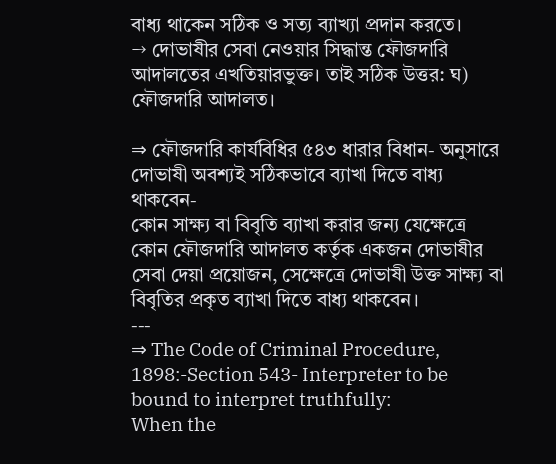বাধ্য থাকেন সঠিক ও সত্য ব্যাখ্যা প্রদান করতে।
→ দোভাষীর সেবা নেওয়ার সিদ্ধান্ত ফৌজদারি আদালতের এখতিয়ারভুক্ত। তাই সঠিক উত্তর: ঘ) ফৌজদারি আদালত।

⇒ ফৌজদারি কার্যবিধির ৫৪৩ ধারার বিধান- অনুসারে দোভাষী অবশ্যই সঠিকভাবে ব্যাখা দিতে বাধ্য থাকবেন-
কোন সাক্ষ্য বা বিবৃতি ব্যাখা করার জন্য যেক্ষেত্রে কোন ফৌজদারি আদালত কর্তৃক একজন দোভাষীর সেবা দেয়া প্রয়োজন, সেক্ষেত্রে দোভাষী উক্ত সাক্ষ্য বা বিবৃতির প্রকৃত ব্যাখা দিতে বাধ্য থাকবেন।
---
⇒ The Code of Criminal Procedure, 1898:-Section 543- Interpreter to be bound to interpret truthfully:
When the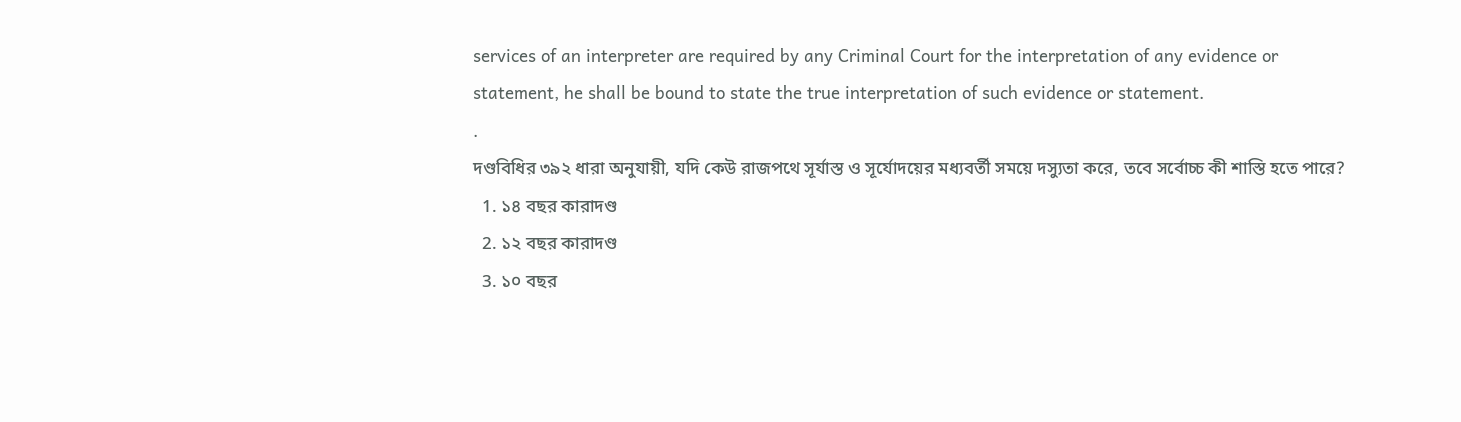services of an interpreter are required by any Criminal Court for the interpretation of any evidence or statement, he shall be bound to state the true interpretation of such evidence or statement.
.
দণ্ডবিধির ৩৯২ ধারা অনুযায়ী, যদি কেউ রাজপথে সূর্যাস্ত ও সূর্যোদয়ের মধ্যবর্তী সময়ে দস্যুতা করে, তবে সর্বোচ্চ কী শাস্তি হতে পারে?
  1. ১৪ বছর কারাদণ্ড
  2. ১২ বছর কারাদণ্ড
  3. ১০ বছর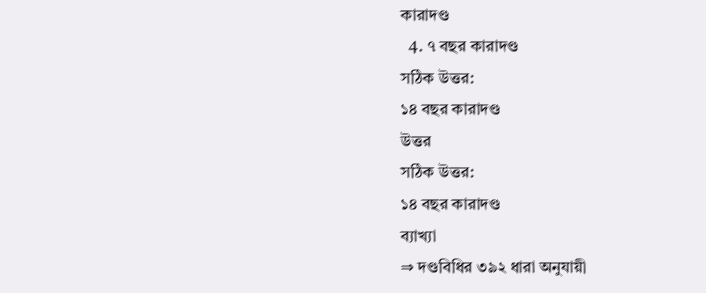কারাদণ্ড
  4. ৭ বছর কারাদণ্ড
সঠিক উত্তর:
১৪ বছর কারাদণ্ড
উত্তর
সঠিক উত্তর:
১৪ বছর কারাদণ্ড
ব্যাখ্যা
⇒ দণ্ডবিধির ৩৯২ ধারা অনুযায়ী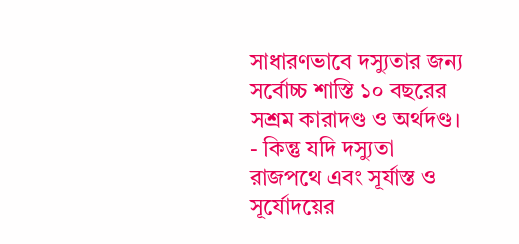সাধারণভাবে দস্যুতার জন্য সর্বোচ্চ শাস্তি ১০ বছরের সশ্রম কারাদণ্ড ও অর্থদণ্ড।
- কিন্তু যদি দস্যুতা রাজপথে এবং সূর্যাস্ত ও সূর্যোদয়ের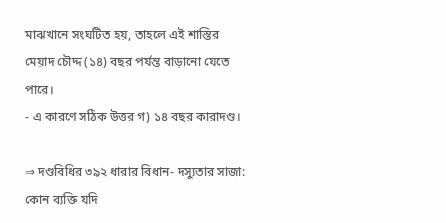মাঝখানে সংঘটিত হয়, তাহলে এই শাস্তির মেয়াদ চৌদ্দ (১৪) বছর পর্যন্ত বাড়ানো যেতে পারে।
- এ কারণে সঠিক উত্তর গ) ১৪ বছর কারাদণ্ড।

⇒ দণ্ডবিধির ৩৯২ ধারার বিধান- দস্যুতার সাজা:
কোন ব্যক্তি যদি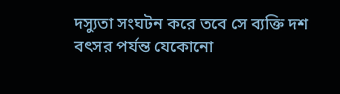দস্যুতা সংঘটন করে তবে সে ব্যক্তি দশ বৎসর পর্যন্ত যেকোনো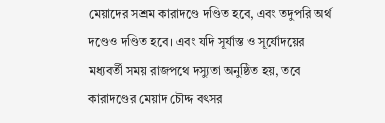মেয়াদের সশ্রম কারাদণ্ডে দণ্ডিত হবে, এবং তদুপরি অর্থ দণ্ডেও দণ্ডিত হবে। এবং যদি সূর্যাস্ত ও সূর্যোদয়ের মধ্যবর্তী সময় রাজপথে দস্যুতা অনুষ্ঠিত হয়, তবে কারাদণ্ডের মেয়াদ চৌদ্দ বৎসর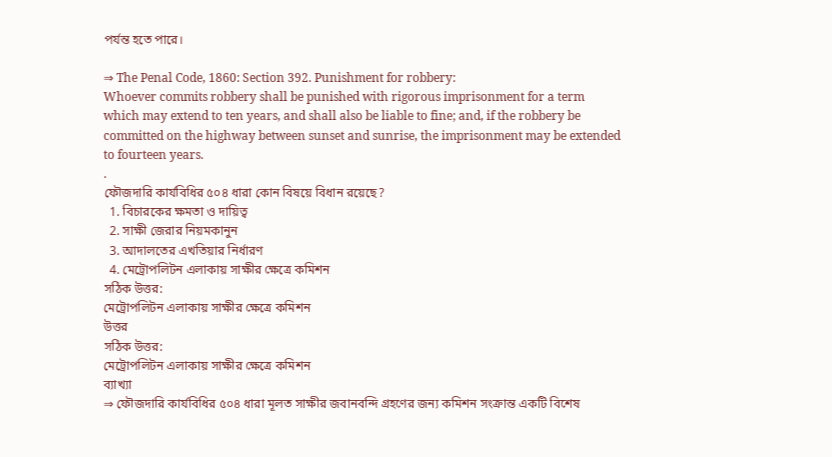পর্যন্ত হতে পারে।

⇒ The Penal Code, 1860: Section 392. Punishment for robbery:
Whoever commits robbery shall be punished with rigorous imprisonment for a term which may extend to ten years, and shall also be liable to fine; and, if the robbery be committed on the highway between sunset and sunrise, the imprisonment may be extended to fourteen years.
.
ফৌজদারি কার্যবিধির ৫০৪ ধারা কোন বিষয়ে বিধান রয়েছে?
  1. বিচারকের ক্ষমতা ও দায়িত্ব
  2. সাক্ষী জেরার নিয়মকানুন
  3. আদালতের এখতিয়ার নির্ধারণ
  4. মেট্রোপলিটন এলাকায় সাক্ষীর ক্ষেত্রে কমিশন
সঠিক উত্তর:
মেট্রোপলিটন এলাকায় সাক্ষীর ক্ষেত্রে কমিশন
উত্তর
সঠিক উত্তর:
মেট্রোপলিটন এলাকায় সাক্ষীর ক্ষেত্রে কমিশন
ব্যাখ্যা
⇒ ফৌজদারি কার্যবিধির ৫০৪ ধারা মূলত সাক্ষীর জবানবন্দি গ্রহণের জন্য কমিশন সংক্রান্ত একটি বিশেষ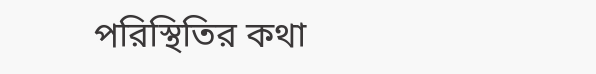পরিস্থিতির কথা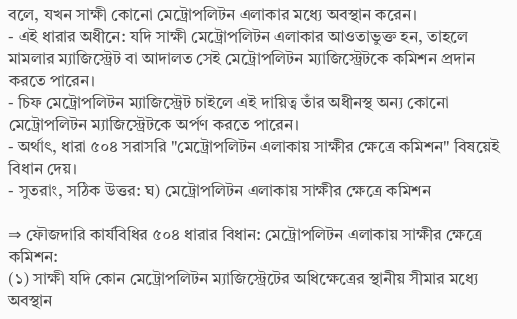বলে, যখন সাক্ষী কোনো মেট্রোপলিটন এলাকার মধ্যে অবস্থান করেন।
- এই ধারার অধীনে: যদি সাক্ষী মেট্রোপলিটন এলাকার আওতাভুক্ত হন, তাহলে মামলার ম্যাজিস্ট্রেট বা আদালত সেই মেট্রোপলিটন ম্যাজিস্ট্রেটকে কমিশন প্রদান করতে পারেন।
- চিফ মেট্রোপলিটন ম্যাজিস্ট্রেট চাইলে এই দায়িত্ব তাঁর অধীনস্থ অন্য কোনো মেট্রোপলিটন ম্যাজিস্ট্রেটকে অর্পণ করতে পারেন।
- অর্থাৎ, ধারা ৫০৪ সরাসরি "মেট্রোপলিটন এলাকায় সাক্ষীর ক্ষেত্রে কমিশন" বিষয়েই বিধান দেয়।
- সুতরাং, সঠিক উত্তর: ঘ) মেট্রোপলিটন এলাকায় সাক্ষীর ক্ষেত্রে কমিশন

⇒ ফৌজদারি কার্যবিধির ৫০৪ ধারার বিধান: মেট্রোপলিটন এলাকায় সাক্ষীর ক্ষেত্রে কমিশন:
(১) সাক্ষী যদি কোন মেট্রোপলিটন ম্যাজিস্ট্রেটের অধিক্ষেত্রের স্থানীয় সীমার মধ্যে অবস্থান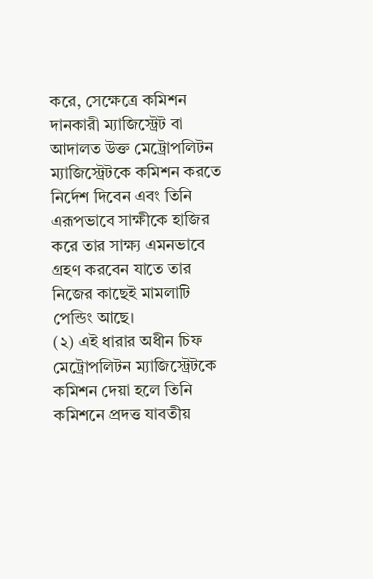করে, সেক্ষেত্রে কমিশন দানকারী ম্যাজিস্ট্রেট বা আদালত উক্ত মেট্রোপলিটন ম্যাজিস্ট্রেটকে কমিশন করতে নির্দেশ দিবেন এবং তিনি এরূপভাবে সাক্ষীকে হাজির করে তার সাক্ষ্য এমনভাবে গ্রহণ করবেন যাতে তার নিজের কাছেই মামলাটি পেন্ডিং আছে।
(২) এই ধারার অধীন চিফ মেট্রোপলিটন ম্যাজিস্ট্রেটকে কমিশন দেয়া হলে তিনি কমিশনে প্রদত্ত যাবতীয়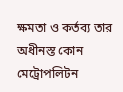ক্ষমতা ও কর্তব্য তার অধীনস্ত কোন মেট্রোপলিটন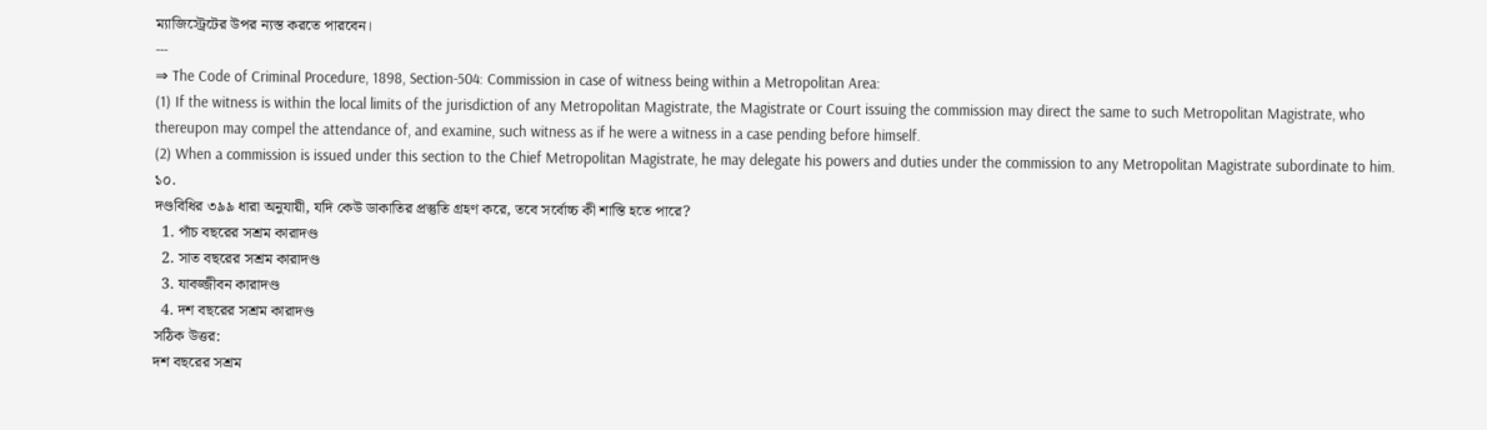ম্যাজিস্ট্রেটের উপর ন্যস্ত করতে পারবেন।
---
⇒ The Code of Criminal Procedure, 1898, Section-504: Commission in case of witness being within a Metropolitan Area:
(1) If the witness is within the local limits of the jurisdiction of any Metropolitan Magistrate, the Magistrate or Court issuing the commission may direct the same to such Metropolitan Magistrate, who thereupon may compel the attendance of, and examine, such witness as if he were a witness in a case pending before himself.
(2) When a commission is issued under this section to the Chief Metropolitan Magistrate, he may delegate his powers and duties under the commission to any Metropolitan Magistrate subordinate to him.
১০.
দণ্ডবিধির ৩৯৯ ধারা অনুযায়ী, যদি কেউ ডাকাতির প্রস্তুতি গ্রহণ করে, তবে সর্বোচ্চ কী শাস্তি হতে পারে?
  1. পাঁচ বছরের সশ্রম কারাদণ্ড
  2. সাত বছরের সশ্রম কারাদণ্ড
  3. যাবজ্জীবন কারাদণ্ড
  4. দশ বছরের সশ্রম কারাদণ্ড
সঠিক উত্তর:
দশ বছরের সশ্রম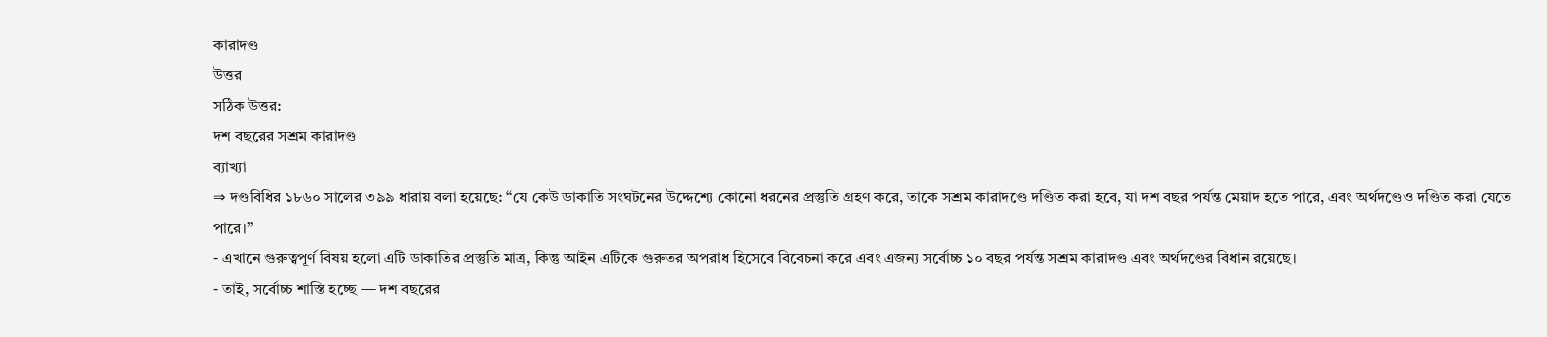কারাদণ্ড
উত্তর
সঠিক উত্তর:
দশ বছরের সশ্রম কারাদণ্ড
ব্যাখ্যা
⇒ দণ্ডবিধির ১৮৬০ সালের ৩৯৯ ধারায় বলা হয়েছে: “যে কেউ ডাকাতি সংঘটনের উদ্দেশ্যে কোনো ধরনের প্রস্তুতি গ্রহণ করে, তাকে সশ্রম কারাদণ্ডে দণ্ডিত করা হবে, যা দশ বছর পর্যন্ত মেয়াদ হতে পারে, এবং অর্থদণ্ডেও দণ্ডিত করা যেতে পারে।”
- এখানে গুরুত্বপূর্ণ বিষয় হলো এটি ডাকাতির প্রস্তুতি মাত্র, কিন্তু আইন এটিকে গুরুতর অপরাধ হিসেবে বিবেচনা করে এবং এজন্য সর্বোচ্চ ১০ বছর পর্যন্ত সশ্রম কারাদণ্ড এবং অর্থদণ্ডের বিধান রয়েছে।
- তাই, সর্বোচ্চ শাস্তি হচ্ছে — দশ বছরের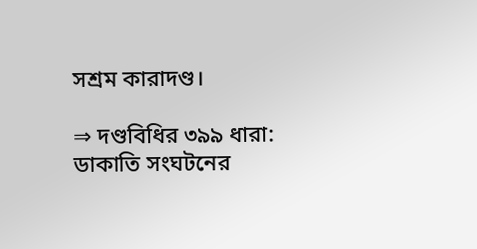সশ্রম কারাদণ্ড।

⇒ দণ্ডবিধির ৩৯৯ ধারা: ডাকাতি সংঘটনের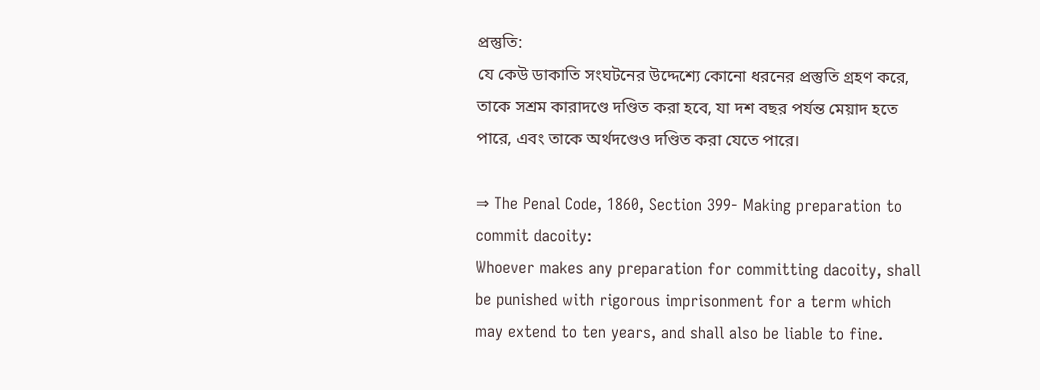প্রস্তুতি:
যে কেউ ডাকাতি সংঘটনের উদ্দেশ্যে কোনো ধরনের প্রস্তুতি গ্রহণ করে, তাকে সশ্রম কারাদণ্ডে দণ্ডিত করা হবে, যা দশ বছর পর্যন্ত মেয়াদ হতে পারে, এবং তাকে অর্থদণ্ডেও দণ্ডিত করা যেতে পারে।

⇒ The Penal Code, 1860, Section 399- Making preparation to commit dacoity:
Whoever makes any preparation for committing dacoity, shall be punished with rigorous imprisonment for a term which may extend to ten years, and shall also be liable to fine.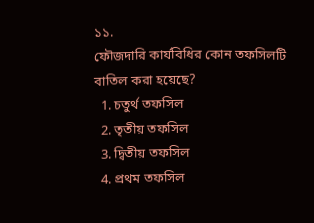১১.
ফৌজদারি কার্যবিধির কোন তফসিলটি বাতিল করা হয়েছে?
  1. চতুর্থ তফসিল
  2. তৃতীয় তফসিল
  3. দ্বিতীয় তফসিল
  4. প্রথম তফসিল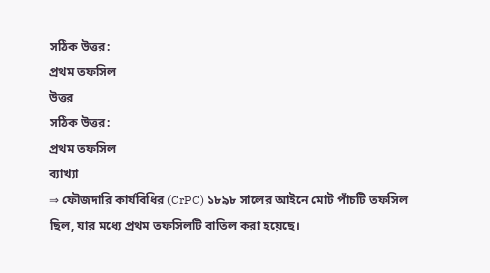সঠিক উত্তর:
প্রথম তফসিল
উত্তর
সঠিক উত্তর:
প্রথম তফসিল
ব্যাখ্যা
⇒ ফৌজদারি কার্যবিধির (CrPC) ১৮৯৮ সালের আইনে মোট পাঁচটি তফসিল ছিল, যার মধ্যে প্রথম তফসিলটি বাতিল করা হয়েছে।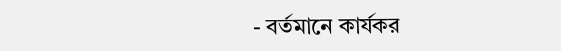- বর্তমানে কার্যকর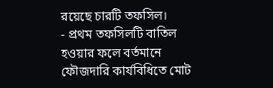রয়েছে চারটি তফসিল।
- প্রথম তফসিলটি বাতিল হওয়ার ফলে বর্তমানে ফৌজদারি কার্যবিধিতে মোট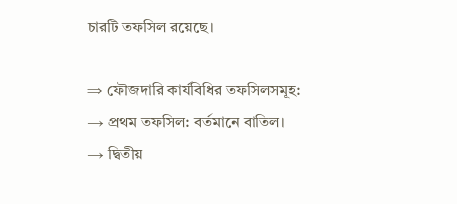চারটি তফসিল রয়েছে।

⇒ ফৌজদারি কার্যবিধির তফসিলসমূহ:
→ প্রথম তফসিল: বর্তমানে বাতিল।
→ দ্বিতীয়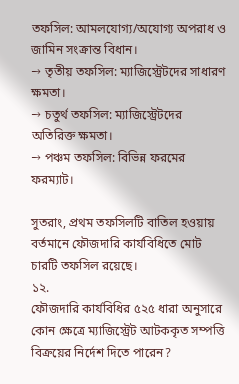তফসিল: আমলযোগ্য/অযোগ্য অপরাধ ও জামিন সংক্রান্ত বিধান।
→ তৃতীয় তফসিল: ম্যাজিস্ট্রেটদের সাধারণ ক্ষমতা।
→ চতুর্থ তফসিল: ম্যাজিস্ট্রেটদের অতিরিক্ত ক্ষমতা।
→ পঞ্চম তফসিল: বিভিন্ন ফরমের ফরম্যাট।

সুতরাং, প্রথম তফসিলটি বাতিল হওয়ায় বর্তমানে ফৌজদারি কার্যবিধিতে মোট চারটি তফসিল রয়েছে।
১২.
ফৌজদারি কার্যবিধির ৫২৫ ধারা অনুসারে কোন ক্ষেত্রে ম্যাজিস্ট্রেট আটককৃত সম্পত্তি বিক্রয়ের নির্দেশ দিতে পারেন?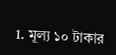1. মূল্য ১০ টাকার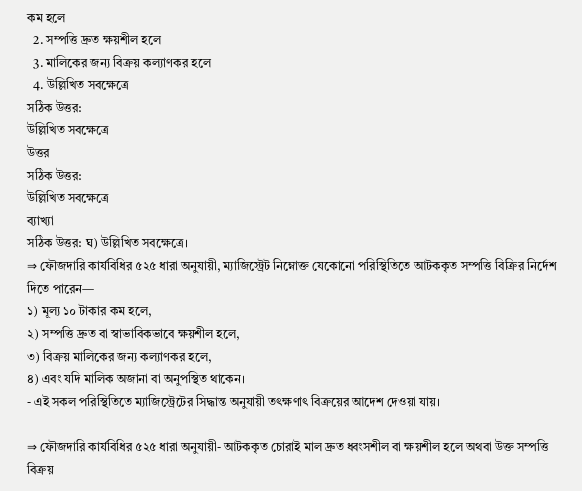কম হলে
  2. সম্পত্তি দ্রুত ক্ষয়শীল হলে
  3. মালিকের জন্য বিক্রয় কল্যাণকর হলে
  4. উল্লিখিত সবক্ষেত্রে
সঠিক উত্তর:
উল্লিখিত সবক্ষেত্রে
উত্তর
সঠিক উত্তর:
উল্লিখিত সবক্ষেত্রে
ব্যাখ্যা
সঠিক উত্তর: ঘ) উল্লিখিত সবক্ষেত্রে।
⇒ ফৌজদারি কার্যবিধির ৫২৫ ধারা অনুযায়ী, ম্যাজিস্ট্রেট নিম্নোক্ত যেকোনো পরিস্থিতিতে আটককৃত সম্পত্তি বিক্রির নির্দেশ দিতে পারেন—
১) মূল্য ১০ টাকার কম হলে,
২) সম্পত্তি দ্রুত বা স্বাভাবিকভাবে ক্ষয়শীল হলে,
৩) বিক্রয় মালিকের জন্য কল্যাণকর হলে,
৪) এবং যদি মালিক অজানা বা অনুপস্থিত থাকেন।
- এই সকল পরিস্থিতিতে ম্যাজিস্ট্রেটের সিদ্ধান্ত অনুযায়ী তৎক্ষণাৎ বিক্রয়ের আদেশ দেওয়া যায়।

⇒ ফৌজদারি কার্যবিধির ৫২৫ ধারা অনুযায়ী- আটককৃত চোরাই মাল দ্রুত ধ্বংসশীল বা ক্ষয়শীল হলে অথবা উক্ত সম্পত্তি বিক্রয়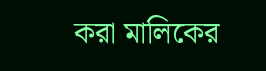করা মালিকের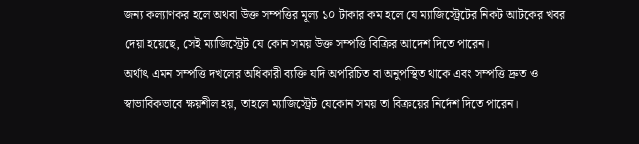জন্য কল্যাণকর হলে অথবা উক্ত সম্পত্তির মূল্য ১০ টাকার কম হলে যে ম্যাজিস্ট্রেটের নিকট আটকের খবর দেয়া হয়েছে, সেই ম্যাজিস্ট্রেট যে কোন সময় উক্ত সম্পত্তি বিক্রির আদেশ দিতে পারেন।
অর্থাৎ এমন সম্পত্তি দখলের অধিকারী ব্যক্তি যদি অপরিচিত বা অনুপস্থিত থাকে এবং সম্পত্তি দ্রুত ও স্বাভাবিকভাবে ক্ষয়শীল হয়, তাহলে ম্যাজিস্ট্রেট যেকোন সময় তা বিক্রয়ের নির্দেশ দিতে পারেন।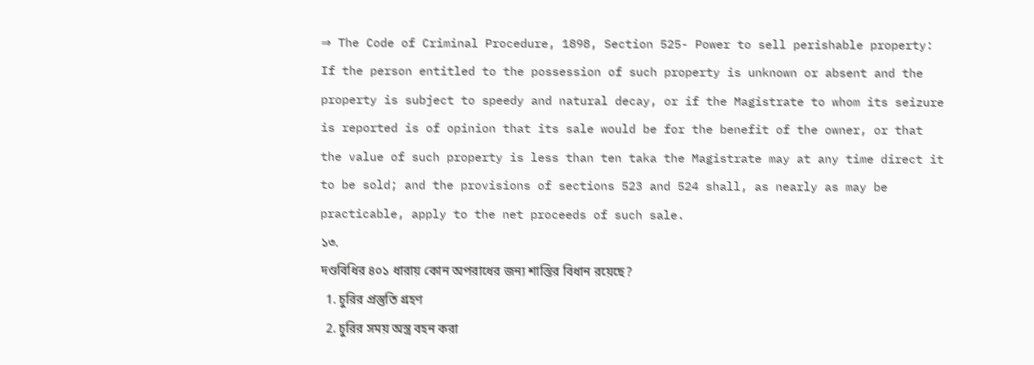⇒ The Code of Criminal Procedure, 1898, Section 525- Power to sell perishable property:
If the person entitled to the possession of such property is unknown or absent and the property is subject to speedy and natural decay, or if the Magistrate to whom its seizure is reported is of opinion that its sale would be for the benefit of the owner, or that the value of such property is less than ten taka the Magistrate may at any time direct it to be sold; and the provisions of sections 523 and 524 shall, as nearly as may be practicable, apply to the net proceeds of such sale.
১৩.
দণ্ডবিধির ৪০১ ধারায় কোন অপরাধের জন্য শাস্তির বিধান রয়েছে?
  1. চুরির প্রস্তুতি গ্রহণ
  2. চুরির সময় অস্ত্র বহন করা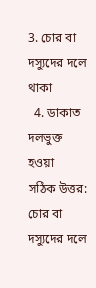3. চোর বা দস্যুদের দলে থাকা
  4. ডাকাত দলভুক্ত হওয়া
সঠিক উত্তর:
চোর বা দস্যুদের দলে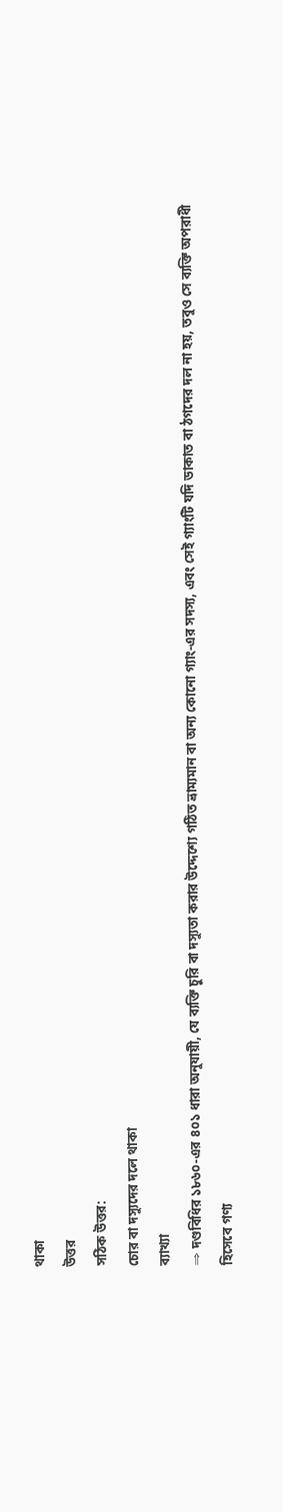থাকা
উত্তর
সঠিক উত্তর:
চোর বা দস্যুদের দলে থাকা
ব্যাখ্যা
⇒ দণ্ডবিধির ১৮৬০-এর ৪০১ ধারা অনুযায়ী, যে ব্যক্তি চুরি বা দস্যুতা করার উদ্দেশ্যে গঠিত ভ্রাম্যমান বা অন্য কোনো গ্যাং-এর সদস্য, এবং সেই গ্যাংটি যদি ডাকাত বা ঠগদের দল না হয়, তবুও সে ব্যক্তি অপরাধী হিসেবে গণ্য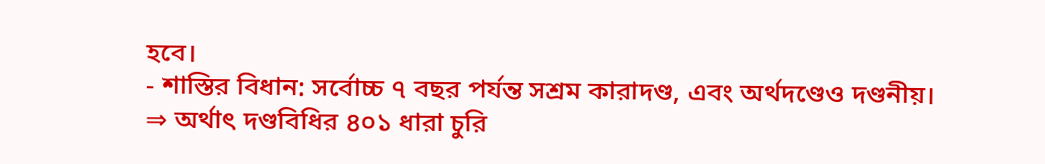হবে।
- শাস্তির বিধান: সর্বোচ্চ ৭ বছর পর্যন্ত সশ্রম কারাদণ্ড, এবং অর্থদণ্ডেও দণ্ডনীয়।
⇒ অর্থাৎ দণ্ডবিধির ৪০১ ধারা চুরি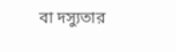বা দস্যুতার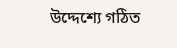উদ্দেশ্যে গঠিত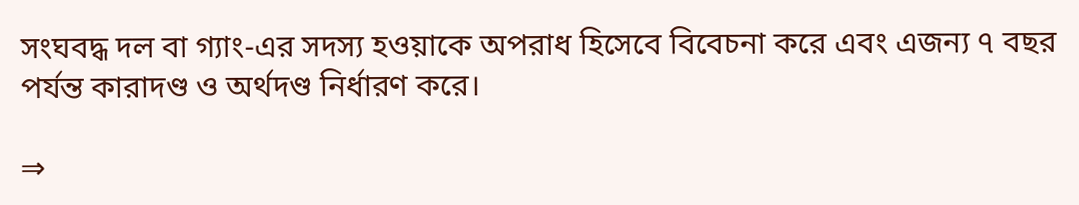সংঘবদ্ধ দল বা গ্যাং-এর সদস্য হওয়াকে অপরাধ হিসেবে বিবেচনা করে এবং এজন্য ৭ বছর পর্যন্ত কারাদণ্ড ও অর্থদণ্ড নির্ধারণ করে।

⇒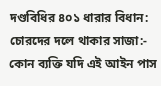দণ্ডবিধির ৪০১ ধারার বিধান: চোরদের দলে থাকার সাজা:- কোন ব্যক্তি যদি এই আইন পাস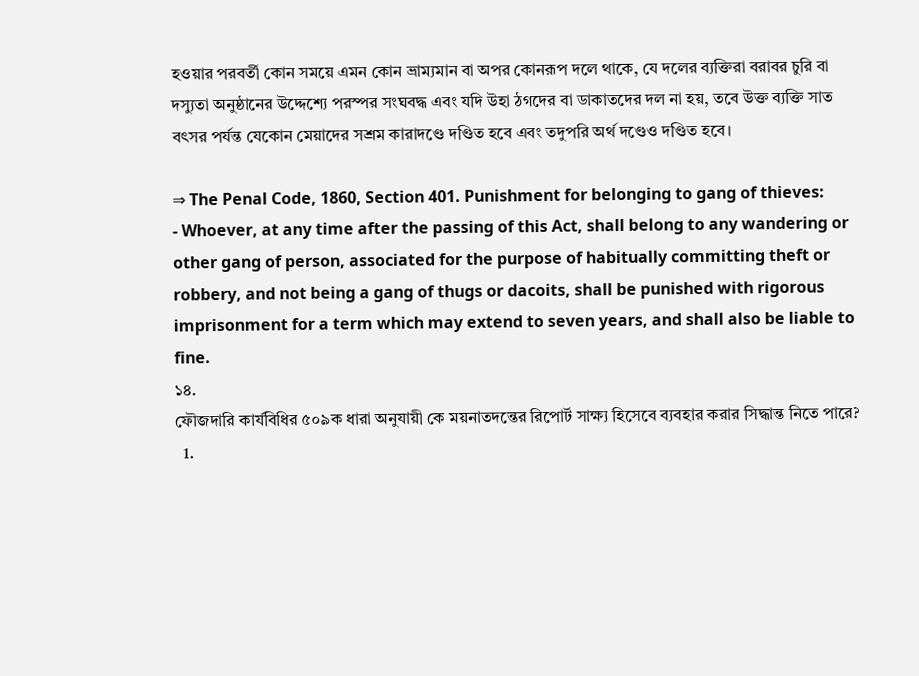হওয়ার পরবর্তী কোন সময়ে এমন কোন ভ্রাম্যমান বা অপর কোনরূপ দলে থাকে, যে দলের ব্যক্তিরা বরাবর চুরি বা দস্যুতা অনুষ্ঠানের উদ্দেশ্যে পরস্পর সংঘবদ্ধ এবং যদি উহা ঠগদের বা ডাকাতদের দল না হয়, তবে উক্ত ব্যক্তি সাত বৎসর পর্যন্ত যেকোন মেয়াদের সশ্রম কারাদণ্ডে দণ্ডিত হবে এবং তদুপরি অর্থ দণ্ডেও দণ্ডিত হবে।

⇒ The Penal Code, 1860, Section 401. Punishment for belonging to gang of thieves:
- Whoever, at any time after the passing of this Act, shall belong to any wandering or other gang of person, associated for the purpose of habitually committing theft or robbery, and not being a gang of thugs or dacoits, shall be punished with rigorous imprisonment for a term which may extend to seven years, and shall also be liable to fine.
১৪.
ফৌজদারি কার্যবিধির ৫০৯ক ধারা অনুযায়ী কে ময়নাতদন্তের রিপোর্ট সাক্ষ্য হিসেবে ব্যবহার করার সিদ্ধান্ত নিতে পারে?
  1.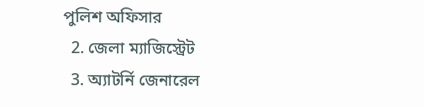পুলিশ অফিসার
  2. জেলা ম্যাজিস্ট্রেট
  3. অ্যাটর্নি জেনারেল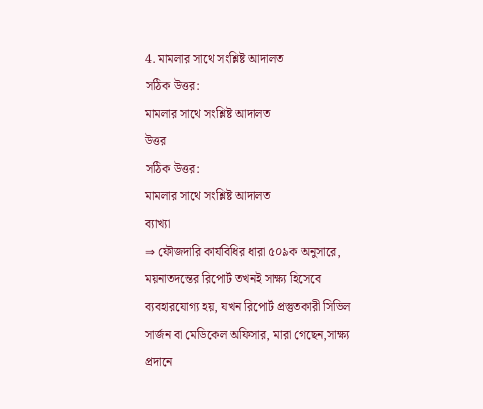4. মামলার সাথে সংশ্লিষ্ট আদালত
সঠিক উত্তর:
মামলার সাথে সংশ্লিষ্ট আদালত
উত্তর
সঠিক উত্তর:
মামলার সাথে সংশ্লিষ্ট আদালত
ব্যাখ্যা
⇒ ফৌজদারি কার্যবিধির ধারা ৫০৯ক অনুসারে, ময়নাতদন্তের রিপোর্ট তখনই সাক্ষ্য হিসেবে ব্যবহারযোগ্য হয়, যখন রিপোর্ট প্রস্তুতকারী সিভিল সার্জন বা মেডিকেল অফিসার, মারা গেছেন,সাক্ষ্য প্রদানে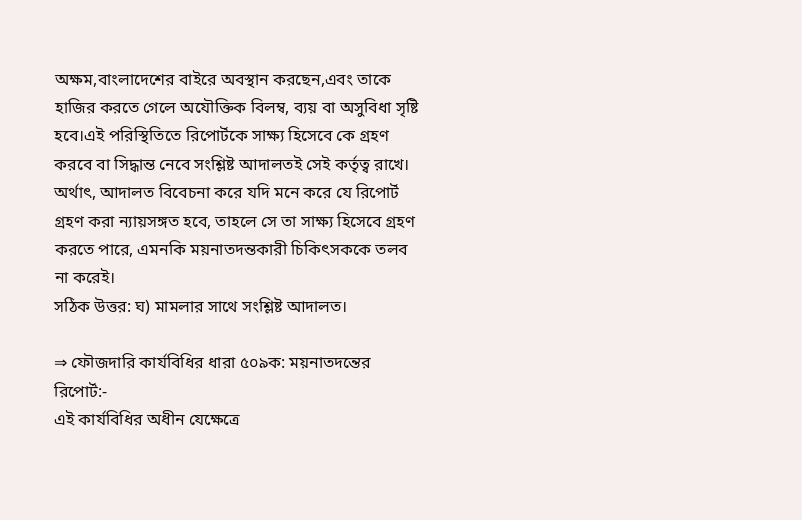অক্ষম,বাংলাদেশের বাইরে অবস্থান করছেন,এবং তাকে হাজির করতে গেলে অযৌক্তিক বিলম্ব, ব্যয় বা অসুবিধা সৃষ্টি হবে।এই পরিস্থিতিতে রিপোর্টকে সাক্ষ্য হিসেবে কে গ্রহণ করবে বা সিদ্ধান্ত নেবে সংশ্লিষ্ট আদালতই সেই কর্তৃত্ব রাখে।
অর্থাৎ, আদালত বিবেচনা করে যদি মনে করে যে রিপোর্ট গ্রহণ করা ন্যায়সঙ্গত হবে, তাহলে সে তা সাক্ষ্য হিসেবে গ্রহণ করতে পারে, এমনকি ময়নাতদন্তকারী চিকিৎসককে তলব না করেই।
সঠিক উত্তর: ঘ) মামলার সাথে সংশ্লিষ্ট আদালত।

⇒ ফৌজদারি কার্যবিধির ধারা ৫০৯ক: ময়নাতদন্তের রিপোর্ট:-
এই কার্যবিধির অধীন যেক্ষেত্রে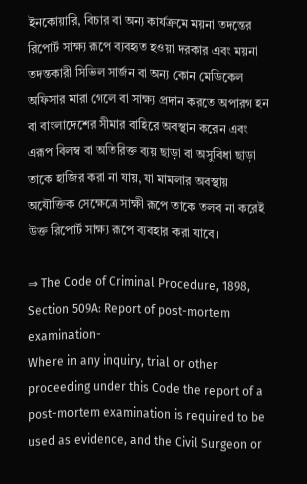ইনকোয়ারি, বিচার বা অন্য কার্যক্রমে ময়না তদন্তের রিপোর্ট সাক্ষ্য রূপে ব্যবহৃত হওয়া দরকার এবং ময়না তদন্তকারী সিভিল সার্জন বা অন্য কোন মেডিকেল অফিসার মারা গেলে বা সাক্ষ্য প্রদান করতে অপারগ হন বা বাংলাদেশের সীমার বাহিরে অবস্থান করেন এবং এরূপ বিলম্ব বা অতিরিক্ত ব্যয় ছাড়া বা অসুবিধা ছাড়া তাকে হাজির করা না যায়, যা মামলার অবস্থায় অযৌক্তিক সেক্ষেত্রে সাক্ষী রূপে তাকে তলব না করেই উক্ত রিপোর্ট সাক্ষ্য রূপে ব্যবহার করা যাবে।

⇒ The Code of Criminal Procedure, 1898, Section 509A: Report of post-mortem examination-
Where in any inquiry, trial or other proceeding under this Code the report of a post-mortem examination is required to be used as evidence, and the Civil Surgeon or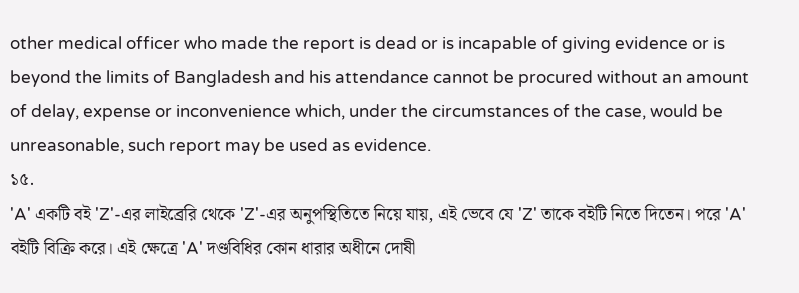other medical officer who made the report is dead or is incapable of giving evidence or is beyond the limits of Bangladesh and his attendance cannot be procured without an amount of delay, expense or inconvenience which, under the circumstances of the case, would be unreasonable, such report may be used as evidence.
১৫.
'A' একটি বই 'Z'-এর লাইব্রেরি থেকে 'Z'-এর অনুপস্থিতিতে নিয়ে যায়, এই ভেবে যে 'Z' তাকে বইটি নিতে দিতেন। পরে 'A' বইটি বিক্রি করে। এই ক্ষেত্রে 'A' দণ্ডবিধির কোন ধারার অধীনে দোষী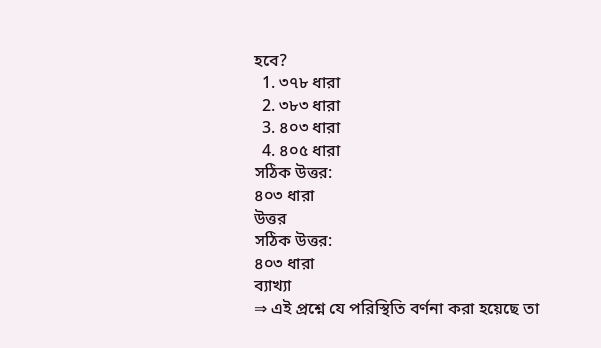হবে?
  1. ৩৭৮ ধারা
  2. ৩৮৩ ধারা
  3. ৪০৩ ধারা
  4. ৪০৫ ধারা
সঠিক উত্তর:
৪০৩ ধারা
উত্তর
সঠিক উত্তর:
৪০৩ ধারা
ব্যাখ্যা
⇒ এই প্রশ্নে যে পরিস্থিতি বর্ণনা করা হয়েছে তা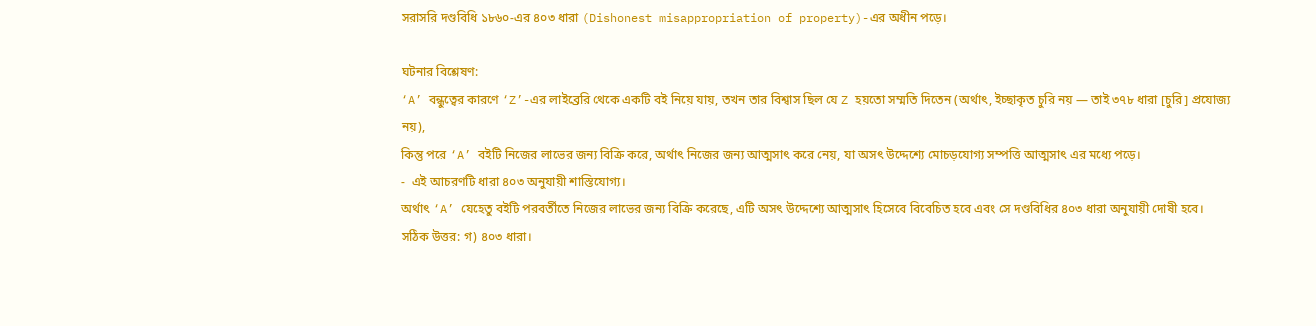সরাসরি দণ্ডবিধি ১৮৬০-এর ৪০৩ ধারা (Dishonest misappropriation of property)-এর অধীন পড়ে।

ঘটনার বিশ্লেষণ:
‘A’ বন্ধুত্বের কারণে ‘Z’-এর লাইব্রেরি থেকে একটি বই নিয়ে যায়, তখন তার বিশ্বাস ছিল যে Z হয়তো সম্মতি দিতেন (অর্থাৎ, ইচ্ছাকৃত চুরি নয় — তাই ৩৭৮ ধারা [চুরি] প্রযোজ্য নয়),
কিন্তু পরে ‘A’ বইটি নিজের লাভের জন্য বিক্রি করে, অর্থাৎ নিজের জন্য আত্মসাৎ করে নেয়, যা অসৎ উদ্দেশ্যে মোচড়যোগ্য সম্পত্তি আত্মসাৎ এর মধ্যে পড়ে।
-  এই আচরণটি ধারা ৪০৩ অনুযায়ী শাস্তিযোগ্য।
অর্থাৎ ‘A’ যেহেতু বইটি পরবর্তীতে নিজের লাভের জন্য বিক্রি করেছে, এটি অসৎ উদ্দেশ্যে আত্মসাৎ হিসেবে বিবেচিত হবে এবং সে দণ্ডবিধির ৪০৩ ধারা অনুযায়ী দোষী হবে।
সঠিক উত্তর: গ) ৪০৩ ধারা।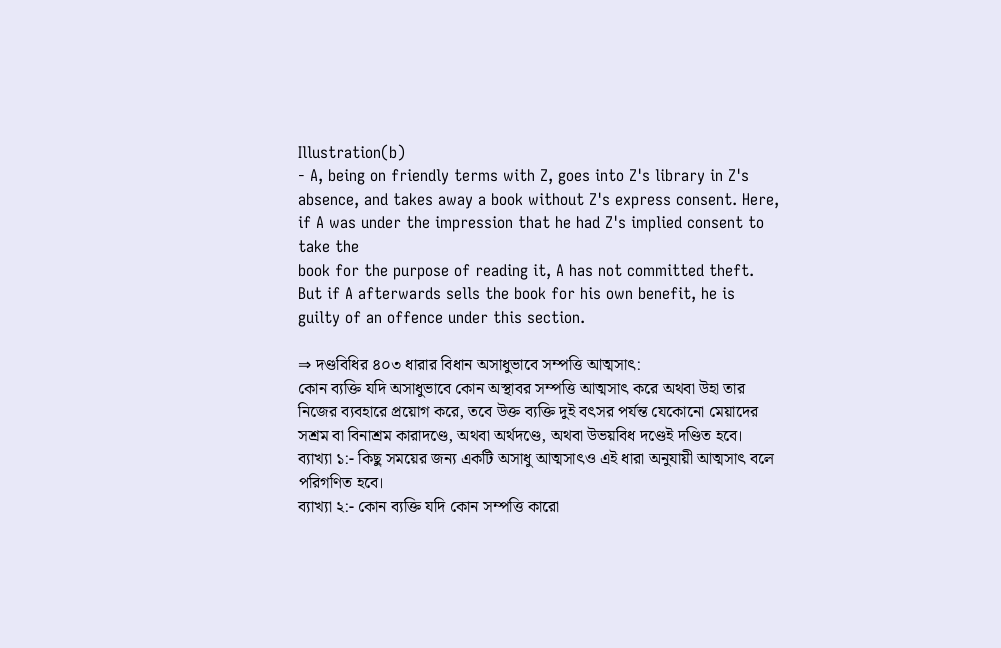Illustration(b)
- A, being on friendly terms with Z, goes into Z's library in Z's absence, and takes away a book without Z's express consent. Here, if A was under the impression that he had Z's implied consent to take the
book for the purpose of reading it, A has not committed theft. But if A afterwards sells the book for his own benefit, he is guilty of an offence under this section.

⇒ দণ্ডবিধির ৪০৩ ধারার বিধান অসাধুভাবে সম্পত্তি আত্মসাৎ:
কোন ব্যক্তি যদি অসাধুভাবে কোন অস্থাবর সম্পত্তি আত্মসাৎ করে অথবা উহা তার নিজের ব্যবহারে প্রয়োগ করে, তবে উক্ত ব্যক্তি দুই বৎসর পর্যন্ত যেকোনো মেয়াদের সশ্রম বা বিনাশ্রম কারাদণ্ডে, অথবা অর্থদণ্ডে, অথবা উভয়বিধ দণ্ডেই দণ্ডিত হবে।
ব্যাখ্যা ১:- কিছু সময়ের জন্য একটি অসাধু আত্মসাৎও এই ধারা অনুযায়ী আত্মসাৎ বলে পরিগণিত হবে।
ব্যাখ্যা ২:- কোন ব্যক্তি যদি কোন সম্পত্তি কারো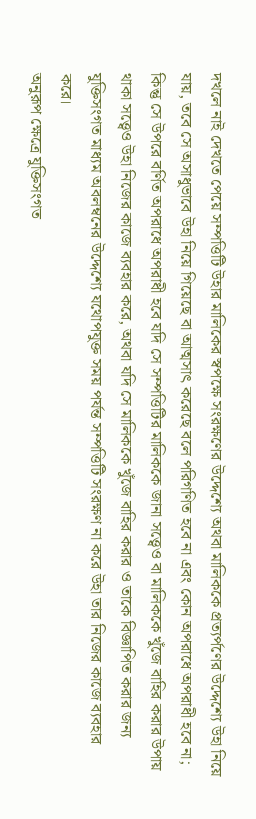দখলে নাই দেখতে পেয়ে সম্পত্তিটি উহার মালিকের স্বপক্ষে সংরক্ষণের উদ্দেশ্যে অথবা মালিককে প্রত্যর্পণের উদ্দেশ্যে উহা নিয়ে যায়, তবে সে অসাধুভাবে উহা নিয়ে গিয়েছে বা আত্মসাৎ করেছে বলে পরিগণিত হবে না এবং কোন অপরাধে অপরাধী হবে না; কিন্তু সে উপরে বর্ণিত অপরাধে অপরাধী হবে যদি সে সম্পত্তিটির মালিককে জানা সত্ত্বেও বা মালিককে খুঁজে বাহির করার উপায় থাকা সত্ত্বেও উহা নিজের কাজে ব্যবহার করে, অথবা যদি সে মালিককে খুঁজে বাহির করার ও তাকে বিজ্ঞাপিত করার জন্য যুক্তিসংগত মাধ্যম অবলম্বনের উদ্দেশ্যে যথোপযুক্ত সময় পর্যন্ত সম্পত্তিটি সংরক্ষণ না করে উহা তার নিজের কাজে ব্যবহার করে।
অনুরূপ ক্ষেত্রে যুক্তিসংগত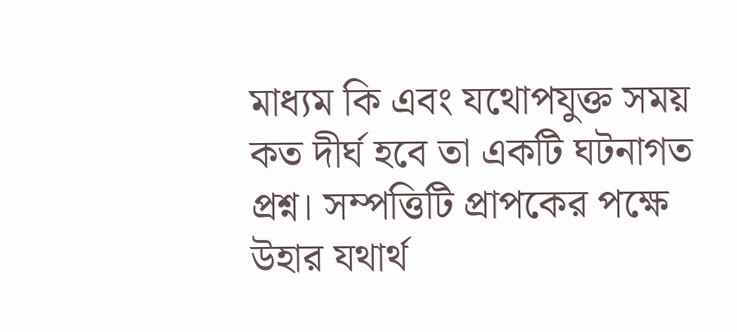মাধ্যম কি এবং যথোপযুক্ত সময় কত দীর্ঘ হবে তা একটি ঘটনাগত প্রশ্ন। সম্পত্তিটি প্রাপকের পক্ষে উহার যথার্থ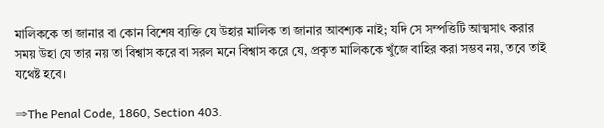মালিককে তা জানার বা কোন বিশেষ ব্যক্তি যে উহার মালিক তা জানার আবশ্যক নাই; যদি সে সম্পত্তিটি আত্মসাৎ করার সময় উহা যে তার নয় তা বিশ্বাস করে বা সরল মনে বিশ্বাস করে যে, প্রকৃত মালিককে খুঁজে বাহির করা সম্ভব নয়, তবে তাই যথেষ্ট হবে।

⇒The Penal Code, 1860, Section 403.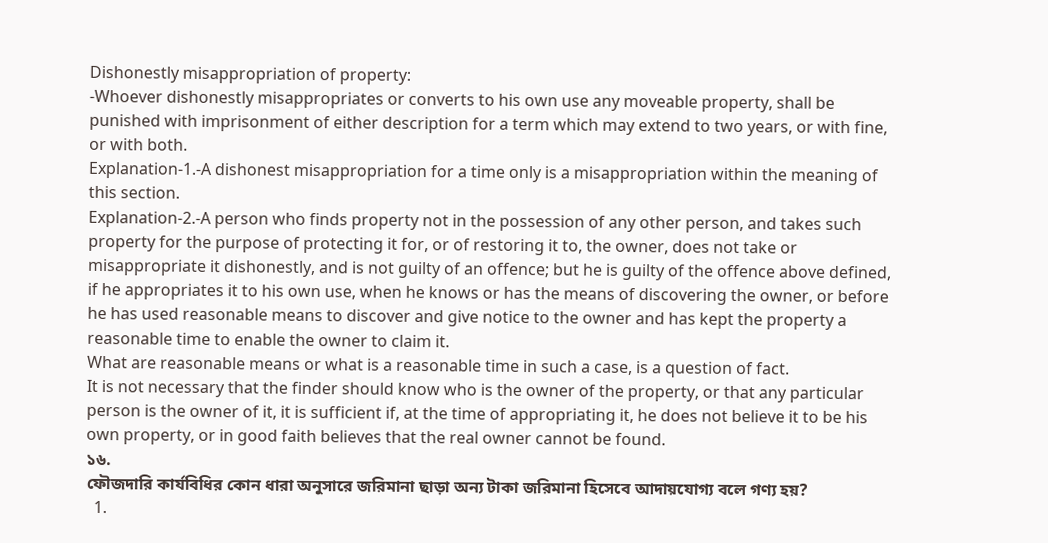Dishonestly misappropriation of property:
-Whoever dishonestly misappropriates or converts to his own use any moveable property, shall be punished with imprisonment of either description for a term which may extend to two years, or with fine, or with both.
Explanation-1.-A dishonest misappropriation for a time only is a misappropriation within the meaning of this section.
Explanation-2.-A person who finds property not in the possession of any other person, and takes such property for the purpose of protecting it for, or of restoring it to, the owner, does not take or misappropriate it dishonestly, and is not guilty of an offence; but he is guilty of the offence above defined, if he appropriates it to his own use, when he knows or has the means of discovering the owner, or before he has used reasonable means to discover and give notice to the owner and has kept the property a reasonable time to enable the owner to claim it.
What are reasonable means or what is a reasonable time in such a case, is a question of fact.
It is not necessary that the finder should know who is the owner of the property, or that any particular person is the owner of it, it is sufficient if, at the time of appropriating it, he does not believe it to be his own property, or in good faith believes that the real owner cannot be found.
১৬.
ফৌজদারি কার্যবিধির কোন ধারা অনুসারে জরিমানা ছাড়া অন্য টাকা জরিমানা হিসেবে আদায়যোগ্য বলে গণ্য হয়?
  1.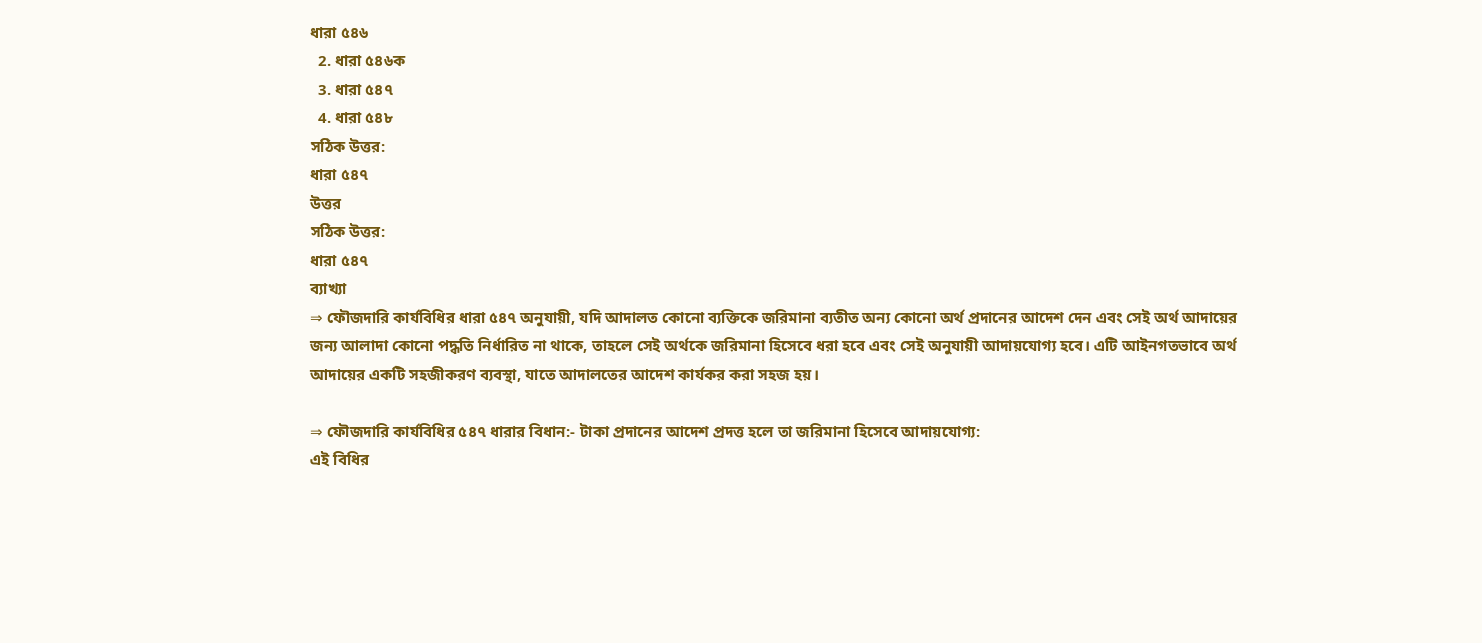ধারা ৫৪৬
  2. ধারা ৫৪৬ক
  3. ধারা ৫৪৭
  4. ধারা ৫৪৮
সঠিক উত্তর:
ধারা ৫৪৭
উত্তর
সঠিক উত্তর:
ধারা ৫৪৭
ব্যাখ্যা
⇒ ফৌজদারি কার্যবিধির ধারা ৫৪৭ অনুযায়ী, যদি আদালত কোনো ব্যক্তিকে জরিমানা ব্যতীত অন্য কোনো অর্থ প্রদানের আদেশ দেন এবং সেই অর্থ আদায়ের জন্য আলাদা কোনো পদ্ধতি নির্ধারিত না থাকে, তাহলে সেই অর্থকে জরিমানা হিসেবে ধরা হবে এবং সেই অনুযায়ী আদায়যোগ্য হবে। এটি আইনগতভাবে অর্থ আদায়ের একটি সহজীকরণ ব্যবস্থা, যাতে আদালতের আদেশ কার্যকর করা সহজ হয়।

⇒ ফৌজদারি কার্যবিধির ৫৪৭ ধারার বিধান:- টাকা প্রদানের আদেশ প্রদত্ত হলে তা জরিমানা হিসেবে আদায়যোগ্য:
এই বিধির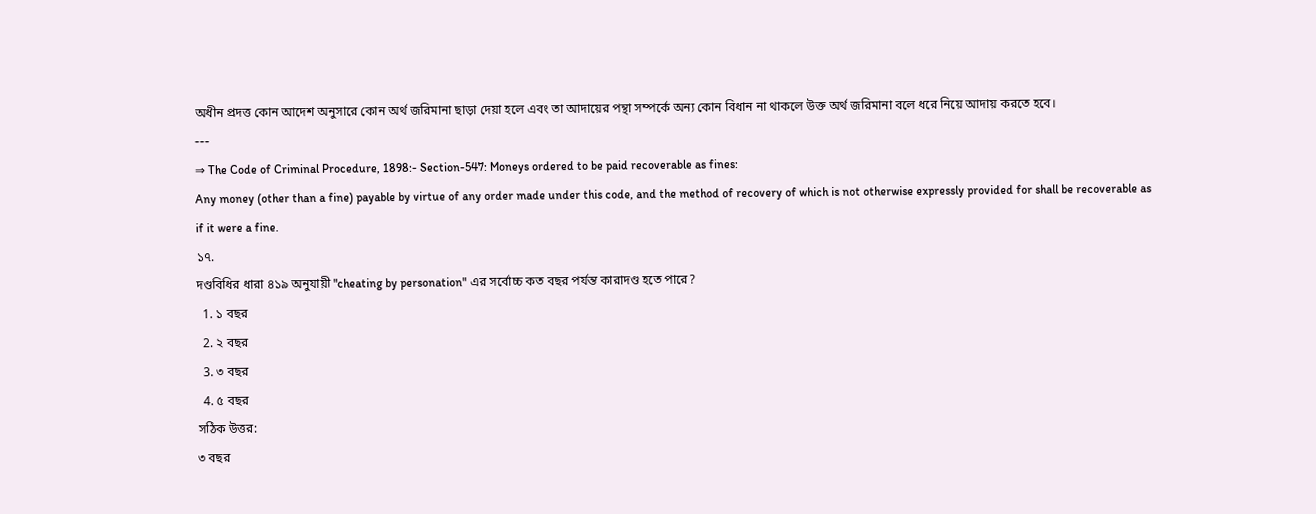অধীন প্রদত্ত কোন আদেশ অনুসারে কোন অর্থ জরিমানা ছাড়া দেয়া হলে এবং তা আদায়ের পন্থা সম্পর্কে অন্য কোন বিধান না থাকলে উক্ত অর্থ জরিমানা বলে ধরে নিয়ে আদায় করতে হবে।
---
⇒ The Code of Criminal Procedure, 1898:- Section-547: Moneys ordered to be paid recoverable as fines:
Any money (other than a fine) payable by virtue of any order made under this code, and the method of recovery of which is not otherwise expressly provided for shall be recoverable as if it were a fine.
১৭.
দণ্ডবিধির ধারা ৪১৯ অনুযায়ী "cheating by personation" এর সর্বোচ্চ কত বছর পর্যন্ত কারাদণ্ড হতে পারে?
  1. ১ বছর
  2. ২ বছর
  3. ৩ বছর
  4. ৫ বছর
সঠিক উত্তর:
৩ বছর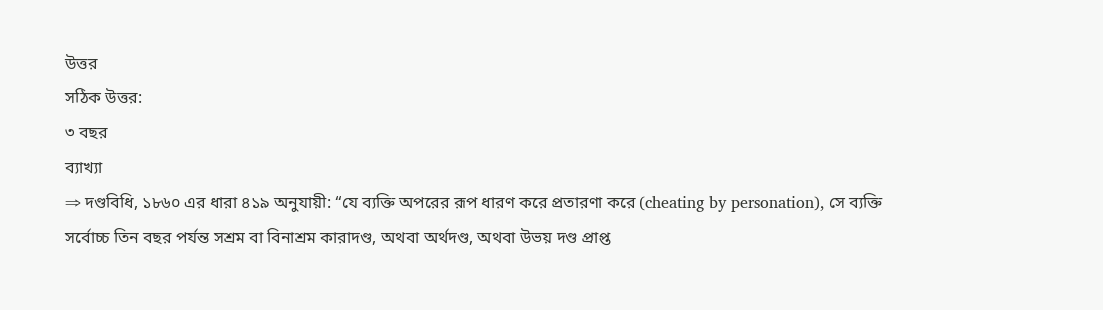উত্তর
সঠিক উত্তর:
৩ বছর
ব্যাখ্যা
⇒ দণ্ডবিধি, ১৮৬০ এর ধারা ৪১৯ অনুযায়ী: “যে ব্যক্তি অপরের রূপ ধারণ করে প্রতারণা করে (cheating by personation), সে ব্যক্তি সর্বোচ্চ তিন বছর পর্যন্ত সশ্রম বা বিনাশ্রম কারাদণ্ড, অথবা অর্থদণ্ড, অথবা উভয় দণ্ড প্রাপ্ত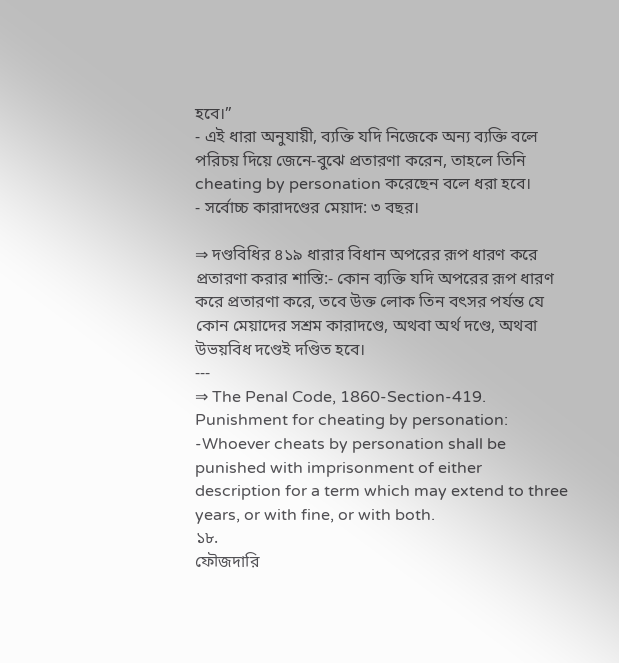হবে।”
- এই ধারা অনুযায়ী, ব্যক্তি যদি নিজেকে অন্য ব্যক্তি বলে পরিচয় দিয়ে জেনে-বুঝে প্রতারণা করেন, তাহলে তিনি cheating by personation করেছেন বলে ধরা হবে।
- সর্বোচ্চ কারাদণ্ডের মেয়াদ: ৩ বছর।

⇒ দণ্ডবিধির ৪১৯ ধারার বিধান অপরের রূপ ধারণ করে প্রতারণা করার শাস্তি:- কোন ব্যক্তি যদি অপরের রূপ ধারণ করে প্রতারণা করে, তবে উক্ত লোক তিন বৎসর পর্যন্ত যে কোন মেয়াদের সশ্রম কারাদণ্ডে, অথবা অর্থ দণ্ডে, অথবা উভয়বিধ দণ্ডেই দণ্ডিত হবে।
---
⇒ The Penal Code, 1860-Section-419. Punishment for cheating by personation:
-Whoever cheats by personation shall be punished with imprisonment of either description for a term which may extend to three years, or with fine, or with both.
১৮.
ফৌজদারি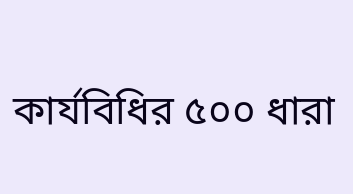কার্যবিধির ৫০০ ধারা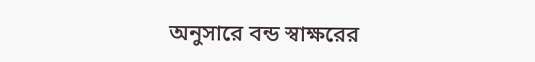অনুসারে বন্ড স্বাক্ষরের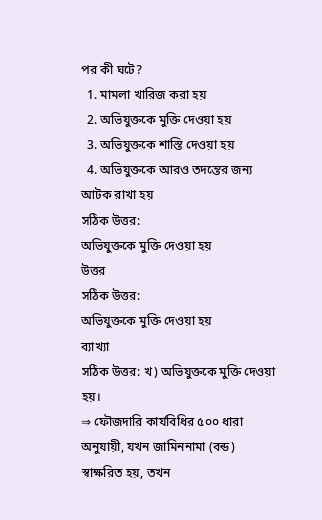পর কী ঘটে?
  1. মামলা খারিজ করা হয়
  2. অভিযুক্তকে মুক্তি দেওয়া হয়
  3. অভিযুক্তকে শাস্তি দেওয়া হয়
  4. অভিযুক্তকে আরও তদন্তের জন্য আটক রাখা হয়
সঠিক উত্তর:
অভিযুক্তকে মুক্তি দেওয়া হয়
উত্তর
সঠিক উত্তর:
অভিযুক্তকে মুক্তি দেওয়া হয়
ব্যাখ্যা
সঠিক উত্তর: খ) অভিযুক্তকে মুক্তি দেওয়া হয়।
⇒ ফৌজদারি কার্যবিধির ৫০০ ধারা অনুযায়ী, যখন জামিননামা (বন্ড) স্বাক্ষরিত হয়, তখন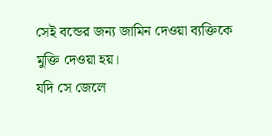সেই বন্ডের জন্য জামিন দেওয়া ব্যক্তিকে মুক্তি দেওয়া হয়।
যদি সে জেলে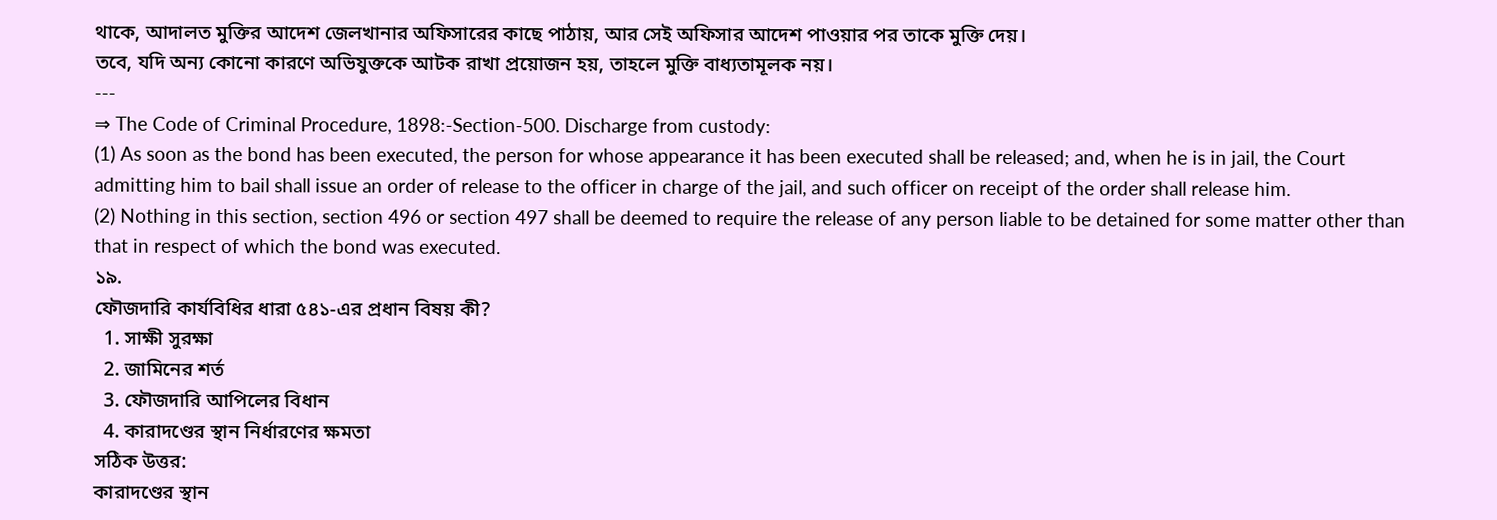থাকে, আদালত মুক্তির আদেশ জেলখানার অফিসারের কাছে পাঠায়, আর সেই অফিসার আদেশ পাওয়ার পর তাকে মুক্তি দেয়।
তবে, যদি অন্য কোনো কারণে অভিযুক্তকে আটক রাখা প্রয়োজন হয়, তাহলে মুক্তি বাধ্যতামূলক নয়।
---
⇒ The Code of Criminal Procedure, 1898:-Section-500. Discharge from custody:
(1) As soon as the bond has been executed, the person for whose appearance it has been executed shall be released; and, when he is in jail, the Court admitting him to bail shall issue an order of release to the officer in charge of the jail, and such officer on receipt of the order shall release him.
(2) Nothing in this section, section 496 or section 497 shall be deemed to require the release of any person liable to be detained for some matter other than that in respect of which the bond was executed.
১৯.
ফৌজদারি কার্যবিধির ধারা ৫৪১-এর প্রধান বিষয় কী?
  1. সাক্ষী সুরক্ষা
  2. জামিনের শর্ত
  3. ফৌজদারি আপিলের বিধান
  4. কারাদণ্ডের স্থান নির্ধারণের ক্ষমতা
সঠিক উত্তর:
কারাদণ্ডের স্থান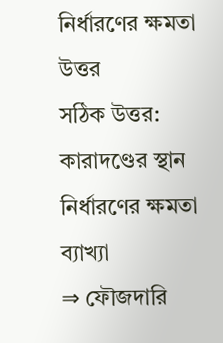নির্ধারণের ক্ষমতা
উত্তর
সঠিক উত্তর:
কারাদণ্ডের স্থান নির্ধারণের ক্ষমতা
ব্যাখ্যা
⇒ ফৌজদারি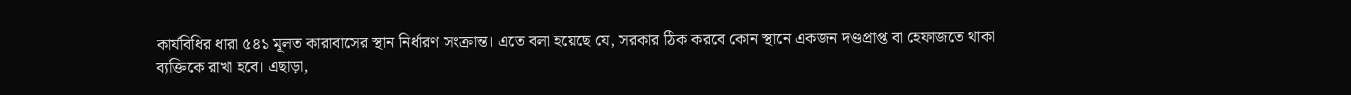কার্যবিধির ধারা ৫৪১ মূলত কারাবাসের স্থান নির্ধারণ সংক্রান্ত। এতে বলা হয়েছে যে, সরকার ঠিক করবে কোন স্থানে একজন দণ্ডপ্রাপ্ত বা হেফাজতে থাকা ব্যক্তিকে রাখা হবে। এছাড়া,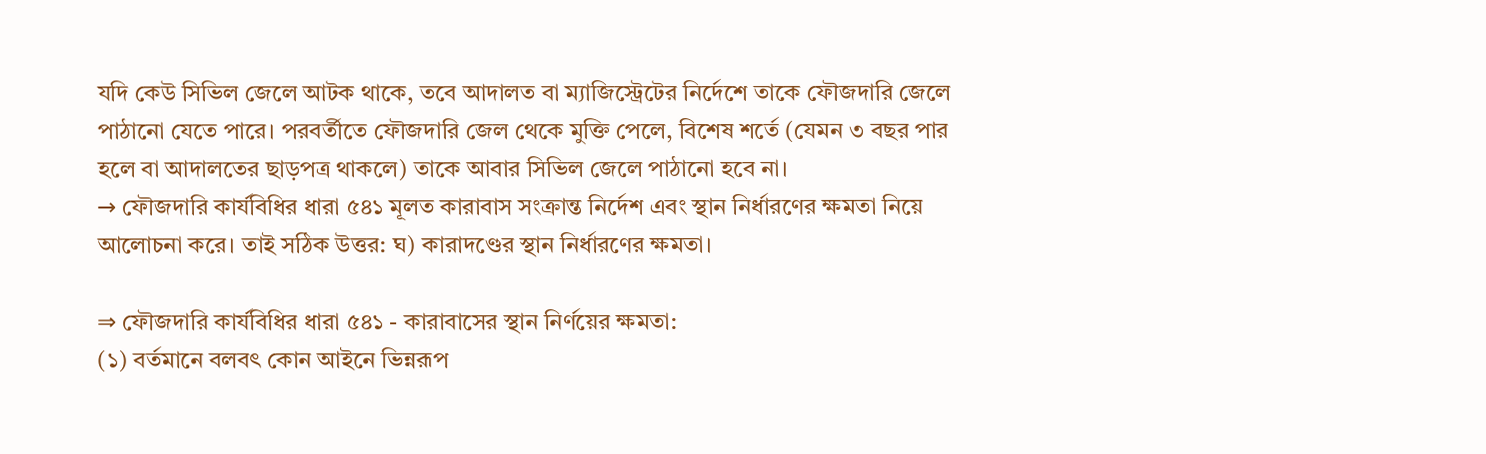যদি কেউ সিভিল জেলে আটক থাকে, তবে আদালত বা ম্যাজিস্ট্রেটের নির্দেশে তাকে ফৌজদারি জেলে পাঠানো যেতে পারে। পরবর্তীতে ফৌজদারি জেল থেকে মুক্তি পেলে, বিশেষ শর্তে (যেমন ৩ বছর পার হলে বা আদালতের ছাড়পত্র থাকলে) তাকে আবার সিভিল জেলে পাঠানো হবে না।
→ ফৌজদারি কার্যবিধির ধারা ৫৪১ মূলত কারাবাস সংক্রান্ত নির্দেশ এবং স্থান নির্ধারণের ক্ষমতা নিয়ে আলোচনা করে। তাই সঠিক উত্তর: ঘ) কারাদণ্ডের স্থান নির্ধারণের ক্ষমতা।

⇒ ফৌজদারি কার্যবিধির ধারা ৫৪১ - কারাবাসের স্থান নির্ণয়ের ক্ষমতা:
(১) বর্তমানে বলবৎ কোন আইনে ভিন্নরূপ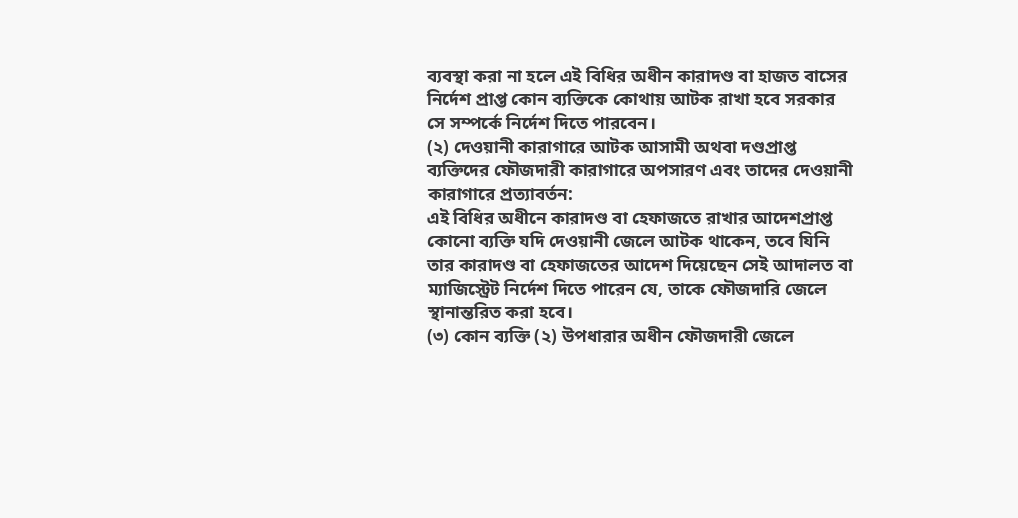ব্যবস্থা করা না হলে এই বিধির অধীন কারাদণ্ড বা হাজত বাসের নির্দেশ প্রাপ্ত কোন ব্যক্তিকে কোথায় আটক রাখা হবে সরকার সে সম্পর্কে নির্দেশ দিতে পারবেন।
(২) দেওয়ানী কারাগারে আটক আসামী অথবা দণ্ডপ্রাপ্ত ব্যক্তিদের ফৌজদারী কারাগারে অপসারণ এবং তাদের দেওয়ানী কারাগারে প্রত্যাবর্তন:
এই বিধির অধীনে কারাদণ্ড বা হেফাজতে রাখার আদেশপ্রাপ্ত কোনো ব্যক্তি যদি দেওয়ানী জেলে আটক থাকেন, তবে যিনি তার কারাদণ্ড বা হেফাজতের আদেশ দিয়েছেন সেই আদালত বা ম্যাজিস্ট্রেট নির্দেশ দিতে পারেন যে, তাকে ফৌজদারি জেলে স্থানান্তরিত করা হবে।
(৩) কোন ব্যক্তি (২) উপধারার অধীন ফৌজদারী জেলে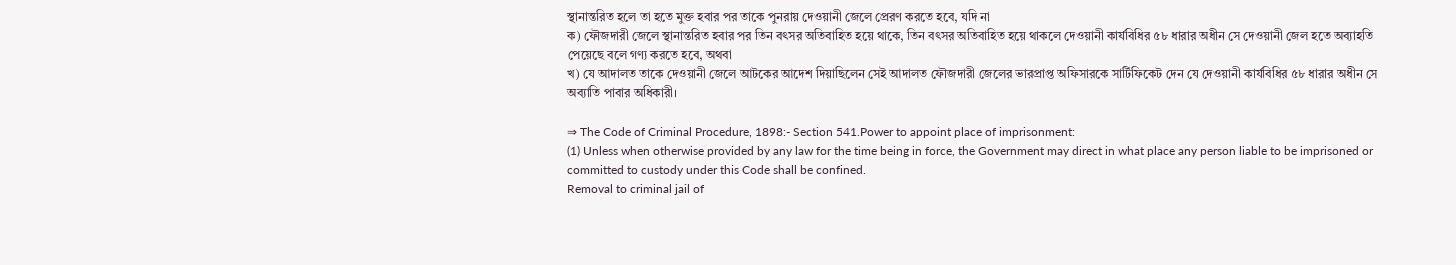স্থানান্তরিত হলে তা হতে মুক্ত হবার পর তাকে পুনরায় দেওয়ানী জেলে প্রেরণ করতে হবে, যদি না
ক) ফৌজদারী জেলে স্থানান্তরিত হবার পর তিন বৎসর অতিবাহিত হয়ে থাকে, তিন বৎসর অতিবাহিত হয়ে থাকলে দেওয়ানী কার্যবিধির ৫৮ ধারার অধীন সে দেওয়ানী জেল হতে অব্যাহতি পেয়েছে বলে গণ্য করতে হবে, অথবা
খ) যে আদালত তাকে দেওয়ানী জেলে আটকের আদেশ দিয়াছিলেন সেই আদালত ফৌজদারী জেলের ভারপ্রাপ্ত অফিসারকে সার্টিফিকেট দেন যে দেওয়ানী কার্যবিধির ৫৮ ধারার অধীন সে অব্যাতি পাবার অধিকারী।

⇒ The Code of Criminal Procedure, 1898:- Section 541.Power to appoint place of imprisonment:
(1) Unless when otherwise provided by any law for the time being in force, the Government may direct in what place any person liable to be imprisoned or committed to custody under this Code shall be confined.
Removal to criminal jail of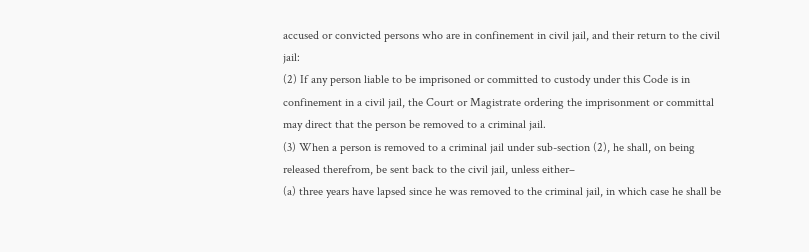accused or convicted persons who are in confinement in civil jail, and their return to the civil jail:
(2) If any person liable to be imprisoned or committed to custody under this Code is in confinement in a civil jail, the Court or Magistrate ordering the imprisonment or committal may direct that the person be removed to a criminal jail.
(3) When a person is removed to a criminal jail under sub-section (2), he shall, on being released therefrom, be sent back to the civil jail, unless either–
(a) three years have lapsed since he was removed to the criminal jail, in which case he shall be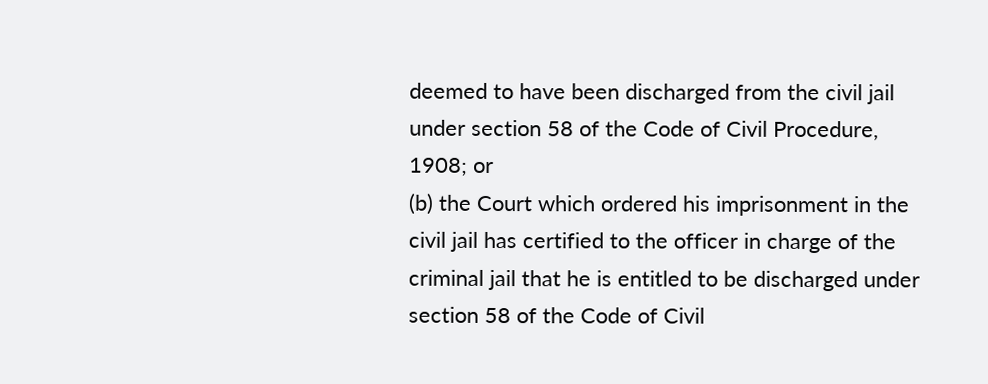deemed to have been discharged from the civil jail under section 58 of the Code of Civil Procedure, 1908; or
(b) the Court which ordered his imprisonment in the civil jail has certified to the officer in charge of the criminal jail that he is entitled to be discharged under section 58 of the Code of Civil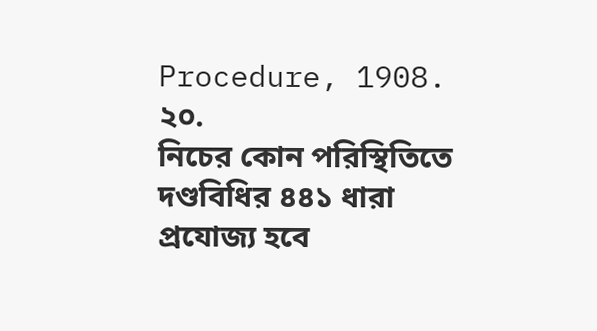Procedure, 1908.
২০.
নিচের কোন পরিস্থিতিতে দণ্ডবিধির ৪৪১ ধারা প্রযোজ্য হবে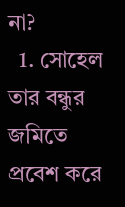না?
  1. সোহেল তার বন্ধুর জমিতে প্রবেশ করে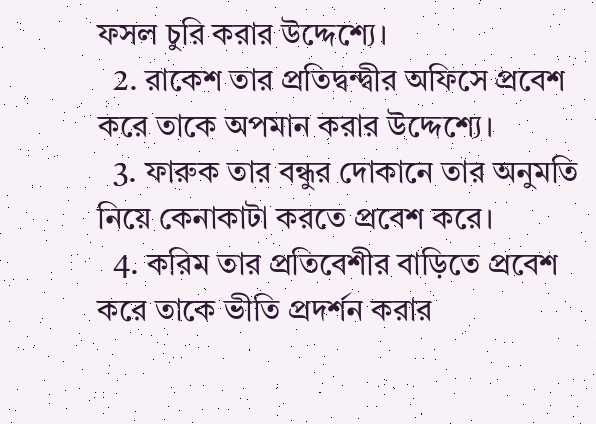ফসল চুরি করার উদ্দেশ্যে।
  2. রাকেশ তার প্রতিদ্বন্দ্বীর অফিসে প্রবেশ করে তাকে অপমান করার উদ্দেশ্যে।
  3. ফারুক তার বন্ধুর দোকানে তার অনুমতি নিয়ে কেনাকাটা করতে প্রবেশ করে।
  4. করিম তার প্রতিবেশীর বাড়িতে প্রবেশ করে তাকে ভীতি প্রদর্শন করার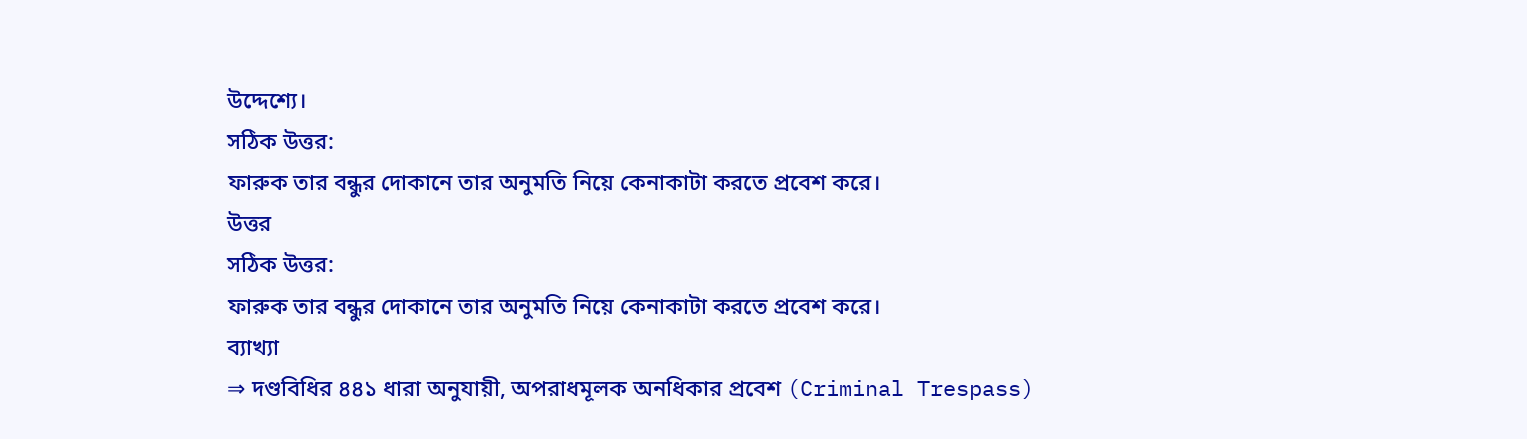উদ্দেশ্যে।
সঠিক উত্তর:
ফারুক তার বন্ধুর দোকানে তার অনুমতি নিয়ে কেনাকাটা করতে প্রবেশ করে।
উত্তর
সঠিক উত্তর:
ফারুক তার বন্ধুর দোকানে তার অনুমতি নিয়ে কেনাকাটা করতে প্রবেশ করে।
ব্যাখ্যা
⇒ দণ্ডবিধির ৪৪১ ধারা অনুযায়ী, অপরাধমূলক অনধিকার প্রবেশ (Criminal Trespass)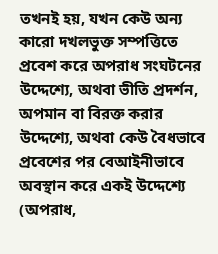তখনই হয়, যখন কেউ অন্য কারো দখলভুক্ত সম্পত্তিতে প্রবেশ করে অপরাধ সংঘটনের উদ্দেশ্যে, অথবা ভীতি প্রদর্শন, অপমান বা বিরক্ত করার উদ্দেশ্যে, অথবা কেউ বৈধভাবে প্রবেশের পর বেআইনীভাবে অবস্থান করে একই উদ্দেশ্যে (অপরাধ,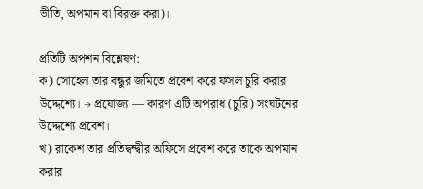ভীতি, অপমান বা বিরক্ত করা)।

প্রতিটি অপশন বিশ্লেষণ:
ক) সোহেল তার বন্ধুর জমিতে প্রবেশ করে ফসল চুরি করার উদ্দেশ্যে। → প্রযোজ্য — কারণ এটি অপরাধ (চুরি) সংঘটনের উদ্দেশ্যে প্রবেশ।
খ) রাকেশ তার প্রতিদ্বন্দ্বীর অফিসে প্রবেশ করে তাকে অপমান করার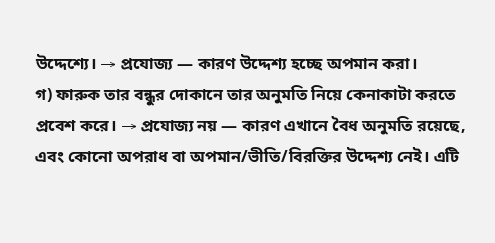উদ্দেশ্যে। → প্রযোজ্য — কারণ উদ্দেশ্য হচ্ছে অপমান করা।
গ) ফারুক তার বন্ধুর দোকানে তার অনুমতি নিয়ে কেনাকাটা করতে প্রবেশ করে। → প্রযোজ্য নয় — কারণ এখানে বৈধ অনুমতি রয়েছে, এবং কোনো অপরাধ বা অপমান/ভীতি/বিরক্তির উদ্দেশ্য নেই। এটি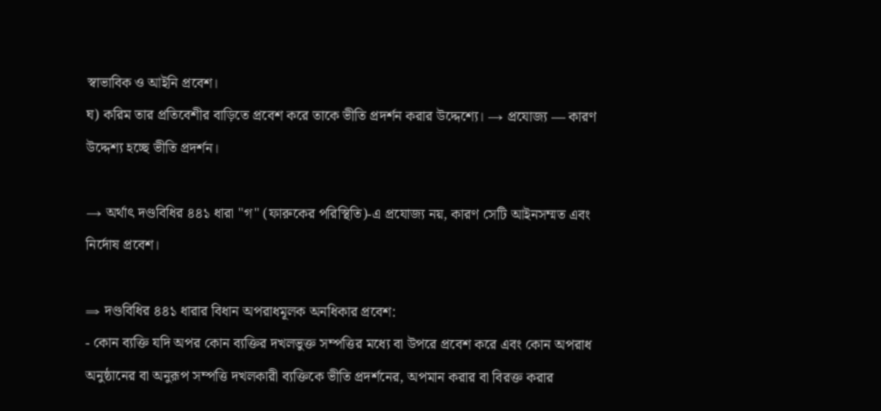স্বাভাবিক ও আইনি প্রবেশ।
ঘ) করিম তার প্রতিবেশীর বাড়িতে প্রবেশ করে তাকে ভীতি প্রদর্শন করার উদ্দেশ্যে। → প্রযোজ্য — কারণ উদ্দেশ্য হচ্ছে ভীতি প্রদর্শন।

→ অর্থাৎ দণ্ডবিধির ৪৪১ ধারা "গ" (ফারুকের পরিস্থিতি)-এ প্রযোজ্য নয়, কারণ সেটি আইনসম্মত এবং নির্দোষ প্রবেশ।

⇒ দণ্ডবিধির ৪৪১ ধারার বিধান অপরাধমূলক অনধিকার প্রবেশ:
- কোন ব্যক্তি যদি অপর কোন ব্যক্তির দখলভুক্ত সম্পত্তির মধ্যে বা উপরে প্রবেশ করে এবং কোন অপরাধ অনুষ্ঠানের বা অনুরূপ সম্পত্তি দখলকারী ব্যক্তিকে ভীতি প্রদর্শনের, অপমান করার বা বিরক্ত করার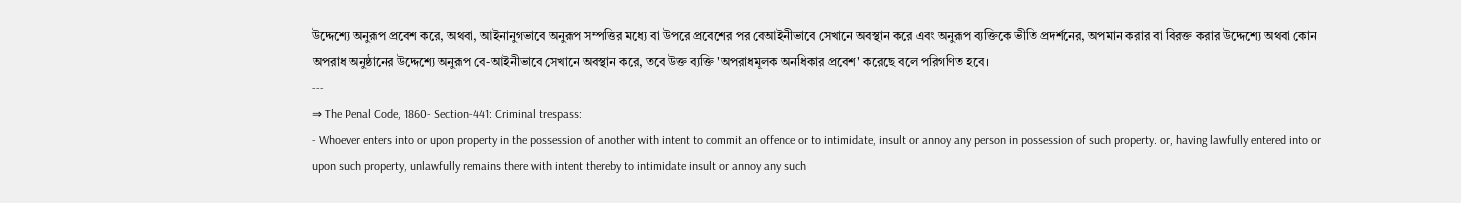উদ্দেশ্যে অনুরূপ প্রবেশ করে, অথবা, আইনানুগভাবে অনুরূপ সম্পত্তির মধ্যে বা উপরে প্রবেশের পর বেআইনীভাবে সেখানে অবস্থান করে এবং অনুরূপ ব্যক্তিকে ভীতি প্রদর্শনের, অপমান করার বা বিরক্ত করার উদ্দেশ্যে অথবা কোন অপরাধ অনুষ্ঠানের উদ্দেশ্যে অনুরূপ বে-আইনীভাবে সেখানে অবস্থান করে, তবে উক্ত ব্যক্তি 'অপরাধমূলক অনধিকার প্রবেশ' করেছে বলে পরিগণিত হবে।
---
⇒ The Penal Code, 1860- Section-441: Criminal trespass:
- Whoever enters into or upon property in the possession of another with intent to commit an offence or to intimidate, insult or annoy any person in possession of such property. or, having lawfully entered into or upon such property, unlawfully remains there with intent thereby to intimidate insult or annoy any such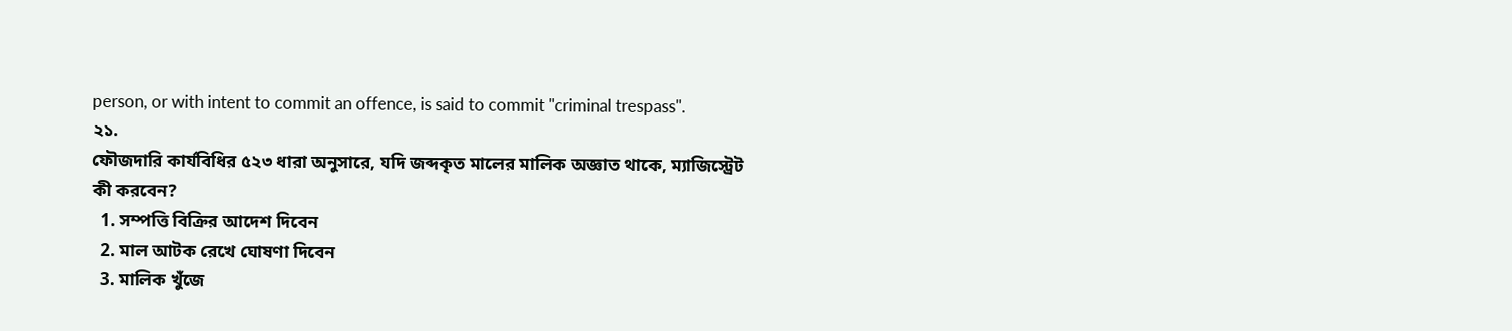person, or with intent to commit an offence, is said to commit "criminal trespass".
২১.
ফৌজদারি কার্যবিধির ৫২৩ ধারা অনুসারে, যদি জব্দকৃত মালের মালিক অজ্ঞাত থাকে, ম্যাজিস্ট্রেট কী করবেন?
  1. সম্পত্তি বিক্রির আদেশ দিবেন
  2. মাল আটক রেখে ঘোষণা দিবেন
  3. মালিক খুঁজে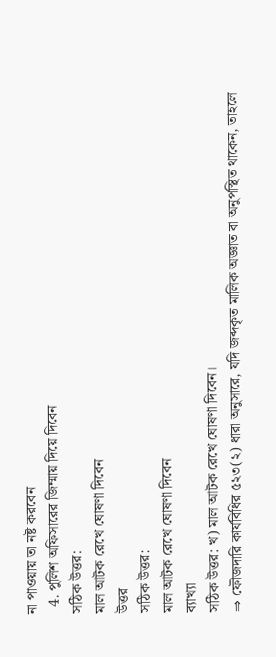না পাওয়ায় তা নষ্ট করবেন
  4. পুলিশ অফিসারের জিম্মায় দিয়ে দিবেন
সঠিক উত্তর:
মাল আটক রেখে ঘোষণা দিবেন
উত্তর
সঠিক উত্তর:
মাল আটক রেখে ঘোষণা দিবেন
ব্যাখ্যা
সঠিক উত্তর: খ) মাল আটক রেখে ঘোষণা দিবেন।
⇒ ফৌজদারি কার্যবিধির ৫২৩(২) ধারা অনুসারে, যদি জব্দকৃত মালিক অজ্ঞাত বা অনুপস্থিত থাকেন, তাহলে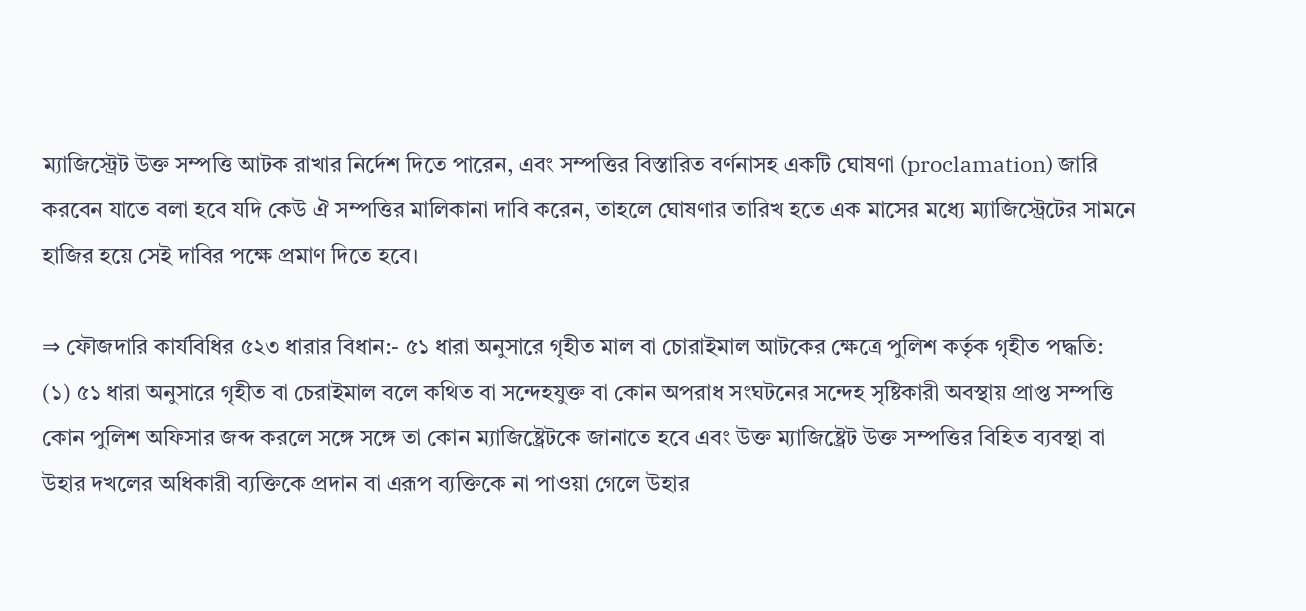ম্যাজিস্ট্রেট উক্ত সম্পত্তি আটক রাখার নির্দেশ দিতে পারেন, এবং সম্পত্তির বিস্তারিত বর্ণনাসহ একটি ঘোষণা (proclamation) জারি করবেন যাতে বলা হবে যদি কেউ ঐ সম্পত্তির মালিকানা দাবি করেন, তাহলে ঘোষণার তারিখ হতে এক মাসের মধ্যে ম্যাজিস্ট্রেটের সামনে হাজির হয়ে সেই দাবির পক্ষে প্রমাণ দিতে হবে।

⇒ ফৌজদারি কার্যবিধির ৫২৩ ধারার বিধান:- ৫১ ধারা অনুসারে গৃহীত মাল বা চোরাইমাল আটকের ক্ষেত্রে পুলিশ কর্তৃক গৃহীত পদ্ধতি:
(১) ৫১ ধারা অনুসারে গৃহীত বা চেরাইমাল বলে কথিত বা সন্দেহযুক্ত বা কোন অপরাধ সংঘটনের সন্দেহ সৃষ্টিকারী অবস্থায় প্রাপ্ত সম্পত্তি কোন পুলিশ অফিসার জব্দ করলে সঙ্গে সঙ্গে তা কোন ম্যাজিষ্ট্রেটকে জানাতে হবে এবং উক্ত ম্যাজিষ্ট্রেট উক্ত সম্পত্তির বিহিত ব্যবস্থা বা উহার দখলের অধিকারী ব্যক্তিকে প্রদান বা এরূপ ব্যক্তিকে না পাওয়া গেলে উহার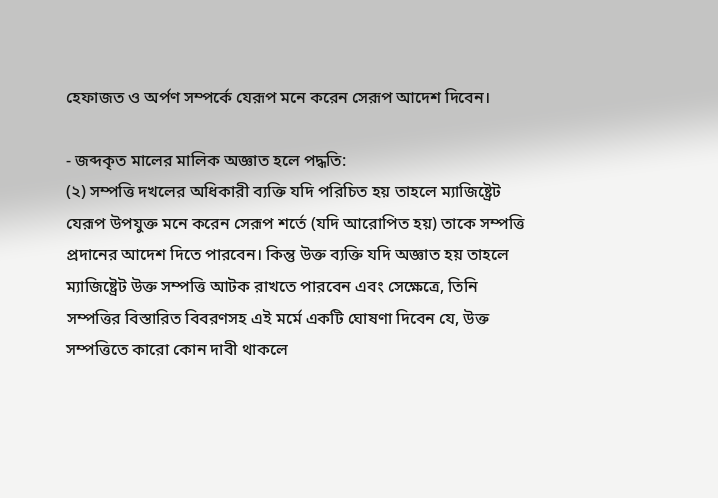হেফাজত ও অর্পণ সম্পর্কে যেরূপ মনে করেন সেরূপ আদেশ দিবেন।

- জব্দকৃত মালের মালিক অজ্ঞাত হলে পদ্ধতি:
(২) সম্পত্তি দখলের অধিকারী ব্যক্তি যদি পরিচিত হয় তাহলে ম্যাজিষ্ট্রেট যেরূপ উপযুক্ত মনে করেন সেরূপ শর্তে (যদি আরোপিত হয়) তাকে সম্পত্তি প্রদানের আদেশ দিতে পারবেন। কিন্তু উক্ত ব্যক্তি যদি অজ্ঞাত হয় তাহলে ম্যাজিষ্ট্রেট উক্ত সম্পত্তি আটক রাখতে পারবেন এবং সেক্ষেত্রে, তিনি সম্পত্তির বিস্তারিত বিবরণসহ এই মর্মে একটি ঘোষণা দিবেন যে, উক্ত সম্পত্তিতে কারো কোন দাবী থাকলে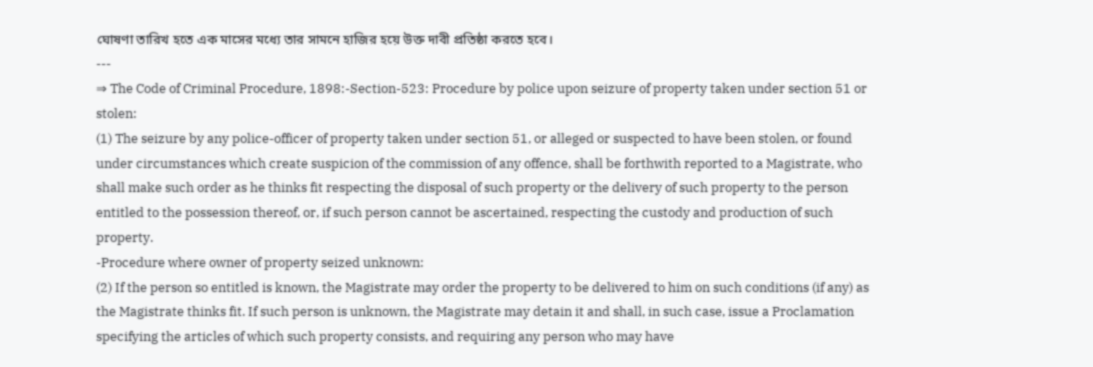ঘোষণা তারিখ হতে এক মাসের মধ্যে তার সামনে হাজির হয়ে উক্ত দাবী প্রতিষ্ঠা করতে হবে।
---
⇒ The Code of Criminal Procedure, 1898:-Section-523: Procedure by police upon seizure of property taken under section 51 or stolen:
(1) The seizure by any police-officer of property taken under section 51, or alleged or suspected to have been stolen, or found under circumstances which create suspicion of the commission of any offence, shall be forthwith reported to a Magistrate, who shall make such order as he thinks fit respecting the disposal of such property or the delivery of such property to the person entitled to the possession thereof, or, if such person cannot be ascertained, respecting the custody and production of such property.
-Procedure where owner of property seized unknown:
(2) If the person so entitled is known, the Magistrate may order the property to be delivered to him on such conditions (if any) as the Magistrate thinks fit. If such person is unknown, the Magistrate may detain it and shall, in such case, issue a Proclamation specifying the articles of which such property consists, and requiring any person who may have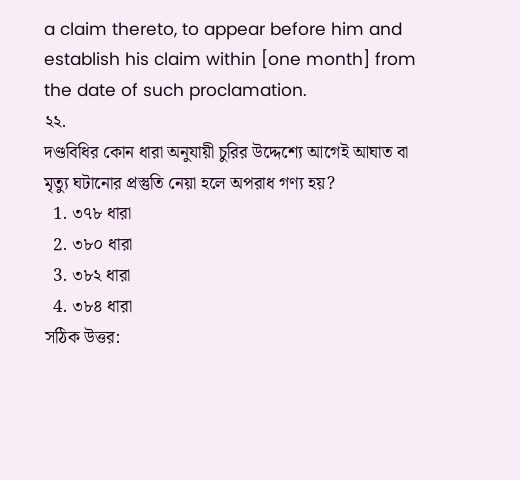a claim thereto, to appear before him and establish his claim within [one month] from the date of such proclamation.
২২.
দণ্ডবিধির কোন ধারা অনুযায়ী চুরির উদ্দেশ্যে আগেই আঘাত বা মৃত্যু ঘটানোর প্রস্তুতি নেয়া হলে অপরাধ গণ্য হয়?
  1. ৩৭৮ ধারা
  2. ৩৮০ ধারা
  3. ৩৮২ ধারা
  4. ৩৮৪ ধারা
সঠিক উত্তর: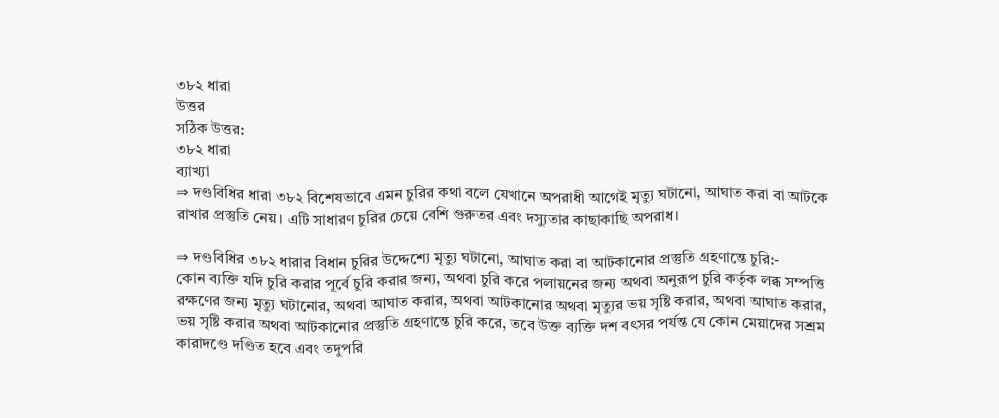৩৮২ ধারা
উত্তর
সঠিক উত্তর:
৩৮২ ধারা
ব্যাখ্যা
⇒ দণ্ডবিধির ধারা ৩৮২ বিশেষভাবে এমন চুরির কথা বলে যেখানে অপরাধী আগেই মৃত্যু ঘটানো, আঘাত করা বা আটকে রাখার প্রস্তুতি নেয়। এটি সাধারণ চুরির চেয়ে বেশি গুরুতর এবং দস্যুতার কাছাকাছি অপরাধ।

⇒ দণ্ডবিধির ৩৮২ ধারার বিধান চুরির উদ্দেশ্যে মৃত্যু ঘটানো, আঘাত করা বা আটকানোর প্রস্তুতি গ্রহণান্তে চুরি:-
কোন ব্যক্তি যদি চুরি করার পূর্বে চুরি করার জন্য, অথবা চুরি করে পলায়নের জন্য অথবা অনুরূপ চুরি কর্তৃক লব্ধ সম্পত্তি রক্ষণের জন্য মৃত্যু ঘটানোর, অথবা আঘাত করার, অথবা আটকানোর অথবা মৃত্যুর ভয় সৃষ্টি করার, অথবা আঘাত করার, ভয় সৃষ্টি করার অথবা আটকানোর প্রস্তুতি গ্রহণান্তে চুরি করে, তবে উক্ত ব্যক্তি দশ বৎসর পর্যন্ত যে কোন মেয়াদের সশ্রম কারাদণ্ডে দণ্ডিত হবে এবং তদুপরি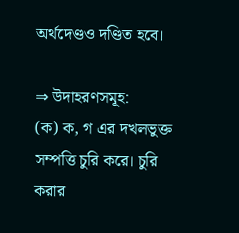অর্থদেণ্ডও দণ্ডিত হবে।

⇒ উদাহরণসমূহ:
(ক) ক, গ এর দখলভুক্ত সম্পত্তি চুরি করে। চুরি করার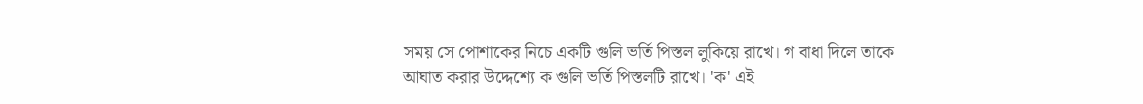সময় সে পোশাকের নিচে একটি গুলি ভর্তি পিস্তল লুকিয়ে রাখে। গ বাধা দিলে তাকে আঘাত করার উদ্দেশ্যে ক গুলি ভর্তি পিস্তলটি রাখে। 'ক' এই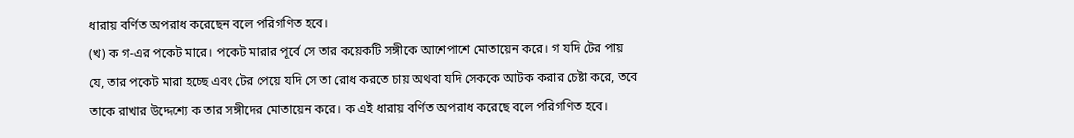ধারায় বর্ণিত অপরাধ করেছেন বলে পরিগণিত হবে।
(খ) ক গ-এর পকেট মারে। পকেট মারার পূর্বে সে তার কয়েকটি সঙ্গীকে আশেপাশে মোতায়েন করে। গ যদি টের পায় যে, তার পকেট মারা হচ্ছে এবং টের পেয়ে যদি সে তা রোধ করতে চায় অথবা যদি সেককে আটক করার চেষ্টা করে, তবে তাকে রাখার উদ্দেশ্যে ক তার সঙ্গীদের মোতায়েন করে। ক এই ধারায় বর্ণিত অপরাধ করেছে বলে পরিগণিত হবে।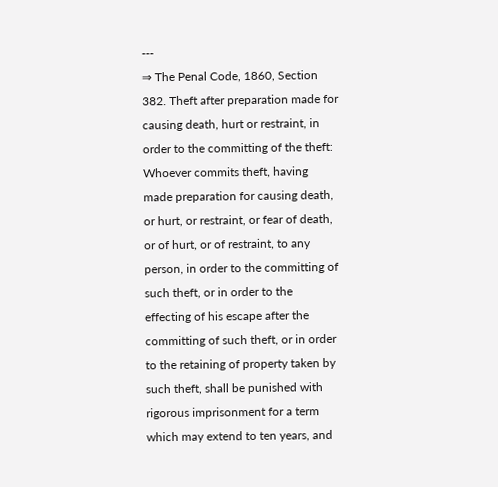---
⇒ The Penal Code, 1860, Section 382. Theft after preparation made for causing death, hurt or restraint, in order to the committing of the theft:
Whoever commits theft, having made preparation for causing death, or hurt, or restraint, or fear of death, or of hurt, or of restraint, to any person, in order to the committing of such theft, or in order to the effecting of his escape after the committing of such theft, or in order to the retaining of property taken by such theft, shall be punished with rigorous imprisonment for a term which may extend to ten years, and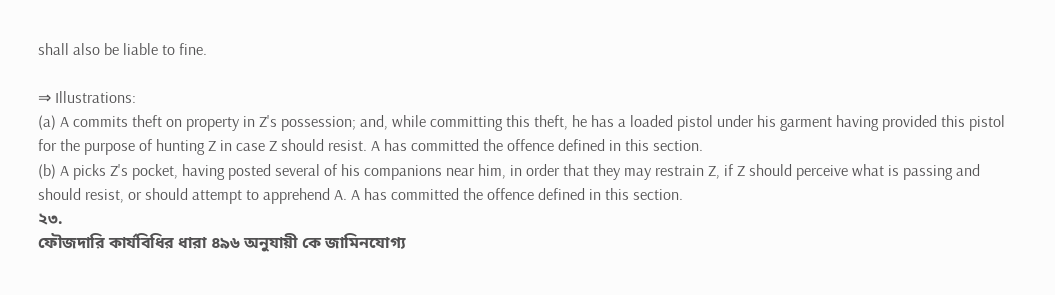shall also be liable to fine.

⇒ Illustrations:
(a) A commits theft on property in Z's possession; and, while committing this theft, he has a loaded pistol under his garment having provided this pistol for the purpose of hunting Z in case Z should resist. A has committed the offence defined in this section.
(b) A picks Z's pocket, having posted several of his companions near him, in order that they may restrain Z, if Z should perceive what is passing and should resist, or should attempt to apprehend A. A has committed the offence defined in this section.
২৩.
ফৌজদারি কার্যবিধির ধারা ৪৯৬ অনুযায়ী কে জামিনযোগ্য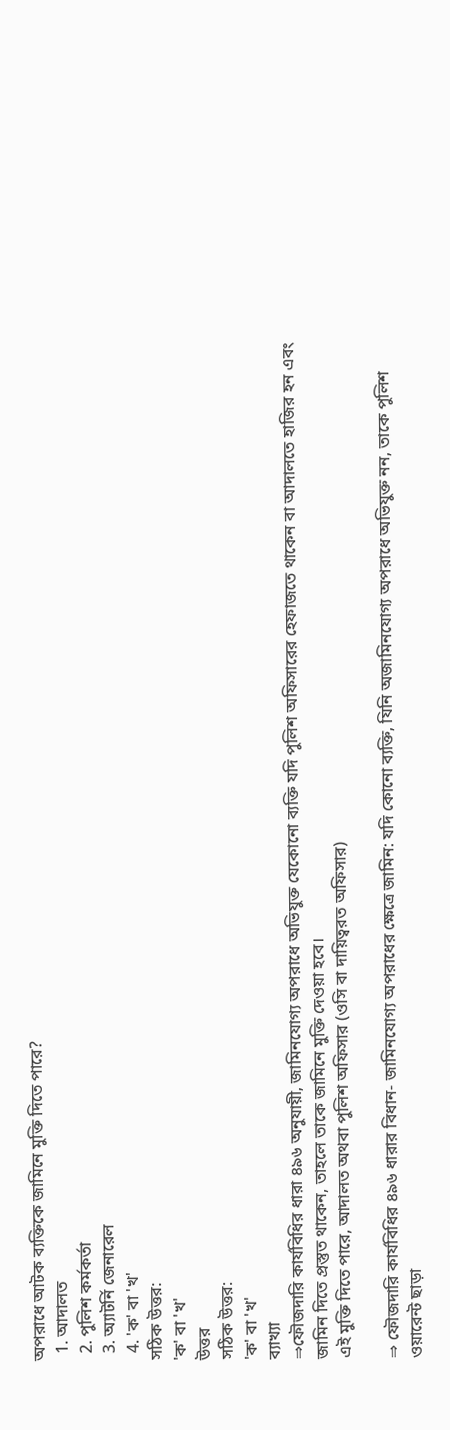অপরাধে আটক ব্যক্তিকে জামিনে মুক্তি দিতে পারে?
  1. আদালত
  2. পুলিশ কর্মকর্তা
  3. অ্যাটর্নি জেনারেল
  4. 'ক' বা 'খ'
সঠিক উত্তর:
'ক' বা 'খ'
উত্তর
সঠিক উত্তর:
'ক' বা 'খ'
ব্যাখ্যা
⇒ফৌজদারি কার্যবিধির ধারা ৪৯৬ অনুযায়ী, জামিনযোগ্য অপরাধে অভিযুক্ত যেকোনো ব্যক্তি যদি পুলিশ অফিসারের হেফাজতে থাকেন বা আদালতে হাজির হন এবং জামিন দিতে প্রস্তুত থাকেন, তাহলে তাকে জামিনে মুক্তি দেওয়া হবে।
এই মুক্তি দিতে পারে, আদালত অথবা পুলিশ অফিসার (ওসি বা দায়িত্বরত অফিসার)

⇒ ফৌজদারি কার্যবিধির ৪৯৬ ধারার বিধান- জামিনযোগ্য অপরাধের ক্ষেত্রে জামিন: যদি কোনো ব্যক্তি, যিনি অজামিনযোগ্য অপরাধে অভিযুক্ত নন, তাকে পুলিশ ওয়ারেন্ট ছাড়া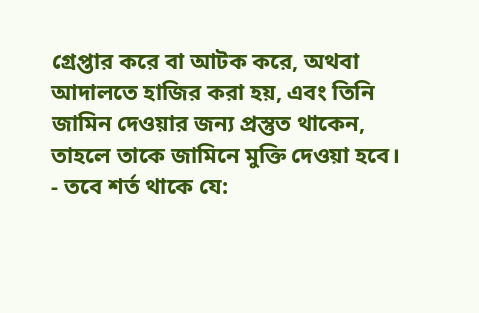গ্রেপ্তার করে বা আটক করে, অথবা আদালতে হাজির করা হয়, এবং তিনি জামিন দেওয়ার জন্য প্রস্তুত থাকেন, তাহলে তাকে জামিনে মুক্তি দেওয়া হবে।
- তবে শর্ত থাকে যে: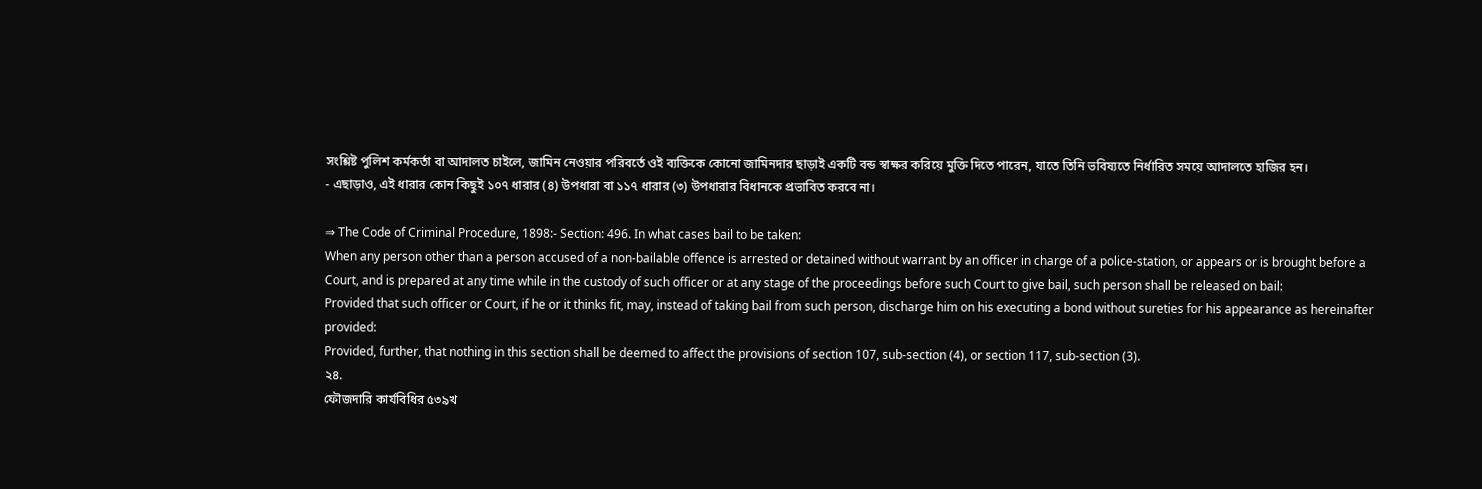সংশ্লিষ্ট পুলিশ কর্মকর্তা বা আদালত চাইলে, জামিন নেওয়ার পরিবর্তে ওই ব্যক্তিকে কোনো জামিনদার ছাড়াই একটি বন্ড স্বাক্ষর করিয়ে মুক্তি দিতে পারেন, যাতে তিনি ভবিষ্যতে নির্ধারিত সময়ে আদালতে হাজির হন।
- এছাড়াও, এই ধারার কোন কিছুই ১০৭ ধারার (৪) উপধারা বা ১১৭ ধারার (৩) উপধারার বিধানকে প্রভাবিত করবে না।

⇒ The Code of Criminal Procedure, 1898:- Section: 496. In what cases bail to be taken:
When any person other than a person accused of a non-bailable offence is arrested or detained without warrant by an officer in charge of a police-station, or appears or is brought before a Court, and is prepared at any time while in the custody of such officer or at any stage of the proceedings before such Court to give bail, such person shall be released on bail:
Provided that such officer or Court, if he or it thinks fit, may, instead of taking bail from such person, discharge him on his executing a bond without sureties for his appearance as hereinafter provided:
Provided, further, that nothing in this section shall be deemed to affect the provisions of section 107, sub-section (4), or section 117, sub-section (3).
২৪.
ফৌজদারি কার্যবিধির ৫৩৯খ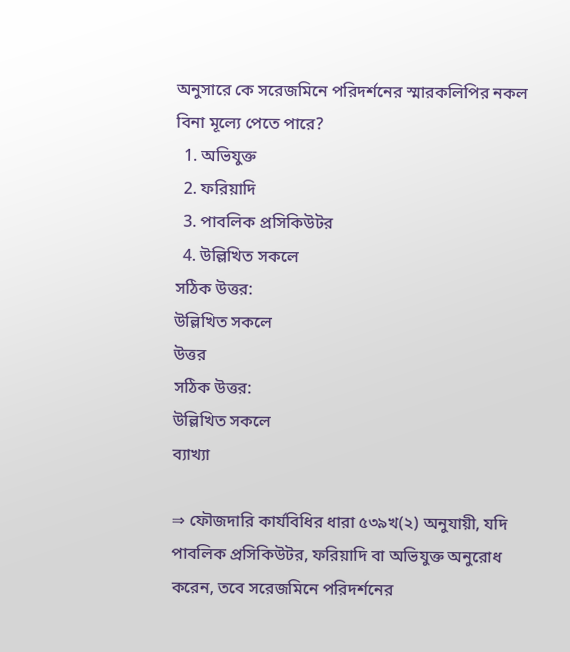অনুসারে কে সরেজমিনে পরিদর্শনের স্মারকলিপির নকল বিনা মূল্যে পেতে পারে?
  1. অভিযুক্ত
  2. ফরিয়াদি
  3. পাবলিক প্রসিকিউটর
  4. উল্লিখিত সকলে
সঠিক উত্তর:
উল্লিখিত সকলে
উত্তর
সঠিক উত্তর:
উল্লিখিত সকলে
ব্যাখ্যা

⇒ ফৌজদারি কার্যবিধির ধারা ৫৩৯খ(২) অনুযায়ী, যদি পাবলিক প্রসিকিউটর, ফরিয়াদি বা অভিযুক্ত অনুরোধ করেন, তবে সরেজমিনে পরিদর্শনের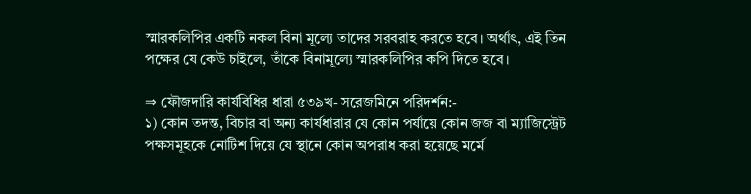স্মারকলিপির একটি নকল বিনা মূল্যে তাদের সরবরাহ করতে হবে। অর্থাৎ, এই তিন পক্ষের যে কেউ চাইলে, তাঁকে বিনামূল্যে স্মারকলিপির কপি দিতে হবে।

⇒ ফৌজদারি কার্যবিধির ধারা ৫৩৯খ- সরেজমিনে পরিদর্শন:-
১) কোন তদন্ত, বিচার বা অন্য কার্যধারার যে কোন পর্যায়ে কোন জজ বা ম্যাজিস্ট্রেট পক্ষসমূহকে নোটিশ দিয়ে যে স্থানে কোন অপরাধ করা হয়েছে মর্মে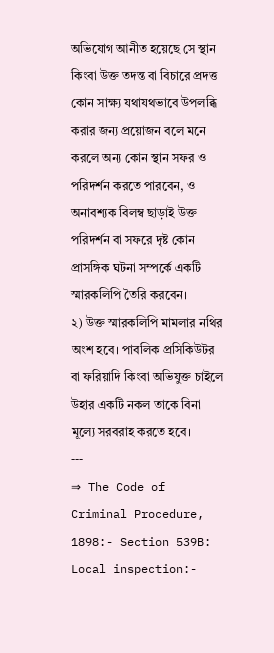অভিযোগ আনীত হয়েছে সে স্থান কিংবা উক্ত তদন্ত বা বিচারে প্রদত্ত কোন সাক্ষ্য যথাযথভাবে উপলব্ধি করার জন্য প্রয়োজন বলে মনে করলে অন্য কোন স্থান সফর ও পরিদর্শন করতে পারবেন, ও অনাবশ্যক বিলম্ব ছাড়াই উক্ত পরিদর্শন বা সফরে দৃষ্ট কোন প্রাসঙ্গিক ঘটনা সম্পর্কে একটি স্মারকলিপি তৈরি করবেন।
২) উক্ত স্মারকলিপি মামলার নথির অংশ হবে। পাবলিক প্রসিকিউটর বা ফরিয়াদি কিংবা অভিযুক্ত চাইলে উহার একটি নকল তাকে বিনা মূল্যে সরবরাহ করতে হবে।
---
⇒ The Code of Criminal Procedure, 1898:- Section 539B: Local inspection:-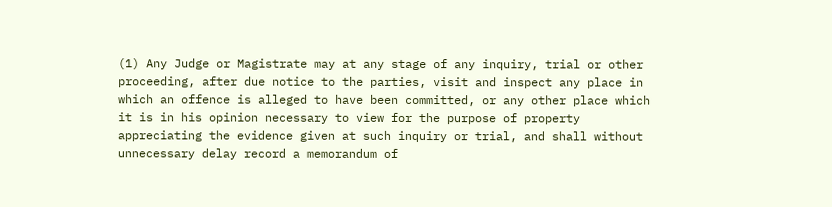(1) Any Judge or Magistrate may at any stage of any inquiry, trial or other proceeding, after due notice to the parties, visit and inspect any place in which an offence is alleged to have been committed, or any other place which it is in his opinion necessary to view for the purpose of property appreciating the evidence given at such inquiry or trial, and shall without unnecessary delay record a memorandum of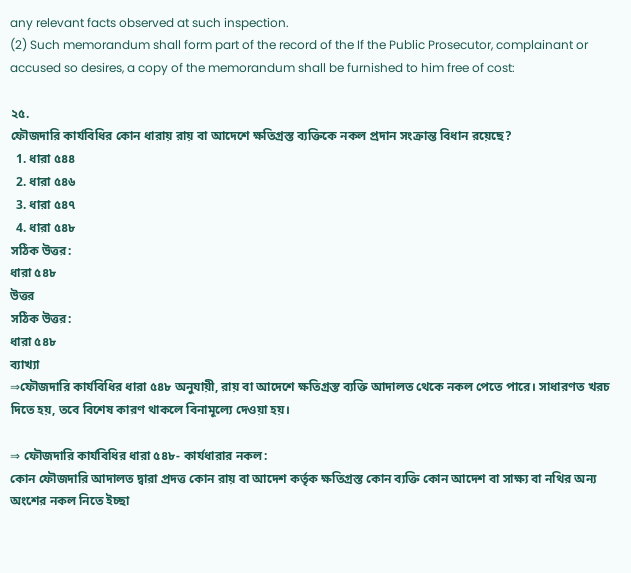any relevant facts observed at such inspection.
(2) Such memorandum shall form part of the record of the If the Public Prosecutor, complainant or accused so desires, a copy of the memorandum shall be furnished to him free of cost:

২৫.
ফৌজদারি কার্যবিধির কোন ধারায় রায় বা আদেশে ক্ষতিগ্রস্ত ব্যক্তিকে নকল প্রদান সংক্রান্ত বিধান রয়েছে?
  1. ধারা ৫৪৪
  2. ধারা ৫৪৬
  3. ধারা ৫৪৭
  4. ধারা ৫৪৮
সঠিক উত্তর:
ধারা ৫৪৮
উত্তর
সঠিক উত্তর:
ধারা ৫৪৮
ব্যাখ্যা
⇒ফৌজদারি কার্যবিধির ধারা ৫৪৮ অনুযায়ী, রায় বা আদেশে ক্ষতিগ্রস্ত ব্যক্তি আদালত থেকে নকল পেতে পারে। সাধারণত খরচ দিতে হয়, তবে বিশেষ কারণ থাকলে বিনামূল্যে দেওয়া হয়।

⇒ ফৌজদারি কার্যবিধির ধারা ৫৪৮- কার্যধারার নকল:
কোন ফৌজদারি আদালত দ্বারা প্রদত্ত কোন রায় বা আদেশ কর্তৃক ক্ষতিগ্রস্ত কোন ব্যক্তি কোন আদেশ বা সাক্ষ্য বা নথির অন্য অংশের নকল নিতে ইচ্ছা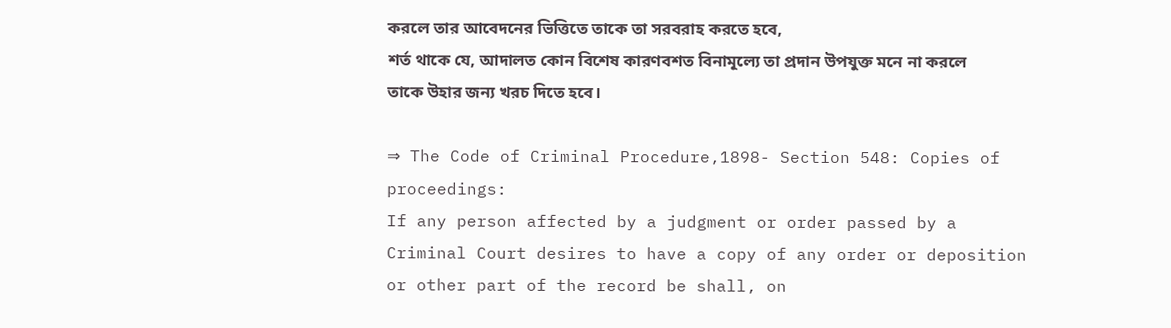করলে তার আবেদনের ভিত্তিতে তাকে তা সরবরাহ করতে হবে,
শর্ত থাকে যে, আদালত কোন বিশেষ কারণবশত বিনামূল্যে তা প্রদান উপযুক্ত মনে না করলে তাকে উহার জন্য খরচ দিতে হবে।

⇒ The Code of Criminal Procedure,1898- Section 548: Copies of proceedings:
If any person affected by a judgment or order passed by a Criminal Court desires to have a copy of any order or deposition or other part of the record be shall, on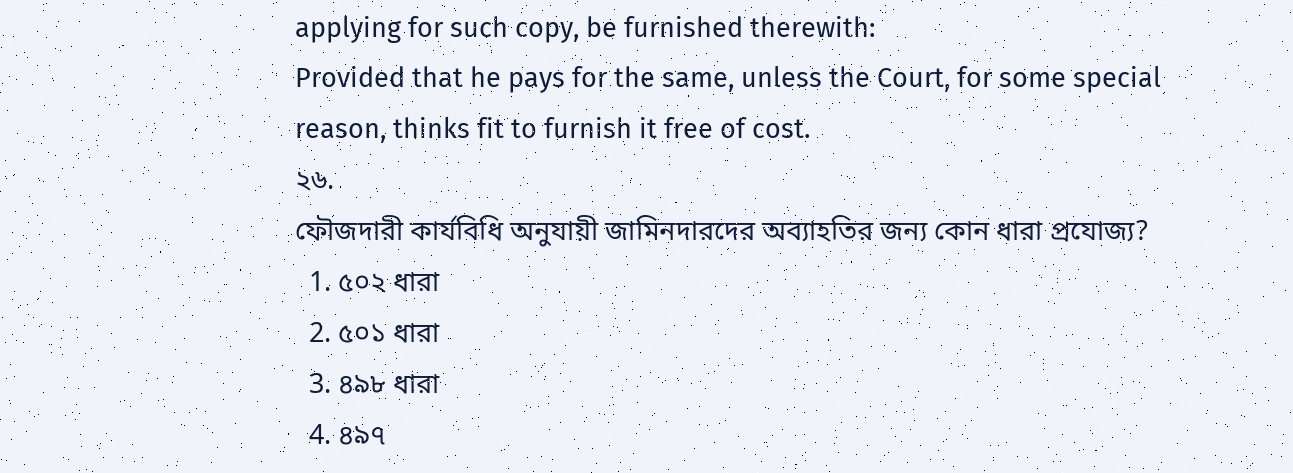applying for such copy, be furnished therewith:
Provided that he pays for the same, unless the Court, for some special reason, thinks fit to furnish it free of cost.
২৬.
ফৌজদারী কার্যবিধি অনুযায়ী জামিনদারদের অব্যাহতির জন্য কোন ধারা প্রযোজ্য?
  1. ৫০২ ধারা
  2. ৫০১ ধারা
  3. ৪৯৮ ধারা
  4. ৪৯৭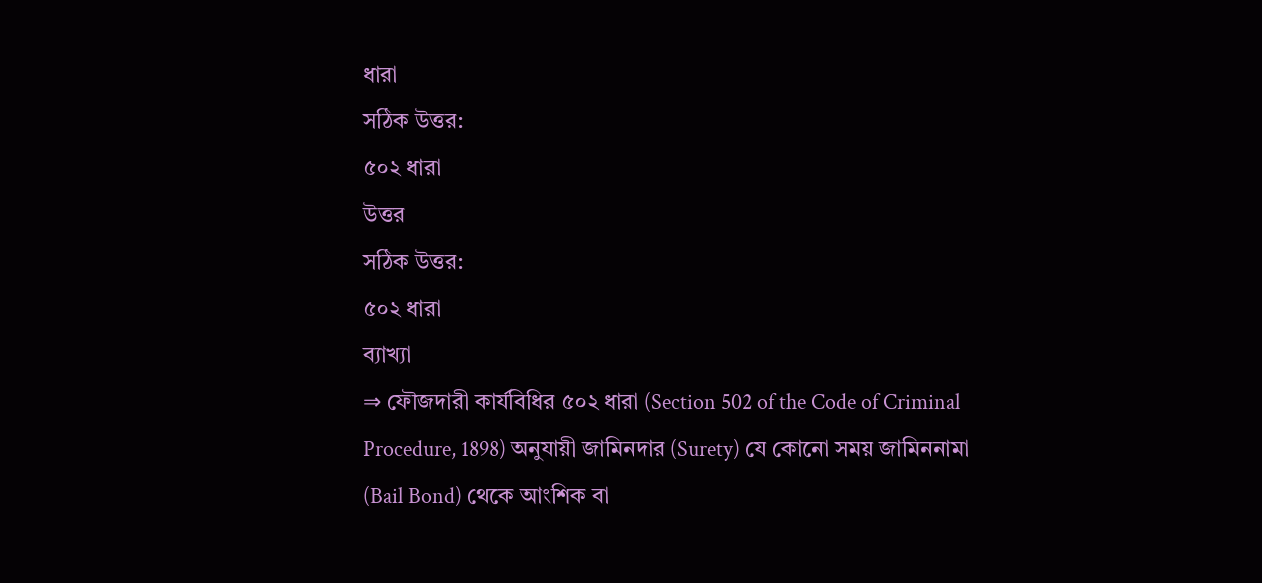ধারা
সঠিক উত্তর:
৫০২ ধারা
উত্তর
সঠিক উত্তর:
৫০২ ধারা
ব্যাখ্যা
⇒ ফৌজদারী কার্যবিধির ৫০২ ধারা (Section 502 of the Code of Criminal Procedure, 1898) অনুযায়ী জামিনদার (Surety) যে কোনো সময় জামিননামা (Bail Bond) থেকে আংশিক বা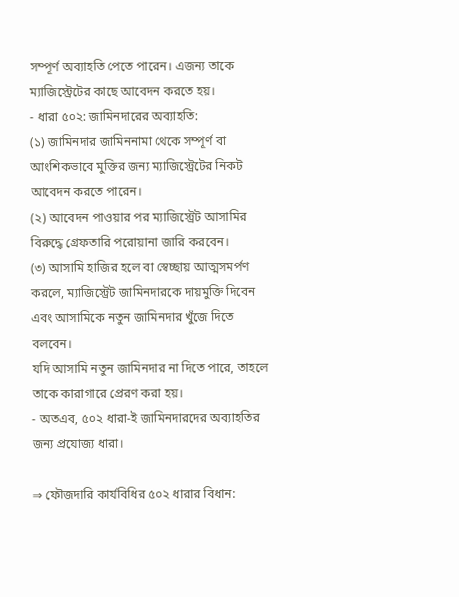সম্পূর্ণ অব্যাহতি পেতে পারেন। এজন্য তাকে ম্যাজিস্ট্রেটের কাছে আবেদন করতে হয়।
- ধারা ৫০২: জামিনদারের অব্যাহতি:
(১) জামিনদার জামিননামা থেকে সম্পূর্ণ বা আংশিকভাবে মুক্তির জন্য ম্যাজিস্ট্রেটের নিকট আবেদন করতে পারেন।
(২) আবেদন পাওয়ার পর ম্যাজিস্ট্রেট আসামির বিরুদ্ধে গ্রেফতারি পরোয়ানা জারি করবেন।
(৩) আসামি হাজির হলে বা স্বেচ্ছায় আত্মসমর্পণ করলে, ম্যাজিস্ট্রেট জামিনদারকে দায়মুক্তি দিবেন এবং আসামিকে নতুন জামিনদার খুঁজে দিতে বলবেন।
যদি আসামি নতুন জামিনদার না দিতে পারে, তাহলে তাকে কারাগারে প্রেরণ করা হয়।
- অতএব, ৫০২ ধারা-ই জামিনদারদের অব্যাহতির জন্য প্রযোজ্য ধারা।

⇒ ফৌজদারি কার্যবিধির ৫০২ ধারার বিধান: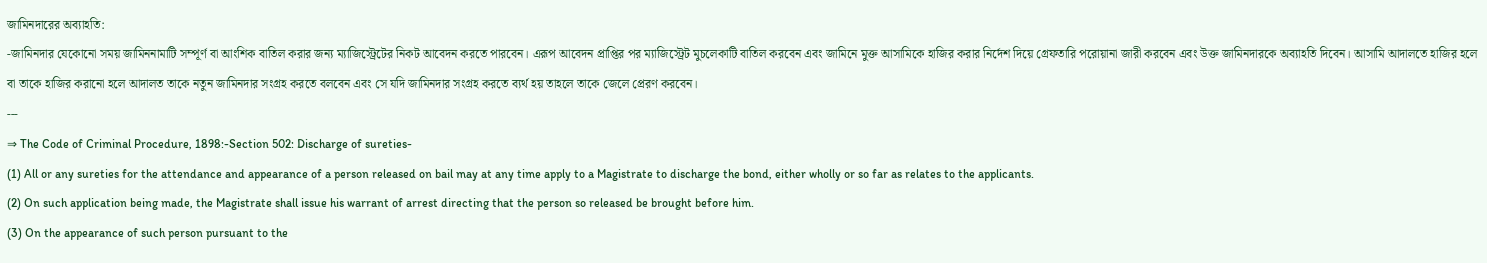জামিনদারের অব্যাহতি:
-জামিনদার যেকোনো সময় জামিননামাটি সম্পূর্ণ বা আংশিক বাতিল করার জন্য ম্যাজিস্ট্রেটের নিকট আবেদন করতে পারবেন। এরূপ আবেদন প্রাপ্তির পর ম্যাজিস্ট্রেট মুচলেকাটি বাতিল করবেন এবং জামিনে মুক্ত আসামিকে হাজির করার নির্দেশ দিয়ে গ্রেফতারি পরোয়ানা জারী করবেন এবং উক্ত জামিনদারকে অব্যাহতি দিবেন। আসামি আদালতে হাজির হলে বা তাকে হাজির করানো হলে আদালত তাকে নতুন জামিনদার সংগ্রহ করতে বলবেন এবং সে যদি জামিনদার সংগ্রহ করতে ব্যর্থ হয় তাহলে তাকে জেলে প্রেরণ করবেন।
---
⇒ The Code of Criminal Procedure, 1898:-Section 502: Discharge of sureties-
(1) All or any sureties for the attendance and appearance of a person released on bail may at any time apply to a Magistrate to discharge the bond, either wholly or so far as relates to the applicants.
(2) On such application being made, the Magistrate shall issue his warrant of arrest directing that the person so released be brought before him.
(3) On the appearance of such person pursuant to the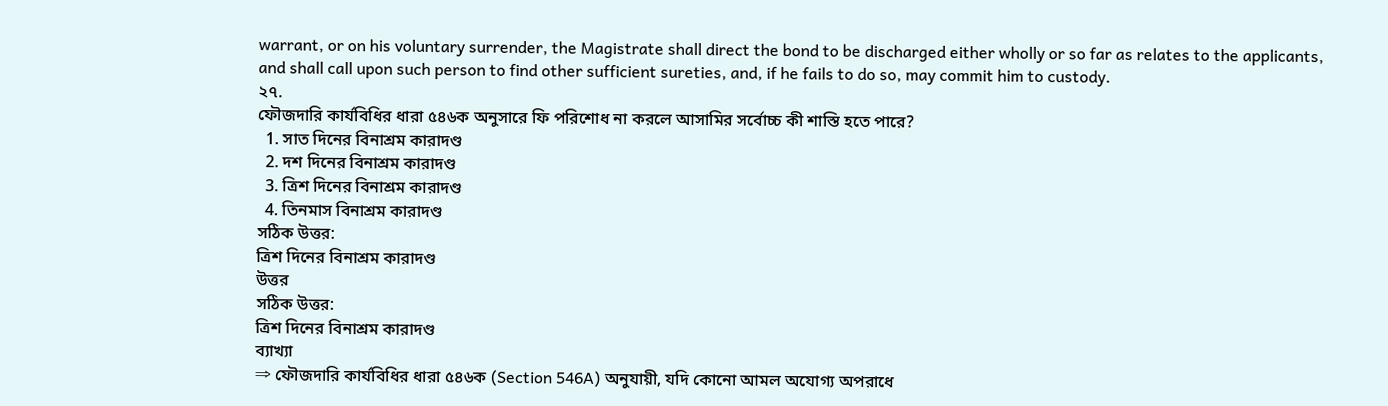warrant, or on his voluntary surrender, the Magistrate shall direct the bond to be discharged either wholly or so far as relates to the applicants, and shall call upon such person to find other sufficient sureties, and, if he fails to do so, may commit him to custody.
২৭.
ফৌজদারি কার্যবিধির ধারা ৫৪৬ক অনুসারে ফি পরিশোধ না করলে আসামির সর্বোচ্চ কী শাস্তি হতে পারে?
  1. সাত দিনের বিনাশ্রম কারাদণ্ড
  2. দশ দিনের বিনাশ্রম কারাদণ্ড
  3. ত্রিশ দিনের বিনাশ্রম কারাদণ্ড
  4. তিনমাস বিনাশ্রম কারাদণ্ড
সঠিক উত্তর:
ত্রিশ দিনের বিনাশ্রম কারাদণ্ড
উত্তর
সঠিক উত্তর:
ত্রিশ দিনের বিনাশ্রম কারাদণ্ড
ব্যাখ্যা
⇒ ফৌজদারি কার্যবিধির ধারা ৫৪৬ক (Section 546A) অনুযায়ী, যদি কোনো আমল অযোগ্য অপরাধে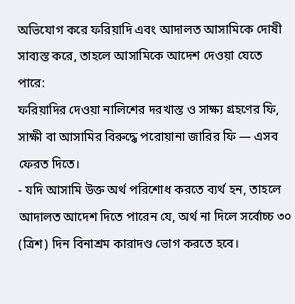অভিযোগ করে ফরিয়াদি এবং আদালত আসামিকে দোষী সাব্যস্ত করে, তাহলে আসামিকে আদেশ দেওয়া যেতে পারে:
ফরিয়াদির দেওয়া নালিশের দরখাস্ত ও সাক্ষ্য গ্রহণের ফি, সাক্ষী বা আসামির বিরুদ্ধে পরোয়ানা জারির ফি — এসব ফেরত দিতে।
- যদি আসামি উক্ত অর্থ পরিশোধ করতে ব্যর্থ হন, তাহলে আদালত আদেশ দিতে পারেন যে, অর্থ না দিলে সর্বোচ্চ ৩০ (ত্রিশ) দিন বিনাশ্রম কারাদণ্ড ভোগ করতে হবে।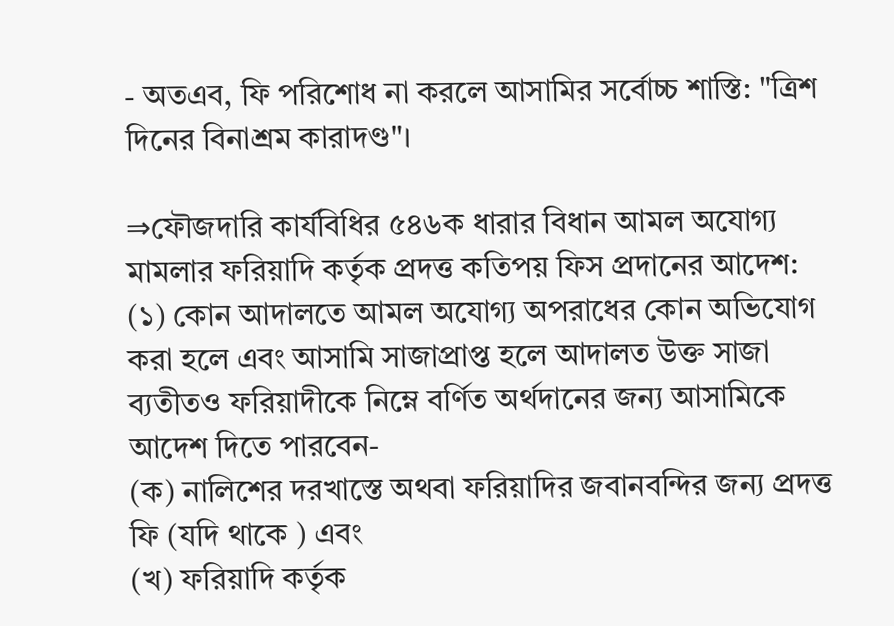- অতএব, ফি পরিশোধ না করলে আসামির সর্বোচ্চ শাস্তি: "ত্রিশ দিনের বিনাশ্রম কারাদণ্ড"।

⇒ফৌজদারি কার্যবিধির ৫৪৬ক ধারার বিধান আমল অযোগ্য মামলার ফরিয়াদি কর্তৃক প্রদত্ত কতিপয় ফিস প্রদানের আদেশ:
(১) কোন আদালতে আমল অযোগ্য অপরাধের কোন অভিযোগ করা হলে এবং আসামি সাজাপ্রাপ্ত হলে আদালত উক্ত সাজা ব্যতীতও ফরিয়াদীকে নিম্নে বর্ণিত অর্থদানের জন্য আসামিকে আদেশ দিতে পারবেন-
(ক) নালিশের দরখাস্তে অথবা ফরিয়াদির জবানবন্দির জন্য প্রদত্ত ফি (যদি থাকে ) এবং
(খ) ফরিয়াদি কর্তৃক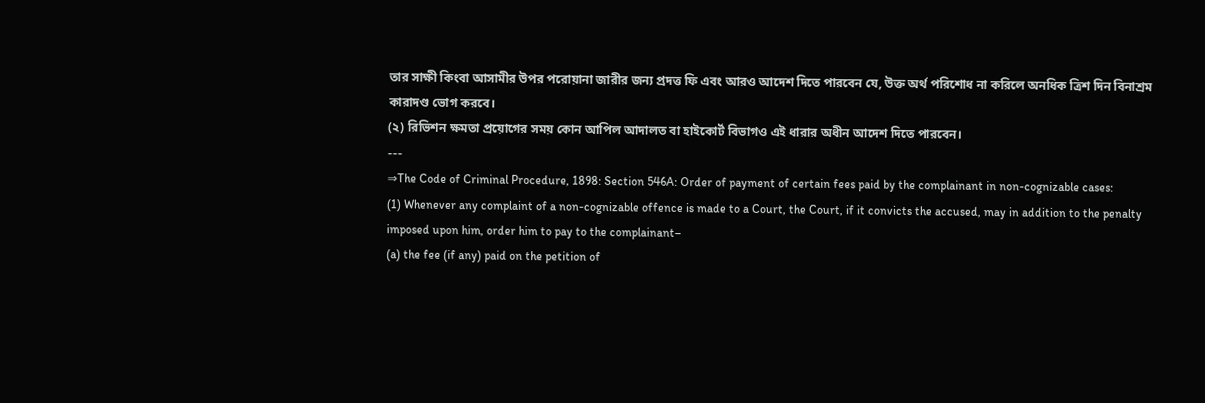তার সাক্ষী কিংবা আসামীর উপর পরোয়ানা জারীর জন্য প্রদত্ত ফি এবং আরও আদেশ দিতে পারবেন যে, উক্ত অর্থ পরিশোধ না করিলে অনধিক ত্রিশ দিন বিনাশ্রম কারাদণ্ড ভোগ করবে।
(২) রিভিশন ক্ষমতা প্রয়োগের সময় কোন আপিল আদালত বা হাইকোর্ট বিভাগও এই ধারার অধীন আদেশ দিতে পারবেন।
---
⇒The Code of Criminal Procedure, 1898: Section 546A: Order of payment of certain fees paid by the complainant in non-cognizable cases:
(1) Whenever any complaint of a non-cognizable offence is made to a Court, the Court, if it convicts the accused, may in addition to the penalty imposed upon him, order him to pay to the complainant–
(a) the fee (if any) paid on the petition of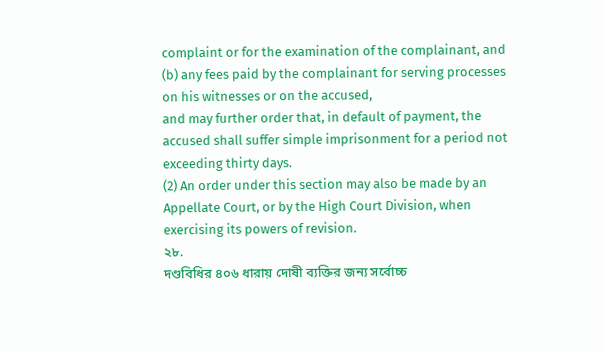complaint or for the examination of the complainant, and
(b) any fees paid by the complainant for serving processes on his witnesses or on the accused,
and may further order that, in default of payment, the accused shall suffer simple imprisonment for a period not exceeding thirty days.
(2) An order under this section may also be made by an Appellate Court, or by the High Court Division, when exercising its powers of revision.
২৮.
দণ্ডবিধির ৪০৬ ধারায় দোষী ব্যক্তির জন্য সর্বোচ্চ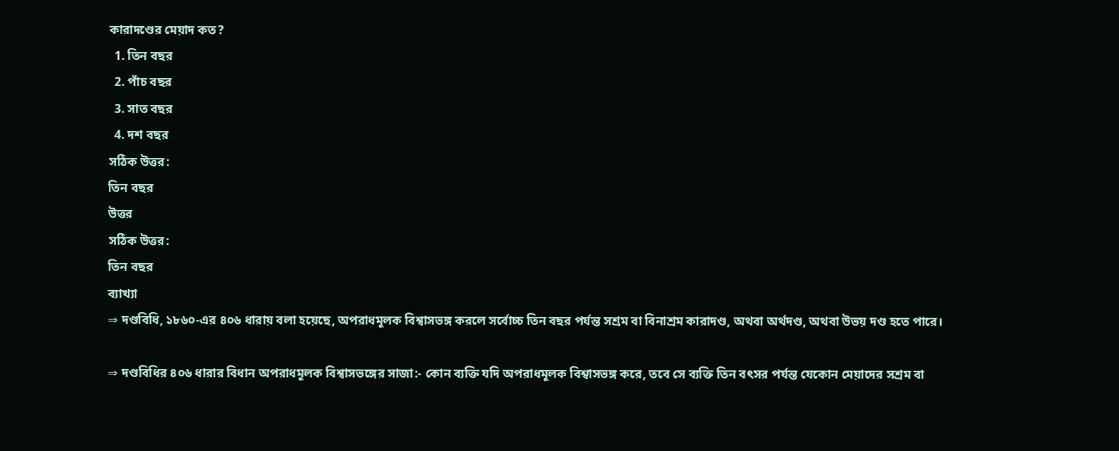কারাদণ্ডের মেয়াদ কত?
  1. তিন বছর
  2. পাঁচ বছর
  3. সাত বছর
  4. দশ বছর
সঠিক উত্তর:
তিন বছর
উত্তর
সঠিক উত্তর:
তিন বছর
ব্যাখ্যা
⇒ দণ্ডবিধি, ১৮৬০-এর ৪০৬ ধারায় বলা হয়েছে, অপরাধমূলক বিশ্বাসভঙ্গ করলে সর্বোচ্চ তিন বছর পর্যন্ত সশ্রম বা বিনাশ্রম কারাদণ্ড, অথবা অর্থদণ্ড, অথবা উভয় দণ্ড হতে পারে।

⇒ দণ্ডবিধির ৪০৬ ধারার বিধান অপরাধমূলক বিশ্বাসভঙ্গের সাজা:- কোন ব্যক্তি যদি অপরাধমূলক বিশ্বাসভঙ্গ করে, তবে সে ব্যক্তি তিন বৎসর পর্যন্ত যেকোন মেয়াদের সশ্রম বা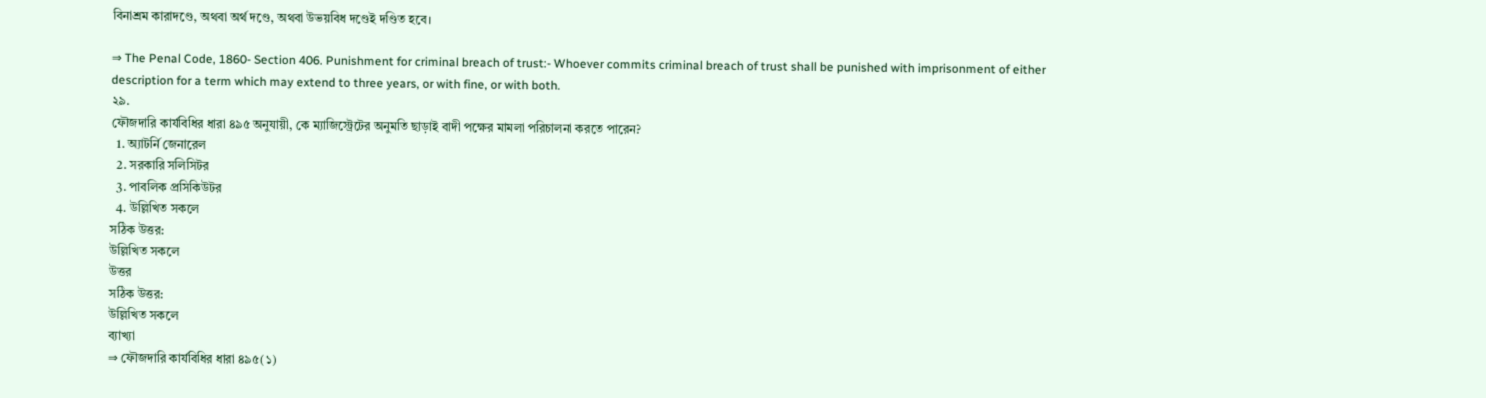বিনাশ্রম কারাদণ্ডে, অথবা অর্থ দণ্ডে, অথবা উভয়বিধ দণ্ডেই দণ্ডিত হবে।

⇒ The Penal Code, 1860- Section 406. Punishment for criminal breach of trust:- Whoever commits criminal breach of trust shall be punished with imprisonment of either description for a term which may extend to three years, or with fine, or with both.
২৯.
ফৌজদারি কার্যবিধির ধারা ৪৯৫ অনুযায়ী, কে ম্যাজিস্ট্রেটের অনুমতি ছাড়াই বাদী পক্ষের মামলা পরিচালনা করতে পারেন?
  1. অ্যাটর্নি জেনারেল
  2. সরকারি সলিসিটর
  3. পাবলিক প্রসিকিউটর
  4. উল্লিখিত সকলে
সঠিক উত্তর:
উল্লিখিত সকলে
উত্তর
সঠিক উত্তর:
উল্লিখিত সকলে
ব্যাখ্যা
⇒ ফৌজদারি কার্যবিধির ধারা ৪৯৫(১)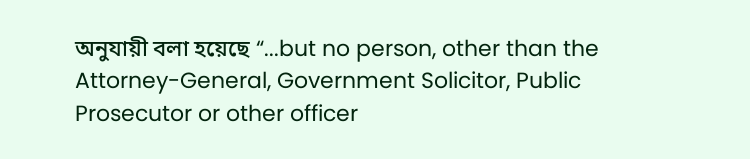অনুযায়ী বলা হয়েছে “...but no person, other than the Attorney-General, Government Solicitor, Public Prosecutor or other officer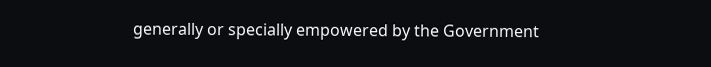generally or specially empowered by the Government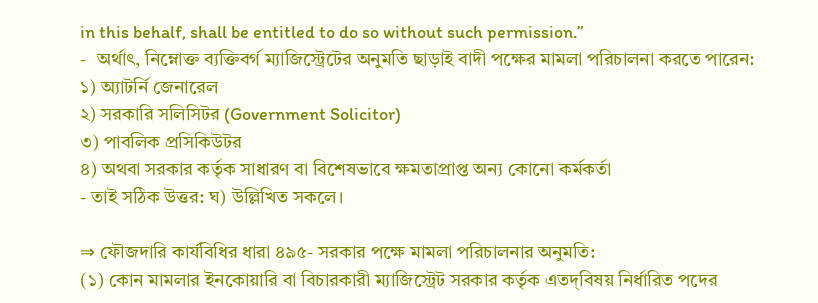in this behalf, shall be entitled to do so without such permission.”
-  অর্থাৎ, নিম্নোক্ত ব্যক্তিবর্গ ম্যাজিস্ট্রেটের অনুমতি ছাড়াই বাদী পক্ষের মামলা পরিচালনা করতে পারেন:
১) অ্যাটর্নি জেনারেল
২) সরকারি সলিসিটর (Government Solicitor)
৩) পাবলিক প্রসিকিউটর
৪) অথবা সরকার কর্তৃক সাধারণ বা বিশেষভাবে ক্ষমতাপ্রাপ্ত অন্য কোনো কর্মকর্তা
- তাই সঠিক উত্তর: ঘ) উল্লিখিত সকলে।

⇒ ফৌজদারি কার্যবিধির ধারা ৪৯৫- সরকার পক্ষে মামলা পরিচালনার অনুমতি:
(১) কোন মামলার ইনকোয়ারি বা বিচারকারী ম্যাজিস্ট্রেট সরকার কর্তৃক এতদ্‌বিষয় নির্ধারিত পদের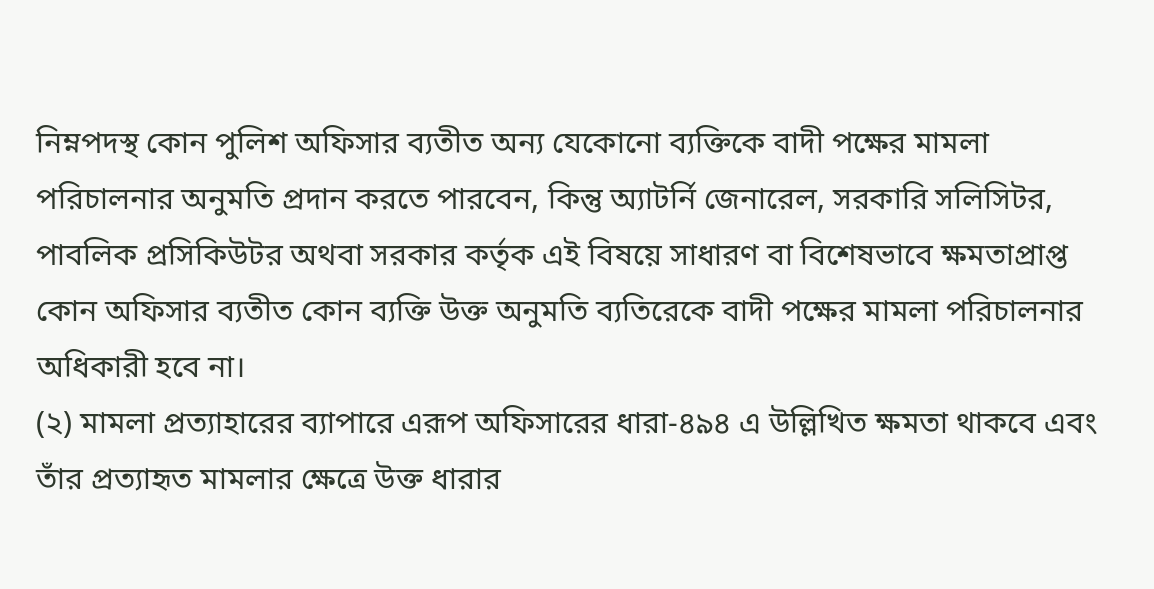নিম্নপদস্থ কোন পুলিশ অফিসার ব্যতীত অন্য যেকোনো ব্যক্তিকে বাদী পক্ষের মামলা পরিচালনার অনুমতি প্রদান করতে পারবেন, কিন্তু অ্যাটর্নি জেনারেল, সরকারি সলিসিটর, পাবলিক প্রসিকিউটর অথবা সরকার কর্তৃক এই বিষয়ে সাধারণ বা বিশেষভাবে ক্ষমতাপ্রাপ্ত কোন অফিসার ব্যতীত কোন ব্যক্তি উক্ত অনুমতি ব্যতিরেকে বাদী পক্ষের মামলা পরিচালনার অধিকারী হবে না।
(২) মামলা প্রত্যাহারের ব্যাপারে এরূপ অফিসারের ধারা-৪৯৪ এ উল্লিখিত ক্ষমতা থাকবে এবং তাঁর প্রত্যাহৃত মামলার ক্ষেত্রে উক্ত ধারার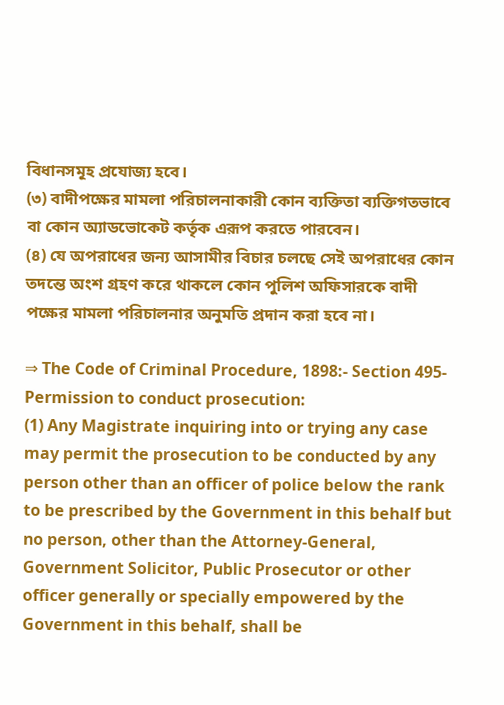বিধানসমূহ প্রযোজ্য হবে।
(৩) বাদীপক্ষের মামলা পরিচালনাকারী কোন ব্যক্তিতা ব্যক্তিগতভাবে বা কোন অ্যাডভোকেট কর্তৃক এরূপ করতে পারবেন।
(৪) যে অপরাধের জন্য আসামীর বিচার চলছে সেই অপরাধের কোন তদন্তে অংশ গ্রহণ করে থাকলে কোন পুলিশ অফিসারকে বাদী পক্ষের মামলা পরিচালনার অনুমতি প্রদান করা হবে না।

⇒ The Code of Criminal Procedure, 1898:- Section 495- Permission to conduct prosecution:
(1) Any Magistrate inquiring into or trying any case may permit the prosecution to be conducted by any person other than an officer of police below the rank to be prescribed by the Government in this behalf but no person, other than the Attorney-General, Government Solicitor, Public Prosecutor or other officer generally or specially empowered by the Government in this behalf, shall be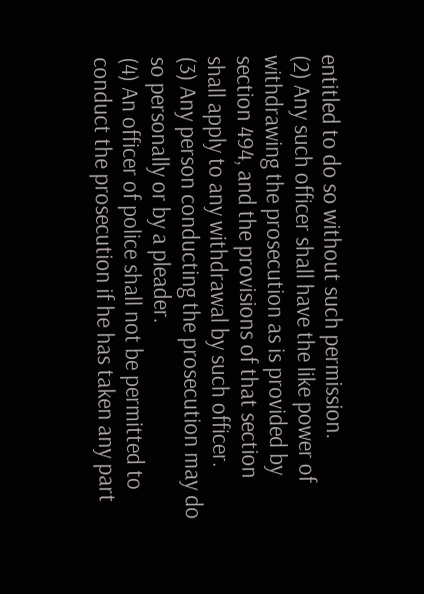entitled to do so without such permission.
(2) Any such officer shall have the like power of withdrawing the prosecution as is provided by section 494, and the provisions of that section shall apply to any withdrawal by such officer.
(3) Any person conducting the prosecution may do so personally or by a pleader.
(4) An officer of police shall not be permitted to conduct the prosecution if he has taken any part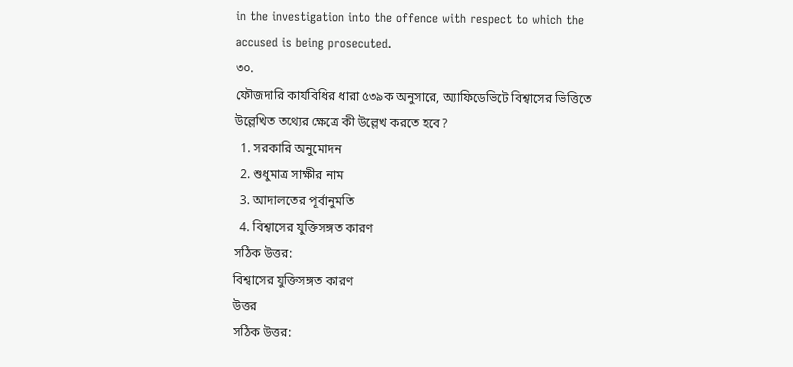in the investigation into the offence with respect to which the accused is being prosecuted.
৩০.
ফৌজদারি কার্যবিধির ধারা ৫৩৯ক অনুসারে, অ্যাফিডেভিটে বিশ্বাসের ভিত্তিতে উল্লেখিত তথ্যের ক্ষেত্রে কী উল্লেখ করতে হবে?
  1. সরকারি অনুমোদন
  2. শুধুমাত্র সাক্ষীর নাম
  3. আদালতের পূর্বানুমতি
  4. বিশ্বাসের যুক্তিসঙ্গত কারণ
সঠিক উত্তর:
বিশ্বাসের যুক্তিসঙ্গত কারণ
উত্তর
সঠিক উত্তর: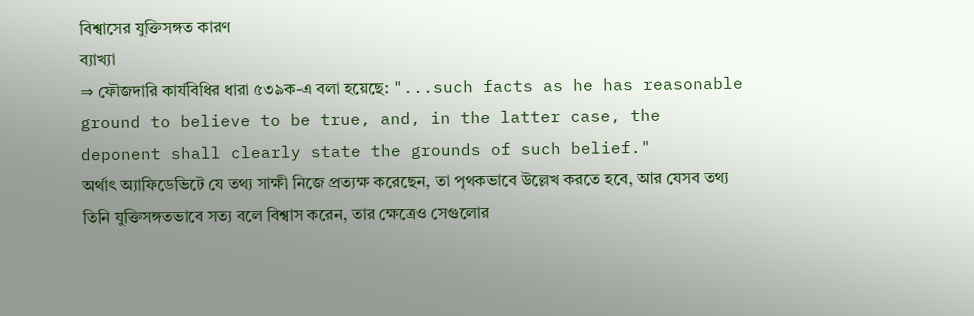বিশ্বাসের যুক্তিসঙ্গত কারণ
ব্যাখ্যা
⇒ ফৌজদারি কার্যবিধির ধারা ৫৩৯ক-এ বলা হয়েছে: "...such facts as he has reasonable ground to believe to be true, and, in the latter case, the deponent shall clearly state the grounds of such belief."
অর্থাৎ অ্যাফিডেভিটে যে তথ্য সাক্ষী নিজে প্রত্যক্ষ করেছেন, তা পৃথকভাবে উল্লেখ করতে হবে, আর যেসব তথ্য তিনি যুক্তিসঙ্গতভাবে সত্য বলে বিশ্বাস করেন, তার ক্ষেত্রেও সেগুলোর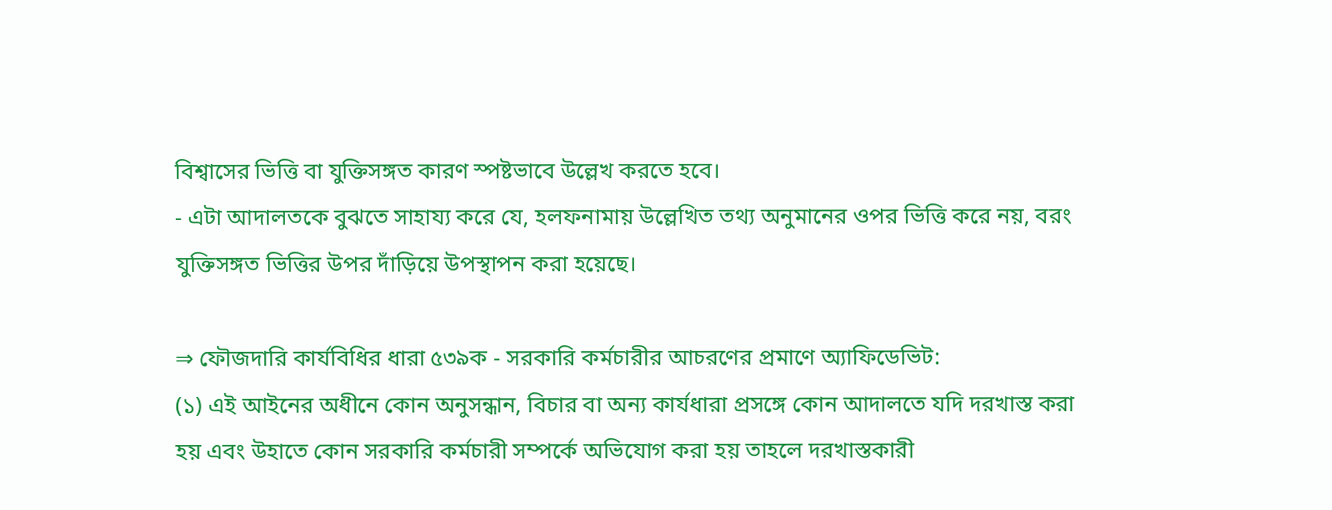বিশ্বাসের ভিত্তি বা যুক্তিসঙ্গত কারণ স্পষ্টভাবে উল্লেখ করতে হবে।
- এটা আদালতকে বুঝতে সাহায্য করে যে, হলফনামায় উল্লেখিত তথ্য অনুমানের ওপর ভিত্তি করে নয়, বরং যুক্তিসঙ্গত ভিত্তির উপর দাঁড়িয়ে উপস্থাপন করা হয়েছে।

⇒ ফৌজদারি কার্যবিধির ধারা ৫৩৯ক - সরকারি কর্মচারীর আচরণের প্রমাণে অ্যাফিডেভিট:
(১) এই আইনের অধীনে কোন অনুসন্ধান, বিচার বা অন্য কার্যধারা প্রসঙ্গে কোন আদালতে যদি দরখাস্ত করা হয় এবং উহাতে কোন সরকারি কর্মচারী সম্পর্কে অভিযোগ করা হয় তাহলে দরখাস্তকারী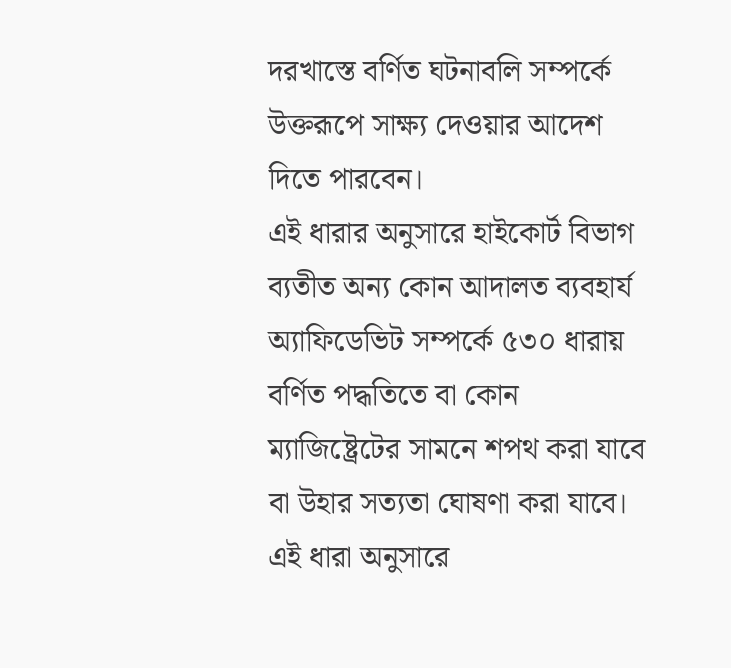দরখাস্তে বর্ণিত ঘটনাবলি সম্পর্কে উক্তরূপে সাক্ষ্য দেওয়ার আদেশ দিতে পারবেন।
এই ধারার অনুসারে হাইকোর্ট বিভাগ ব্যতীত অন্য কোন আদালত ব্যবহার্য অ্যাফিডেভিট সম্পর্কে ৫৩০ ধারায় বর্ণিত পদ্ধতিতে বা কোন ম্যাজিষ্ট্রেটের সামনে শপথ করা যাবে বা উহার সত্যতা ঘোষণা করা যাবে।
এই ধারা অনুসারে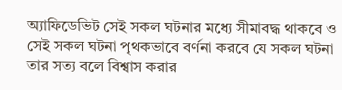অ্যাফিডেভিট সেই সকল ঘটনার মধ্যে সীমাবদ্ধ থাকবে ও সেই সকল ঘটনা পৃথকভাবে বর্ণনা করবে যে সকল ঘটনা তার সত্য বলে বিশ্বাস করার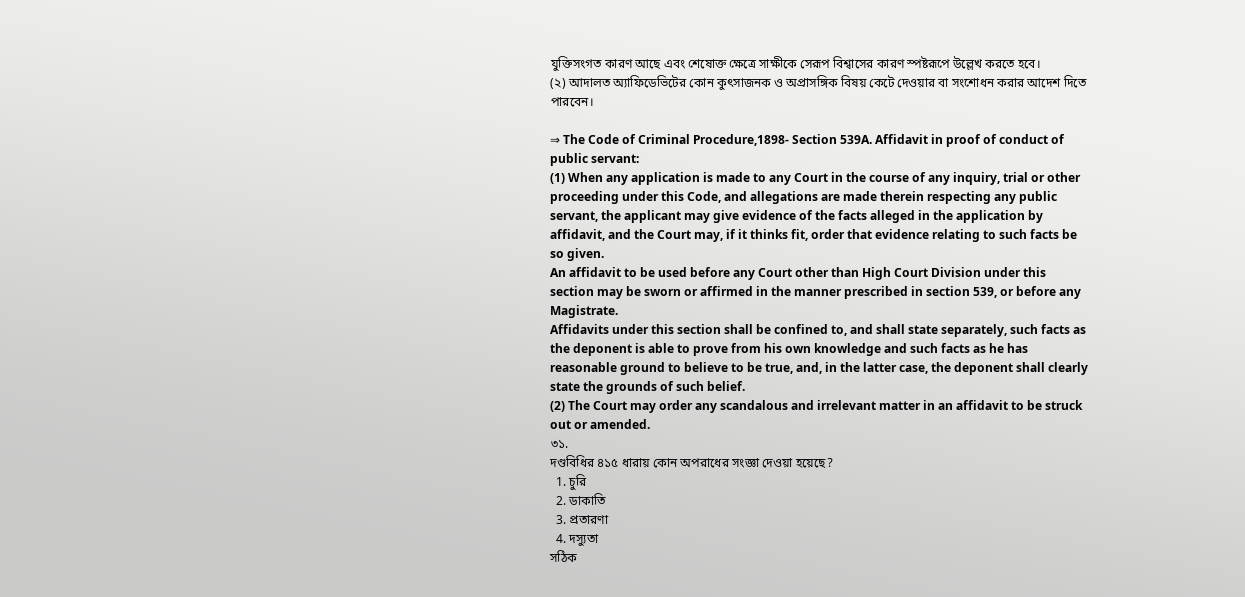যুক্তিসংগত কারণ আছে এবং শেষোক্ত ক্ষেত্রে সাক্ষীকে সেরূপ বিশ্বাসের কারণ স্পষ্টরূপে উল্লেখ করতে হবে।
(২) আদালত অ্যাফিডেভিটের কোন কুৎসাজনক ও অপ্রাসঙ্গিক বিষয় কেটে দেওয়ার বা সংশোধন করার আদেশ দিতে পারবেন।

⇒ The Code of Criminal Procedure,1898- Section 539A. Affidavit in proof of conduct of public servant:
(1) When any application is made to any Court in the course of any inquiry, trial or other proceeding under this Code, and allegations are made therein respecting any public servant, the applicant may give evidence of the facts alleged in the application by affidavit, and the Court may, if it thinks fit, order that evidence relating to such facts be so given.
An affidavit to be used before any Court other than High Court Division under this section may be sworn or affirmed in the manner prescribed in section 539, or before any Magistrate.
Affidavits under this section shall be confined to, and shall state separately, such facts as the deponent is able to prove from his own knowledge and such facts as he has reasonable ground to believe to be true, and, in the latter case, the deponent shall clearly state the grounds of such belief.
(2) The Court may order any scandalous and irrelevant matter in an affidavit to be struck out or amended.
৩১.
দণ্ডবিধির ৪১৫ ধারায় কোন অপরাধের সংজ্ঞা দেওয়া হয়েছে?
  1. চুরি
  2. ডাকাতি
  3. প্রতারণা
  4. দস্যুতা
সঠিক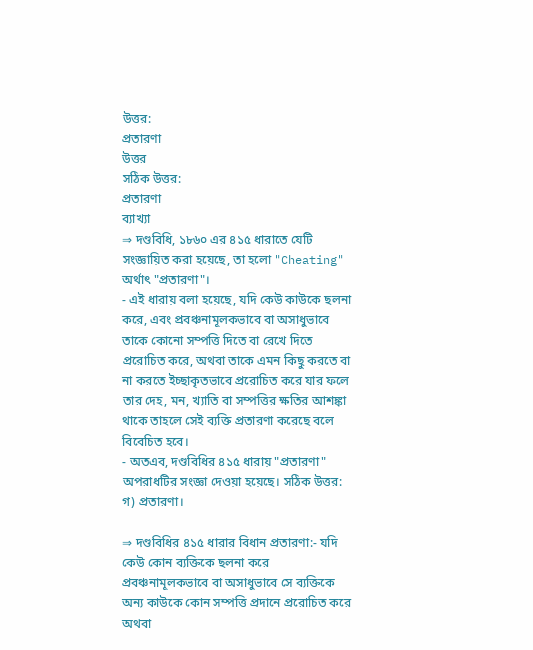উত্তর:
প্রতারণা
উত্তর
সঠিক উত্তর:
প্রতারণা
ব্যাখ্যা
⇒ দণ্ডবিধি, ১৮৬০ এর ৪১৫ ধারাতে যেটি সংজ্ঞায়িত করা হয়েছে, তা হলো "Cheating" অর্থাৎ "প্রতারণা"।
- এই ধারায় বলা হয়েছে, যদি কেউ কাউকে ছলনা করে, এবং প্রবঞ্চনামূলকভাবে বা অসাধুভাবে তাকে কোনো সম্পত্তি দিতে বা রেখে দিতে প্ররোচিত করে, অথবা তাকে এমন কিছু করতে বা না করতে ইচ্ছাকৃতভাবে প্ররোচিত করে যার ফলে তার দেহ, মন, খ্যাতি বা সম্পত্তির ক্ষতির আশঙ্কা থাকে তাহলে সেই ব্যক্তি প্রতারণা করেছে বলে বিবেচিত হবে।
- অতএব, দণ্ডবিধির ৪১৫ ধারায় "প্রতারণা" অপরাধটির সংজ্ঞা দেওয়া হয়েছে। সঠিক উত্তর: গ) প্রতারণা।

⇒ দণ্ডবিধির ৪১৫ ধারার বিধান প্রতারণা:- যদি কেউ কোন ব্যক্তিকে ছলনা করে প্রবঞ্চনামূলকভাবে বা অসাধুভাবে সে ব্যক্তিকে অন্য কাউকে কোন সম্পত্তি প্রদানে প্ররোচিত করে অথবা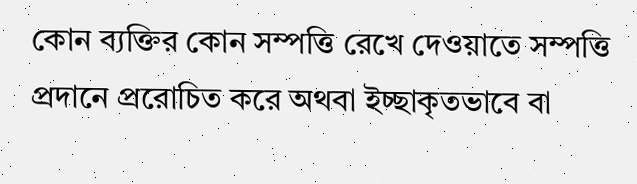কোন ব্যক্তির কোন সম্পত্তি রেখে দেওয়াতে সম্পত্তি প্রদানে প্ররোচিত করে অথবা ইচ্ছাকৃতভাবে বা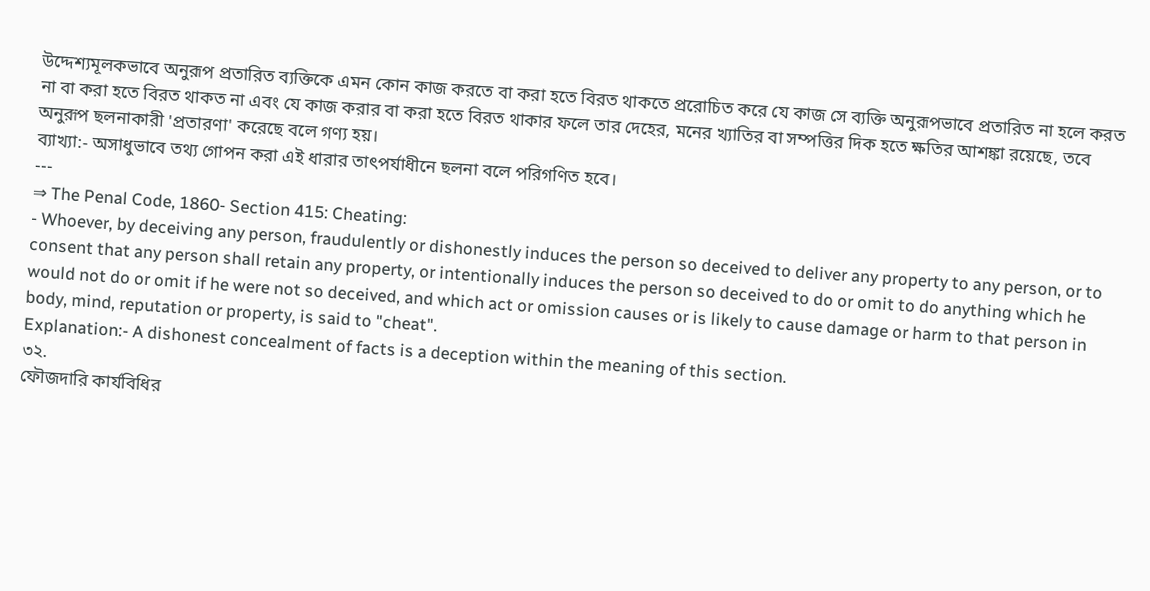উদ্দেশ্যমূলকভাবে অনুরূপ প্রতারিত ব্যক্তিকে এমন কোন কাজ করতে বা করা হতে বিরত থাকতে প্ররোচিত করে যে কাজ সে ব্যক্তি অনুরূপভাবে প্রতারিত না হলে করত না বা করা হতে বিরত থাকত না এবং যে কাজ করার বা করা হতে বিরত থাকার ফলে তার দেহের, মনের খ্যাতির বা সম্পত্তির দিক হতে ক্ষতির আশঙ্কা রয়েছে, তবে অনুরূপ ছলনাকারী 'প্রতারণা' করেছে বলে গণ্য হয়।
ব্যাখ্যা:- অসাধুভাবে তথ্য গোপন করা এই ধারার তাৎপর্যাধীনে ছলনা বলে পরিগণিত হবে।
---
⇒ The Penal Code, 1860- Section 415: Cheating:
- Whoever, by deceiving any person, fraudulently or dishonestly induces the person so deceived to deliver any property to any person, or to consent that any person shall retain any property, or intentionally induces the person so deceived to do or omit to do anything which he would not do or omit if he were not so deceived, and which act or omission causes or is likely to cause damage or harm to that person in body, mind, reputation or property, is said to "cheat".
Explanation:- A dishonest concealment of facts is a deception within the meaning of this section.
৩২.
ফৌজদারি কার্যবিধির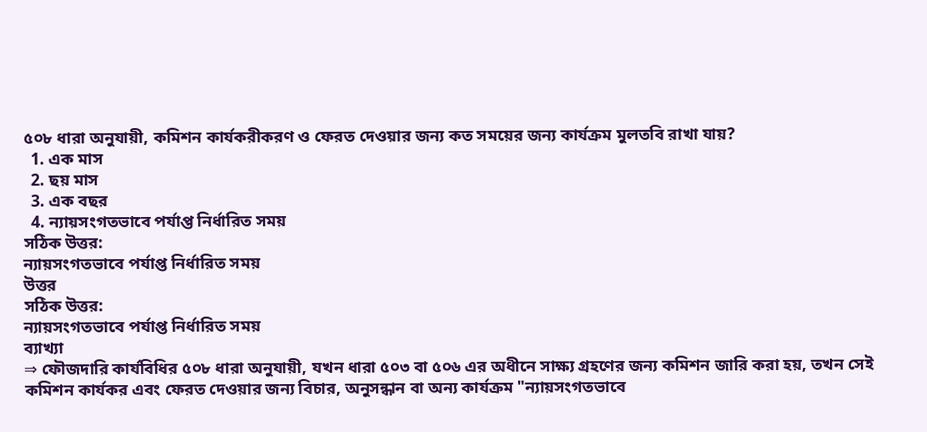৫০৮ ধারা অনুযায়ী, কমিশন কার্যকরীকরণ ও ফেরত দেওয়ার জন্য কত সময়ের জন্য কার্যক্রম মুলতবি রাখা যায়?
  1. এক মাস
  2. ছয় মাস
  3. এক বছর
  4. ন্যায়সংগতভাবে পর্যাপ্ত নির্ধারিত সময়
সঠিক উত্তর:
ন্যায়সংগতভাবে পর্যাপ্ত নির্ধারিত সময়
উত্তর
সঠিক উত্তর:
ন্যায়সংগতভাবে পর্যাপ্ত নির্ধারিত সময়
ব্যাখ্যা
⇒ ফৌজদারি কার্যবিধির ৫০৮ ধারা অনুযায়ী, যখন ধারা ৫০৩ বা ৫০৬ এর অধীনে সাক্ষ্য গ্রহণের জন্য কমিশন জারি করা হয়, তখন সেই কমিশন কার্যকর এবং ফেরত দেওয়ার জন্য বিচার, অনুসন্ধান বা অন্য কার্যক্রম "ন্যায়সংগতভাবে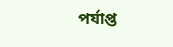পর্যাপ্ত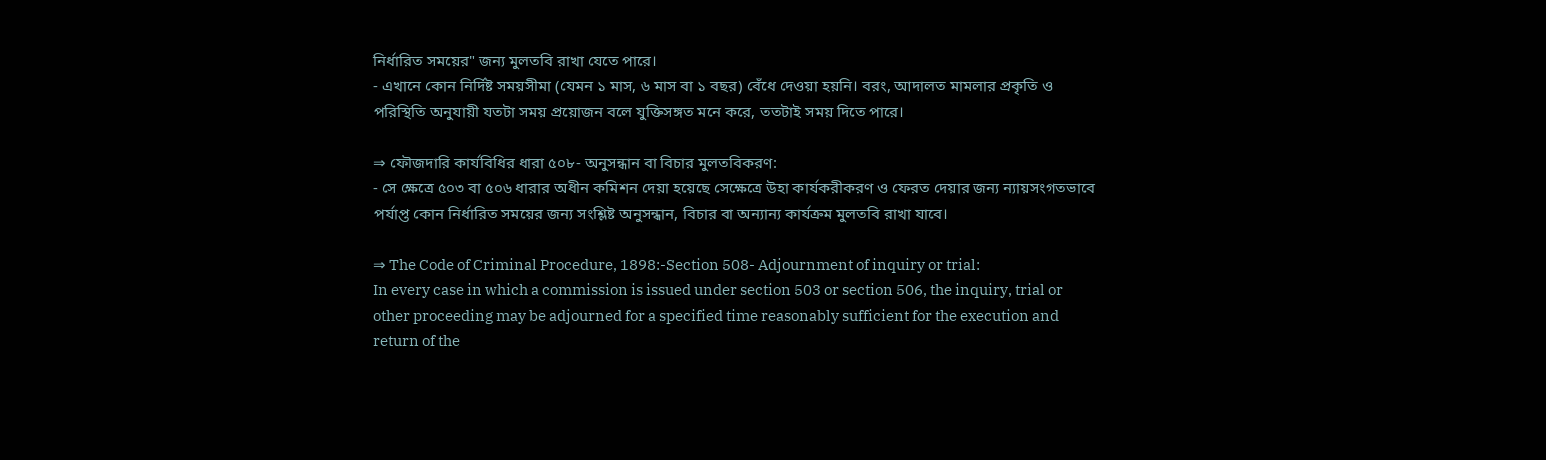নির্ধারিত সময়ের" জন্য মুলতবি রাখা যেতে পারে।
- এখানে কোন নির্দিষ্ট সময়সীমা (যেমন ১ মাস, ৬ মাস বা ১ বছর) বেঁধে দেওয়া হয়নি। বরং, আদালত মামলার প্রকৃতি ও পরিস্থিতি অনুযায়ী যতটা সময় প্রয়োজন বলে যুক্তিসঙ্গত মনে করে, ততটাই সময় দিতে পারে।

⇒ ফৌজদারি কার্যবিধির ধারা ৫০৮- অনুসন্ধান বা বিচার মুলতবিকরণ:
- সে ক্ষেত্রে ৫০৩ বা ৫০৬ ধারার অধীন কমিশন দেয়া হয়েছে সেক্ষেত্রে উহা কার্যকরীকরণ ও ফেরত দেয়ার জন্য ন্যায়সংগতভাবে পর্যাপ্ত কোন নির্ধারিত সময়ের জন্য সংশ্লিষ্ট অনুসন্ধান, বিচার বা অন্যান্য কার্যক্রম মুলতবি রাখা যাবে।

⇒ The Code of Criminal Procedure, 1898:-Section 508- Adjournment of inquiry or trial:
In every case in which a commission is issued under section 503 or section 506, the inquiry, trial or other proceeding may be adjourned for a specified time reasonably sufficient for the execution and return of the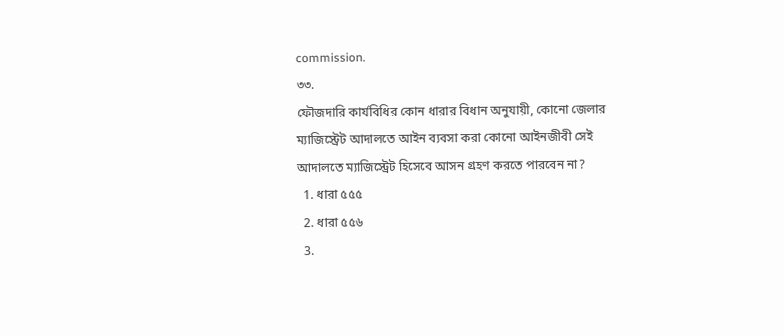commission.
৩৩.
ফৌজদারি কার্যবিধির কোন ধারার বিধান অনুযায়ী, কোনো জেলার ম্যাজিস্ট্রেট আদালতে আইন ব্যবসা করা কোনো আইনজীবী সেই আদালতে ম্যাজিস্ট্রেট হিসেবে আসন গ্রহণ করতে পারবেন না?
  1. ধারা ৫৫৫
  2. ধারা ৫৫৬
  3.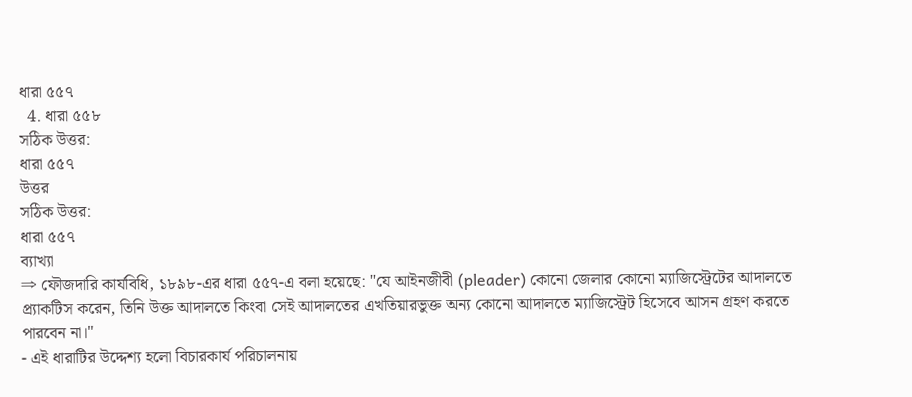ধারা ৫৫৭
  4. ধারা ৫৫৮
সঠিক উত্তর:
ধারা ৫৫৭
উত্তর
সঠিক উত্তর:
ধারা ৫৫৭
ব্যাখ্যা
⇒ ফৌজদারি কার্যবিধি, ১৮৯৮-এর ধারা ৫৫৭-এ বলা হয়েছে: "যে আইনজীবী (pleader) কোনো জেলার কোনো ম্যাজিস্ট্রেটের আদালতে প্র্যাকটিস করেন, তিনি উক্ত আদালতে কিংবা সেই আদালতের এখতিয়ারভুক্ত অন্য কোনো আদালতে ম্যাজিস্ট্রেট হিসেবে আসন গ্রহণ করতে পারবেন না।"
- এই ধারাটির উদ্দেশ্য হলো বিচারকার্য পরিচালনায়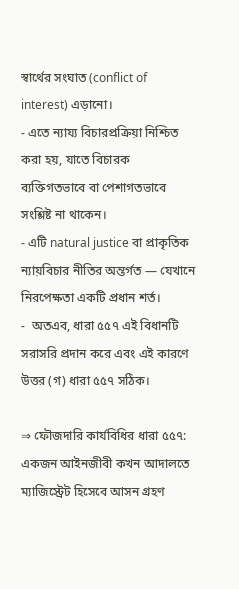স্বার্থের সংঘাত (conflict of interest) এড়ানো।
- এতে ন্যায্য বিচারপ্রক্রিয়া নিশ্চিত করা হয়, যাতে বিচারক ব্যক্তিগতভাবে বা পেশাগতভাবে সংশ্লিষ্ট না থাকেন।
- এটি natural justice বা প্রাকৃতিক ন্যায়বিচার নীতির অন্তর্গত — যেখানে নিরপেক্ষতা একটি প্রধান শর্ত।
-  অতএব, ধারা ৫৫৭ এই বিধানটি সরাসরি প্রদান করে এবং এই কারণে উত্তর (গ) ধারা ৫৫৭ সঠিক।

⇒ ফৌজদারি কার্যবিধির ধারা ৫৫৭: একজন আইনজীবী কখন আদালতে ম্যাজিস্ট্রেট হিসেবে আসন গ্রহণ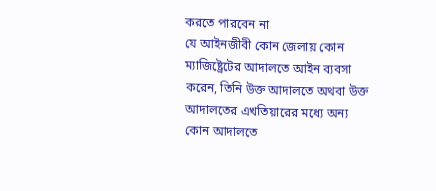করতে পারবেন না
যে আইনজীবী কোন জেলায় কোন ম্যাজিষ্ট্রেটের আদালতে আইন ব্যবসা করেন, তিনি উক্ত আদালতে অথবা উক্ত আদালতের এখতিয়ারের মধ্যে অন্য কোন আদালতে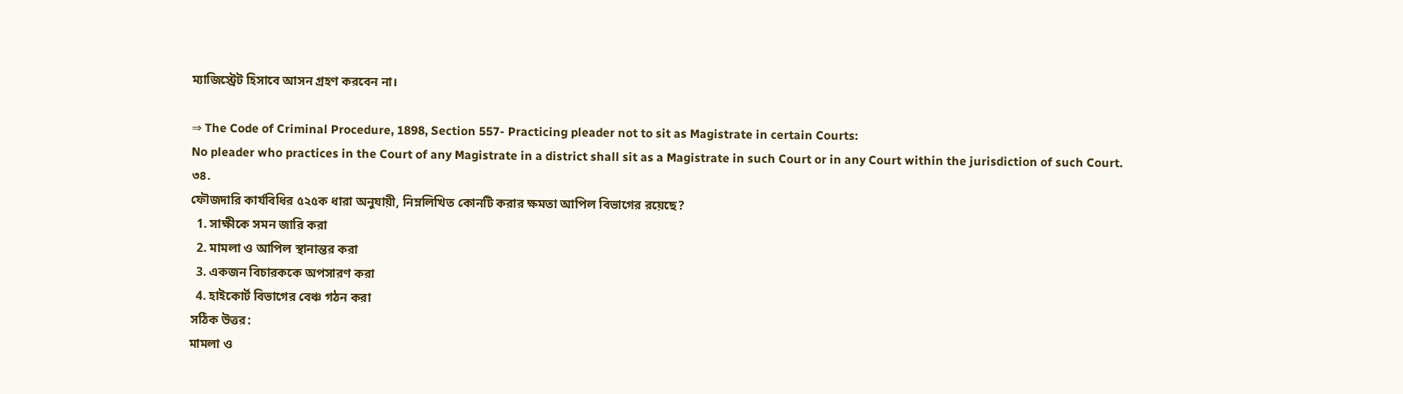ম্যাজিস্ট্রেট হিসাবে আসন গ্রহণ করবেন না।

⇒ The Code of Criminal Procedure, 1898, Section 557- Practicing pleader not to sit as Magistrate in certain Courts:
No pleader who practices in the Court of any Magistrate in a district shall sit as a Magistrate in such Court or in any Court within the jurisdiction of such Court.
৩৪.
ফৌজদারি কার্যবিধির ৫২৫ক ধারা অনুযায়ী, নিম্নলিখিত কোনটি করার ক্ষমতা আপিল বিভাগের রয়েছে?
  1. সাক্ষীকে সমন জারি করা
  2. মামলা ও আপিল স্থানান্তর করা
  3. একজন বিচারককে অপসারণ করা
  4. হাইকোর্ট বিভাগের বেঞ্চ গঠন করা
সঠিক উত্তর:
মামলা ও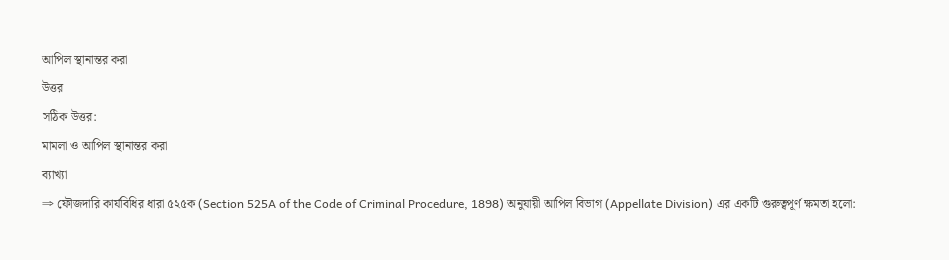আপিল স্থানান্তর করা
উত্তর
সঠিক উত্তর:
মামলা ও আপিল স্থানান্তর করা
ব্যাখ্যা
⇒ ফৌজদারি কার্যবিধির ধারা ৫২৫ক (Section 525A of the Code of Criminal Procedure, 1898) অনুযায়ী আপিল বিভাগ (Appellate Division) এর একটি গুরুত্বপূর্ণ ক্ষমতা হলো: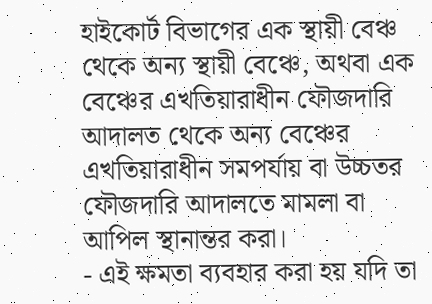হাইকোর্ট বিভাগের এক স্থায়ী বেঞ্চ থেকে অন্য স্থায়ী বেঞ্চে, অথবা এক বেঞ্চের এখতিয়ারাধীন ফৌজদারি আদালত থেকে অন্য বেঞ্চের এখতিয়ারাধীন সমপর্যায় বা উচ্চতর ফৌজদারি আদালতে মামলা বা আপিল স্থানান্তর করা।
- এই ক্ষমতা ব্যবহার করা হয় যদি তা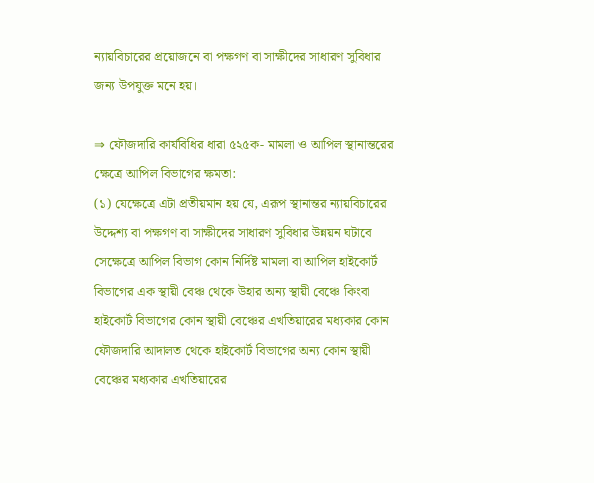ন্যায়বিচারের প্রয়োজনে বা পক্ষগণ বা সাক্ষীদের সাধারণ সুবিধার জন্য উপযুক্ত মনে হয়।

⇒ ফৌজদারি কার্যবিধির ধারা ৫২৫ক- মামলা ও আপিল স্থানান্তরের ক্ষেত্রে আপিল বিভাগের ক্ষমতা:
(১) যেক্ষেত্রে এটা প্রতীয়মান হয় যে, এরূপ স্থানান্তর ন্যায়বিচারের উদ্দেশ্য বা পক্ষগণ বা সাক্ষীদের সাধারণ সুবিধার উন্নয়ন ঘটাবে সেক্ষেত্রে আপিল বিভাগ কোন নির্দিষ্ট মামলা বা আপিল হাইকোর্ট বিভাগের এক স্থায়ী বেঞ্চ থেকে উহার অন্য স্থায়ী বেঞ্চে কিংবা হাইকোর্ট বিভাগের কোন স্থায়ী বেঞ্চের এখতিয়ারের মধ্যকার কোন ফৌজদারি আদালত থেকে হাইকোর্ট বিভাগের অন্য কোন স্থায়ী বেঞ্চের মধ্যকার এখতিয়ারের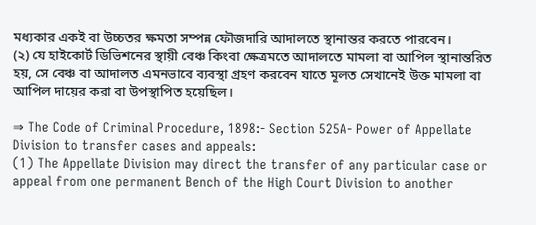মধ্যকার একই বা উচ্চতর ক্ষমতা সম্পন্ন ফৌজদারি আদালতে স্থানান্তর করতে পারবেন।
(২) যে হাইকোর্ট ডিভিশনের স্থায়ী বেঞ্চ কিংবা ক্ষেত্রমতে আদালতে মামলা বা আপিল স্থানান্তরিত হয়, সে বেঞ্চ বা আদালত এমনভাবে ব্যবস্থা গ্রহণ করবেন যাতে মূলত সেখানেই উক্ত মামলা বা আপিল দায়ের করা বা উপস্থাপিত হয়েছিল।

⇒ The Code of Criminal Procedure, 1898:- Section 525A- Power of Appellate Division to transfer cases and appeals:
(1) The Appellate Division may direct the transfer of any particular case or appeal from one permanent Bench of the High Court Division to another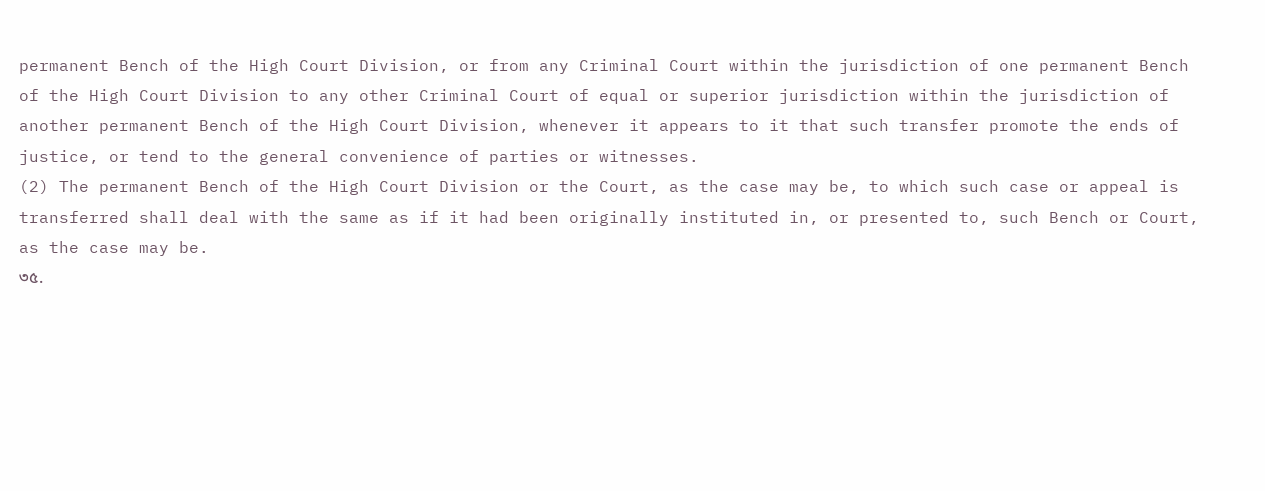permanent Bench of the High Court Division, or from any Criminal Court within the jurisdiction of one permanent Bench of the High Court Division to any other Criminal Court of equal or superior jurisdiction within the jurisdiction of another permanent Bench of the High Court Division, whenever it appears to it that such transfer promote the ends of justice, or tend to the general convenience of parties or witnesses.
(2) The permanent Bench of the High Court Division or the Court, as the case may be, to which such case or appeal is transferred shall deal with the same as if it had been originally instituted in, or presented to, such Bench or Court, as the case may be.
৩৫.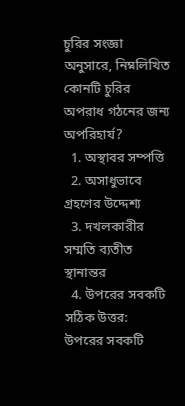চুরির সংজ্ঞা অনুসারে, নিম্নলিখিত কোনটি চুরির অপরাধ গঠনের জন্য অপরিহার্য?
  1. অস্থাবর সম্পত্তি
  2. অসাধুভাবে গ্রহণের উদ্দেশ্য
  3. দখলকারীর সম্মতি ব্যতীত স্থানান্তর
  4. উপরের সবকটি
সঠিক উত্তর:
উপরের সবকটি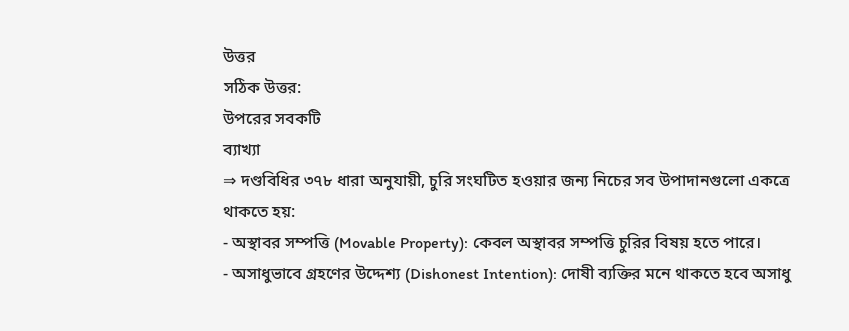উত্তর
সঠিক উত্তর:
উপরের সবকটি
ব্যাখ্যা
⇒ দণ্ডবিধির ৩৭৮ ধারা অনুযায়ী, চুরি সংঘটিত হওয়ার জন্য নিচের সব উপাদানগুলো একত্রে থাকতে হয়:
- অস্থাবর সম্পত্তি (Movable Property): কেবল অস্থাবর সম্পত্তি চুরির বিষয় হতে পারে।
- অসাধুভাবে গ্রহণের উদ্দেশ্য (Dishonest Intention): দোষী ব্যক্তির মনে থাকতে হবে অসাধু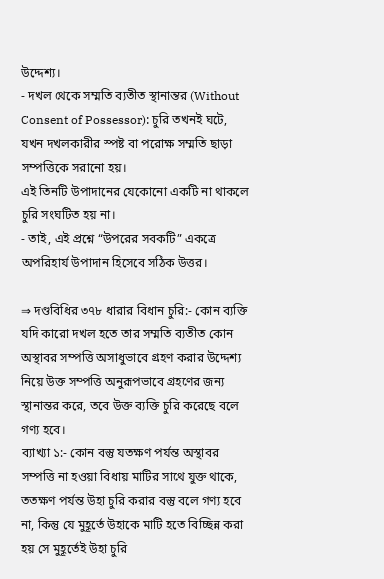উদ্দেশ্য।
- দখল থেকে সম্মতি ব্যতীত স্থানান্তর (Without Consent of Possessor): চুরি তখনই ঘটে, যখন দখলকারীর স্পষ্ট বা পরোক্ষ সম্মতি ছাড়া সম্পত্তিকে সরানো হয়।
এই তিনটি উপাদানের যেকোনো একটি না থাকলে চুরি সংঘটিত হয় না।
- তাই, এই প্রশ্নে “উপরের সবকটি” একত্রে অপরিহার্য উপাদান হিসেবে সঠিক উত্তর।

⇒ দণ্ডবিধির ৩৭৮ ধারার বিধান চুরি:- কোন ব্যক্তি যদি কারো দখল হতে তার সম্মতি ব্যতীত কোন অস্থাবর সম্পত্তি অসাধুভাবে গ্রহণ করার উদ্দেশ্য নিয়ে উক্ত সম্পত্তি অনুরূপভাবে গ্রহণের জন্য স্থানান্তর করে, তবে উক্ত ব্যক্তি চুরি করেছে বলে গণ্য হবে।
ব্যাখ্যা ১:- কোন বস্তু যতক্ষণ পর্যন্ত অস্থাবর সম্পত্তি না হওয়া বিধায় মাটির সাথে যুক্ত থাকে, ততক্ষণ পর্যন্ত উহা চুরি করার বস্তু বলে গণ্য হবে না, কিন্তু যে মুহূর্তে উহাকে মাটি হতে বিচ্ছিন্ন করা হয় সে মুহূর্তেই উহা চুরি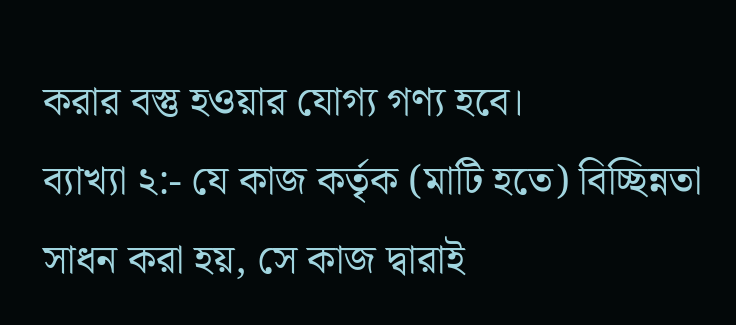করার বস্তু হওয়ার যোগ্য গণ্য হবে।
ব্যাখ্যা ২:- যে কাজ কর্তৃক (মাটি হতে) বিচ্ছিন্নতা সাধন করা হয়, সে কাজ দ্বারাই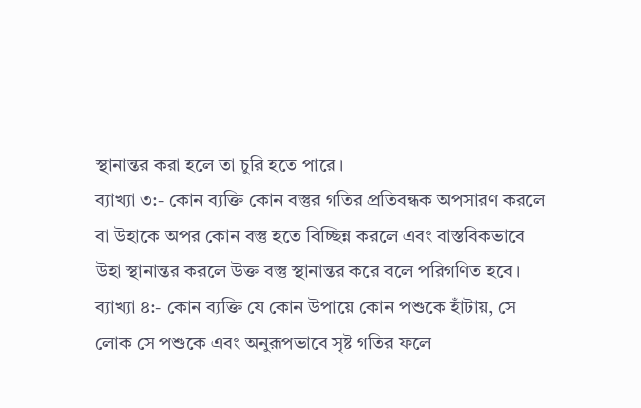স্থানান্তর করা হলে তা চুরি হতে পারে।
ব্যাখ্যা ৩:- কোন ব্যক্তি কোন বস্তুর গতির প্রতিবন্ধক অপসারণ করলে বা উহাকে অপর কোন বস্তু হতে বিচ্ছিন্ন করলে এবং বাস্তবিকভাবে উহা স্থানান্তর করলে উক্ত বস্তু স্থানান্তর করে বলে পরিগণিত হবে।
ব্যাখ্যা ৪:- কোন ব্যক্তি যে কোন উপায়ে কোন পশুকে হাঁটায়, সে লোক সে পশুকে এবং অনুরূপভাবে সৃষ্ট গতির ফলে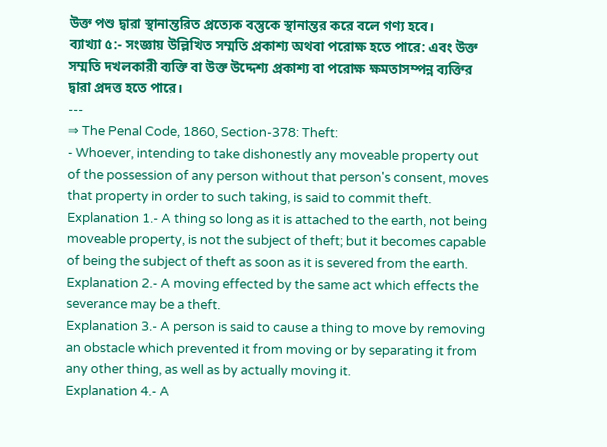উক্ত পশু দ্বারা স্থানান্তরিত প্রত্যেক বস্তুকে স্থানান্তর করে বলে গণ্য হবে।
ব্যাখ্যা ৫:- সংজ্ঞায় উল্লিখিত সম্মতি প্রকাশ্য অথবা পরোক্ষ হতে পারে: এবং উক্ত সম্মতি দখলকারী ব্যক্তি বা উক্ত উদ্দেশ্য প্রকাশ্য বা পরোক্ষ ক্ষমতাসম্পন্ন ব্যক্তির দ্বারা প্রদত্ত হতে পারে।
---
⇒ The Penal Code, 1860, Section-378: Theft:
- Whoever, intending to take dishonestly any moveable property out of the possession of any person without that person's consent, moves that property in order to such taking, is said to commit theft.
Explanation 1.- A thing so long as it is attached to the earth, not being moveable property, is not the subject of theft; but it becomes capable of being the subject of theft as soon as it is severed from the earth.
Explanation 2.- A moving effected by the same act which effects the severance may be a theft.
Explanation 3.- A person is said to cause a thing to move by removing an obstacle which prevented it from moving or by separating it from any other thing, as well as by actually moving it.
Explanation 4.- A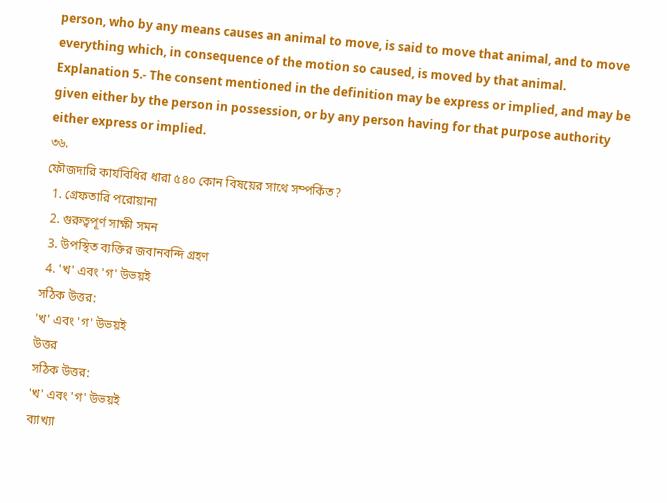person, who by any means causes an animal to move, is said to move that animal, and to move everything which, in consequence of the motion so caused, is moved by that animal.
Explanation 5.- The consent mentioned in the definition may be express or implied, and may be given either by the person in possession, or by any person having for that purpose authority either express or implied.
৩৬.
ফৌজদারি কার্যবিধির ধারা ৫৪০ কোন বিষয়ের সাথে সম্পর্কিত?
  1. গ্রেফতারি পরোয়ানা
  2. গুরুত্বপূর্ণ সাক্ষী সমন
  3. উপস্থিত ব্যক্তির জবানবন্দি গ্রহণ
  4. 'খ' এবং 'গ' উভয়ই
সঠিক উত্তর:
'খ' এবং 'গ' উভয়ই
উত্তর
সঠিক উত্তর:
'খ' এবং 'গ' উভয়ই
ব্যাখ্যা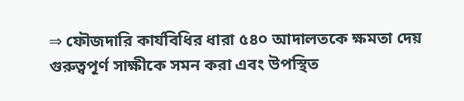⇒ ফৌজদারি কার্যবিধির ধারা ৫৪০ আদালতকে ক্ষমতা দেয় গুরুত্বপূর্ণ সাক্ষীকে সমন করা এবং উপস্থিত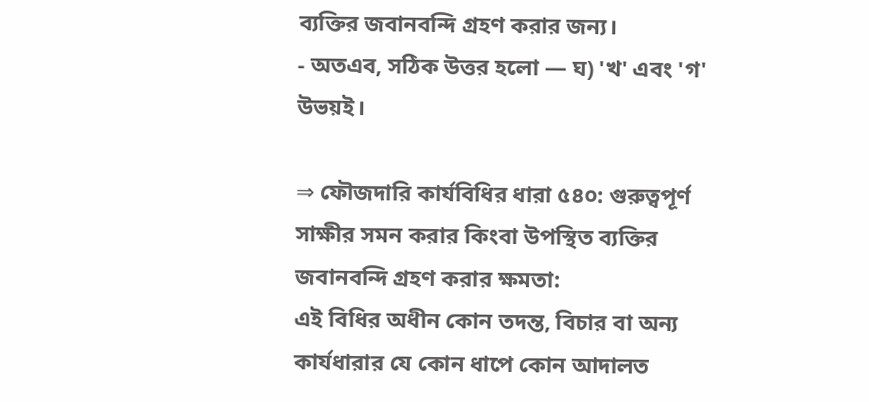ব্যক্তির জবানবন্দি গ্রহণ করার জন্য।
- অতএব, সঠিক উত্তর হলো — ঘ) 'খ' এবং 'গ' উভয়ই।

⇒ ফৌজদারি কার্যবিধির ধারা ৫৪০: গুরুত্বপূর্ণ সাক্ষীর সমন করার কিংবা উপস্থিত ব্যক্তির জবানবন্দি গ্রহণ করার ক্ষমতা:
এই বিধির অধীন কোন তদন্ত, বিচার বা অন্য কার্যধারার যে কোন ধাপে কোন আদালত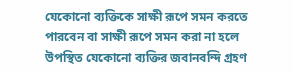যেকোনো ব্যক্তিকে সাক্ষী রূপে সমন করতে পারবেন বা সাক্ষী রূপে সমন করা না হলে উপস্থিত যেকোনো ব্যক্তির জবানবন্দি গ্রহণ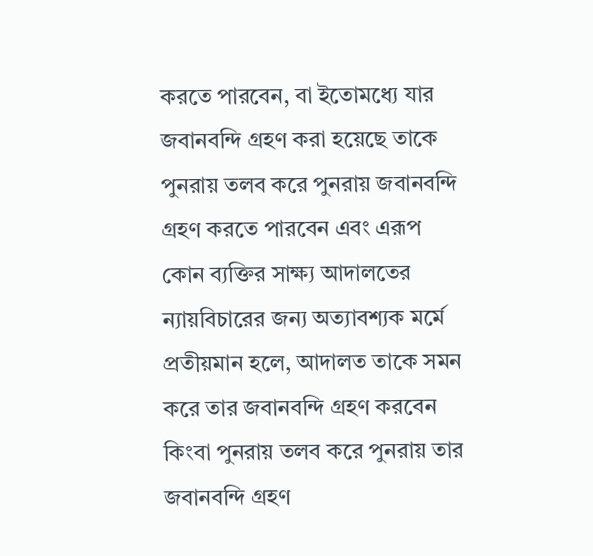করতে পারবেন, বা ইতোমধ্যে যার জবানবন্দি গ্রহণ করা হয়েছে তাকে পুনরায় তলব করে পুনরায় জবানবন্দি গ্রহণ করতে পারবেন এবং এরূপ কোন ব্যক্তির সাক্ষ্য আদালতের ন্যায়বিচারের জন্য অত্যাবশ্যক মর্মে প্রতীয়মান হলে, আদালত তাকে সমন করে তার জবানবন্দি গ্রহণ করবেন কিংবা পুনরায় তলব করে পুনরায় তার জবানবন্দি গ্রহণ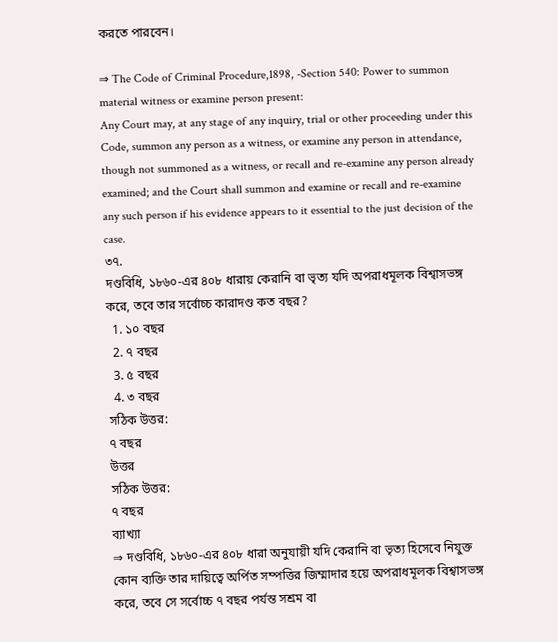করতে পারবেন।

⇒ The Code of Criminal Procedure,1898, -Section 540: Power to summon material witness or examine person present:
Any Court may, at any stage of any inquiry, trial or other proceeding under this Code, summon any person as a witness, or examine any person in attendance, though not summoned as a witness, or recall and re-examine any person already examined; and the Court shall summon and examine or recall and re-examine any such person if his evidence appears to it essential to the just decision of the case.
৩৭.
দণ্ডবিধি, ১৮৬০-এর ৪০৮ ধারায় কেরানি বা ভৃত্য যদি অপরাধমূলক বিশ্বাসভঙ্গ করে, তবে তার সর্বোচ্চ কারাদণ্ড কত বছর?
  1. ১০ বছর
  2. ৭ বছর
  3. ৫ বছর
  4. ৩ বছর
সঠিক উত্তর:
৭ বছর
উত্তর
সঠিক উত্তর:
৭ বছর
ব্যাখ্যা
⇒ দণ্ডবিধি, ১৮৬০-এর ৪০৮ ধারা অনুযায়ী যদি কেরানি বা ভৃত্য হিসেবে নিযুক্ত কোন ব্যক্তি তার দায়িত্বে অর্পিত সম্পত্তির জিম্মাদার হয়ে অপরাধমূলক বিশ্বাসভঙ্গ করে, তবে সে সর্বোচ্চ ৭ বছর পর্যন্ত সশ্রম বা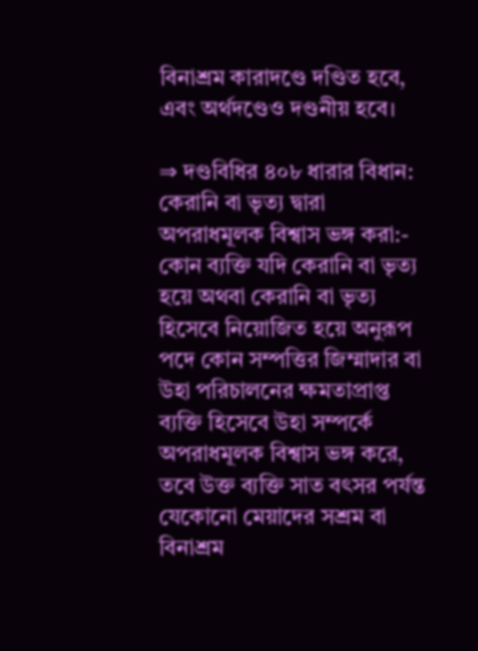বিনাশ্রম কারাদণ্ডে দণ্ডিত হবে, এবং অর্থদণ্ডেও দণ্ডনীয় হবে।

⇒ দণ্ডবিধির ৪০৮ ধারার বিধান: কেরানি বা ভৃত্য দ্বারা অপরাধমূলক বিশ্বাস ভঙ্গ করা:- কোন ব্যক্তি যদি কেরানি বা ভৃত্য হয়ে অথবা কেরানি বা ভৃত্য হিসেবে নিয়োজিত হয়ে অনুরূপ পদে কোন সম্পত্তির জিম্মাদার বা উহা পরিচালনের ক্ষমতাপ্রাপ্ত ব্যক্তি হিসেবে উহা সম্পর্কে অপরাধমূলক বিশ্বাস ভঙ্গ করে, তবে উক্ত ব্যক্তি সাত বৎসর পর্যন্ত যেকোনো মেয়াদের সশ্রম বা বিনাশ্রম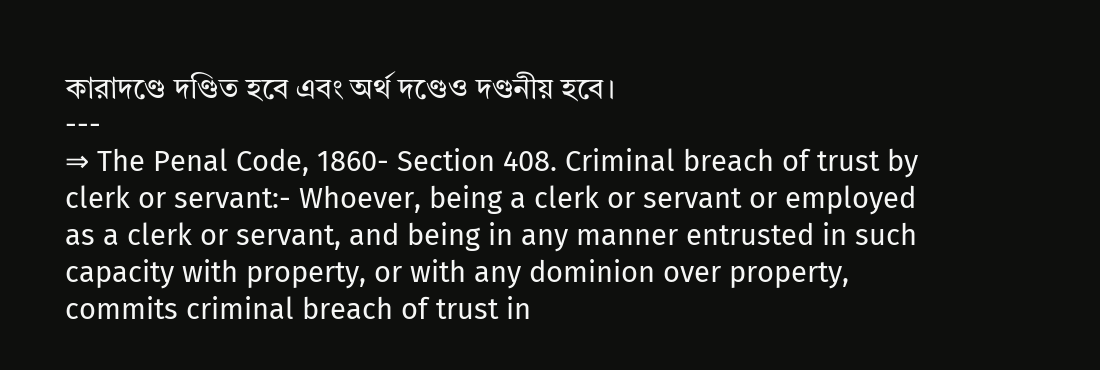কারাদণ্ডে দণ্ডিত হবে এবং অর্থ দণ্ডেও দণ্ডনীয় হবে।
---
⇒ The Penal Code, 1860- Section 408. Criminal breach of trust by clerk or servant:- Whoever, being a clerk or servant or employed as a clerk or servant, and being in any manner entrusted in such capacity with property, or with any dominion over property, commits criminal breach of trust in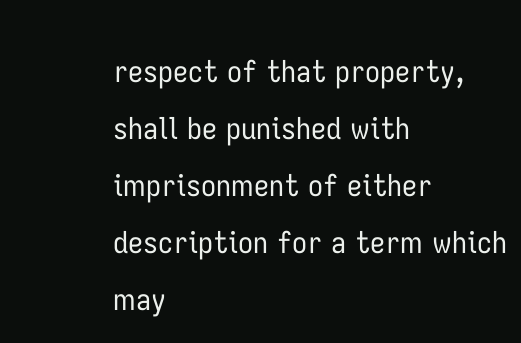respect of that property, shall be punished with imprisonment of either description for a term which may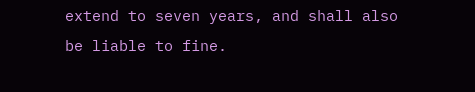extend to seven years, and shall also be liable to fine.